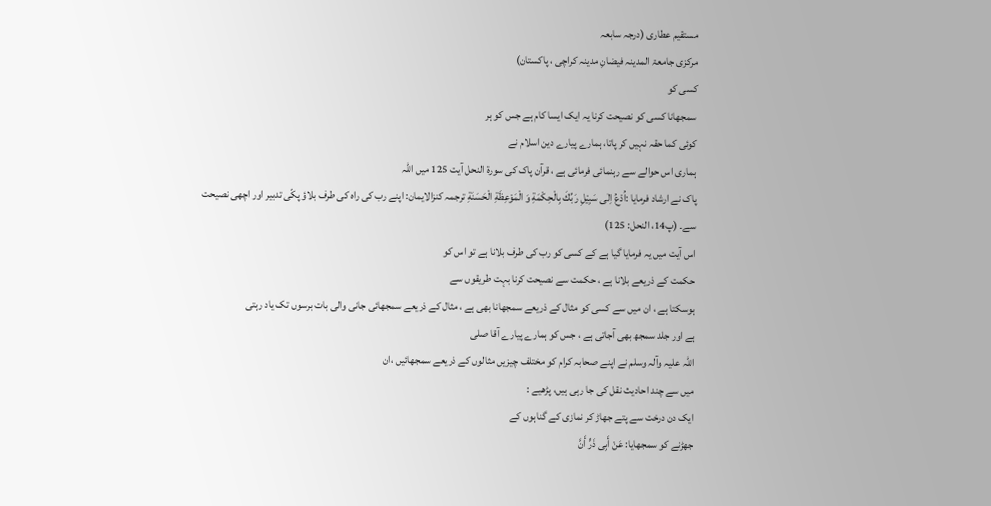مستقیم عطاری (درجہ سابعہ
مرکزی جامعۃ المدینہ فیضانِ مدینہ کراچی ، پاکستان)
کسی کو
سمجھانا کسی کو نصیحت کرنا یہ ایک ایسا کام ہے جس کو ہر
کوئی کما حقہ نہیں کر پاتا، ہمارے پیارے دین اسلام نے
ہماری اس حوالے سے رہنمائی فرمائی ہے ، قرآن پاک کی سورۃ النحل آیت 125 میں اللہ
پاک نے ارشاد فرمایا :اُدْعُ اِلٰى سَبِیْلِ رَبِّكَ بِالْحِكْمَةِ وَ الْمَوْعِظَةِ الْحَسَنَةِ ترجمہ کنزالایمان: اپنے رب کی راہ کی طرف بلاؤ پکّی تدبیر اور اچھی نصیحت
سے۔ (پ14، النحل: 125)
اس آیت میں یہ فرمایا گیا ہے کے کسی کو رب کی طرف بلانا ہے تو اس کو
حکمت کے ذریعے بلانا ہے ، حکمت سے نصیحت کرنا بہت طریقوں سے
ہوسکتا ہے ، ان میں سے کسی کو مثال کے ذریعے سمجھانا بھی ہے ، مثال کے ذریعے سمجھائی جانی والی بات برسوں تک یاد رہتی
ہے اور جلد سمجھ بھی آجاتی ہے ، جس کو ہمارے پیارے آقا صلی
اللہ علیہ وآلہ وسلم نے اپنے صحابہ کرام کو مختلف چیزیں مثالوں کے ذریعے سمجھائیں ،ان
میں سے چند احادیث نقل کی جا رہی ہیں، پڑھیے :
ایک دن درخت سے پتے جھاڑ کر نمازی کے گناہوں کے
جھڑنے کو سمجھایا: عَنْ أَبِی ذَرٍّ أَنَّ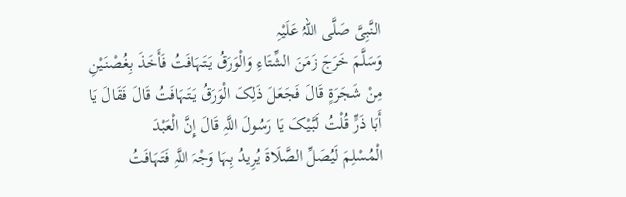النَّبِیَّ صَلَّی اللہُ عَلَیْہِ
وَسَلَّمَ خَرَجَ زَمَنَ الشِّتَاءِ وَالْوَرَقُ یَتَہَافَتُ فَأَخَذَ بِغُصْنَیْنِ
مِنْ شَجَرَۃٍ قَالَ فَجَعَلَ ذَلِکَ الْوَرَقُ یَتَہَافَتُ قَالَ فَقَالَ یَا
أَبَا ذَرٍّ قُلْتُ لَبَّیْکَ یَا رَسُولَ اللَّہِ قَالَ إِنَّ الْعَبْدَ
الْمُسْلِمَ لَیُصَلِّ الصَّلَاۃَ یُرِیدُ بِہَا وَجْہَ اللَّہِ فَتَہَافَتُ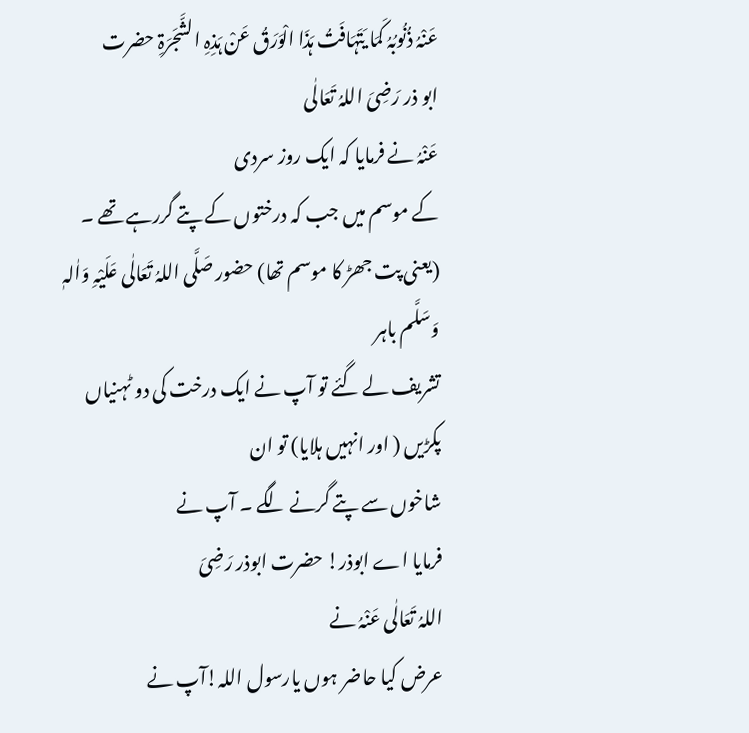عَنْہُ ذُنُوبُہُ کَمَا یَتَہَافَتُ ہَذَا الْوَرَقُ عَنْ ہَذِہِ الشَّجَرَۃِ حضرت
ابو ذر رَضِیَ اللہُ تَعَالٰی
عَنْہُ نے فرمایا کہ ایک روز سردی
کے موسم میں جب کہ درختوں کے پتے گررہے تھے ۔ (یعنی پت جھڑ کا موسم تھا) حضور صَلَّی اللہُ تَعَالٰی عَلَیْہِ وَاٰلہٖ وَسَلَّم باہر
تشریف لے گئے تو آپ نے ایک درخت کی دو ٹہنیاں پکڑیں ( اور انہیں ہلایا) تو ان
شاخوں سے پتے گرنے لگے ۔ آپ نے
فرمایا اے ابوذر! حضرت ابوذر رَضِیَ
اللہُ تَعَالٰی عَنْہُ نے
عرض کیا حاضر ہوں یارسول اللہ!آپ نے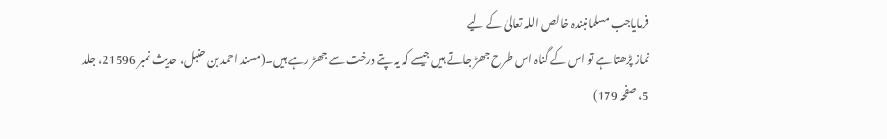فرمایاجب مسلمانبندہ خالص اللہ تعالیٰ کے لیے
نماز پڑھتا ہے تو اس کے گناہ اس طرح جھڑ جاتے ہیں جیسے کہ یہ پتے درخت سے جھڑ رہے ہیں۔(مسند احمد بن حنبل، حدیث نمبر 21596، جلد
5، صفحہ 179)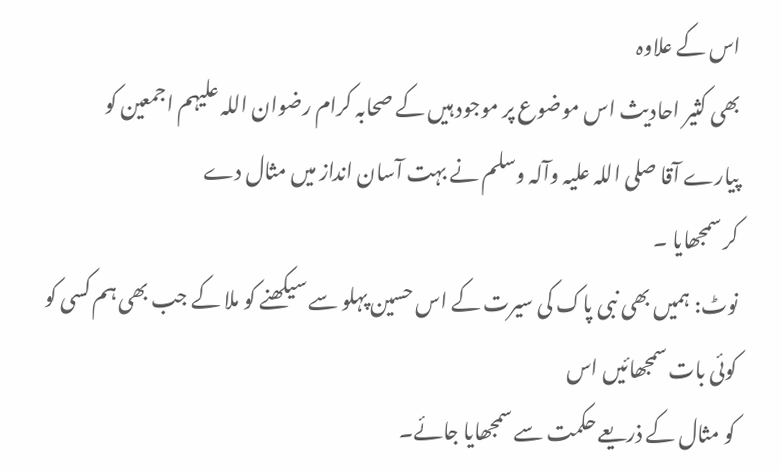اس کے علاوہ
بھی کثیر احادیث اس موضوع پر موجود ہیں کے صحابہ کرام رضوان اللہ علیہم اجمعین کو
پیارے آقا صلی اللہ علیہ وآلہ وسلم نے بہت آسان انداز میں مثال دے
کر سمجھایا ۔
نوٹ: ہمیں بھی نبی پاک کی سیرت کے اس حسین پہلو سے سیکھنے کو ملا کے جب بھی ہم کسی کو کوئی بات سمجھائیں اس
کو مثال کے ذریعے حکمت سے سمجھایا جائے۔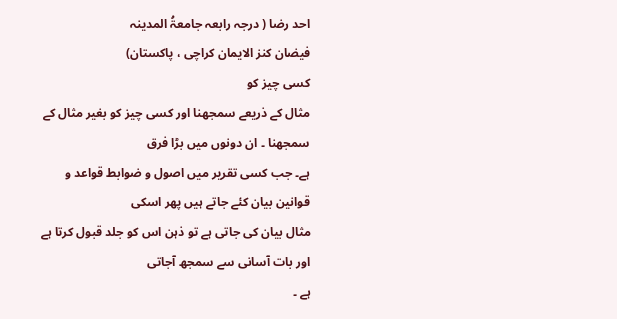احد رضا ( درجہ رابعہ جامعۃُ المدینہ
فیضان کنز الایمان کراچی ، پاکستان)
کسی چیز کو
مثال کے ذریعے سمجھنا اور کسی چیز کو بغیر مثال کے سمجھنا ۔ ان دونوں میں بڑا فرق
ہے۔ جب کسی تقریر میں اصول و ضوابط قواعد و قوانین بیان کئے جاتے ہیں پھر اسکی
مثال بیان کی جاتی ہے تو ذہن اس کو جلد قبول کرتا ہے اور بات آسانی سے سمجھ آجاتی
ہے ۔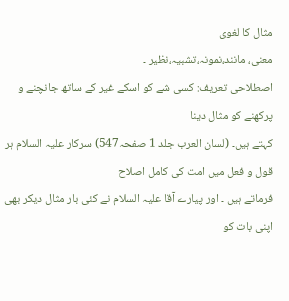مثال کا لغوی
معنی، مانند،نمونہ،تشبیہ،نظیر ۔
اصطلاحی تعریف: کسی شے کو اسکے غیر کے ساتھ جانچنے و پرکھنے کو مثال دینا
کہتے ہیں۔ (لسان العرب جلد 1 صفحہ547) سرکار علیہ السلام ہر قول و فعل میں امت کی کامل اصلاح
فرماتے ہیں ۔ اور پیارے آقا علیہ السلام نے کئی بار مثال دیکر بھی اپنی بات کو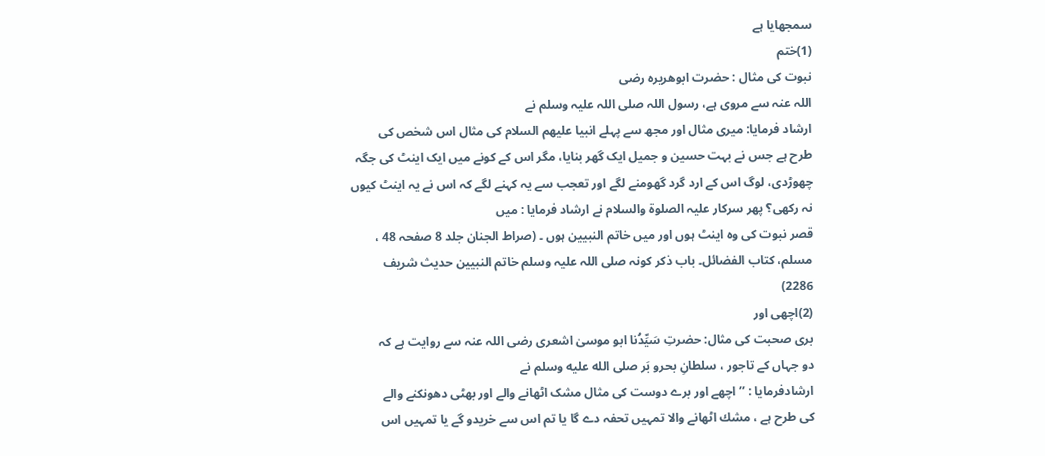سمجھایا ہے
(1)ختم
نبوت کی مثال : حضرت ابوھریرہ رضی
اللہ عنہ سے مروی ہے، رسول اللہ صلی اللہ علیہ وسلم نے
ارشاد فرمایا: میری مثال اور مجھ سے پہلے انبیا علیھم السلام کی مثال اس شخص کی
طرح ہے جس نے بہت حسین و جمیل ایک گھر بنایا، مگر اس کے کونے میں ایک اینٹ کی جگہ
چھوڑدی، لوگ اس کے ارد گرد گھومنے لگے اور تعجب سے یہ کہنے لگے کہ اس نے یہ اینٹ کیوں
نہ رکھی؟ پھر سرکار علیہ الصلوۃ والسلام نے ارشاد فرمایا : میں
قصر نبوت کی وہ اینٹ ہوں اور میں خاتم النبیین ہوں ۔ (صراط الجنان جلد 8 صفحہ 48 ،
مسلم، کتاب الفضائل۔ باب ذکر کونہ صلی اللہ علیہ وسلم خاتم النبیین حدیث شریف
2286)
(2)اچھی اور
بری صحبت کی مثال: حضرتِ سَیِّدُنا ابو موسیٰ اشعری رضی اللہ عنہ سے روایت ہے کہ
دو جہاں کے تاجور ، سلطانِ بحرو بَر صلى الله عليه وسلم نے
ارشادفرمایا : ’’اچھے اور برے دوست کی مثال مشک اٹھانے والے اور بھٹی دھونکنے والے
کی طرح ہے ، مشك اٹھانے والا تمہیں تحفہ دے گا یا تم اس سے خریدو گے یا تمہیں اس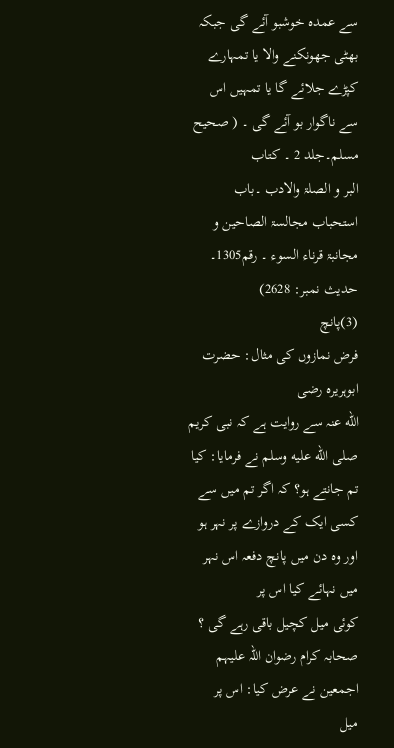سے عمدہ خوشبو آئے گی جبکہ بھٹی جھونکنے والا یا تمہارے کپڑے جلائے گا یا تمہیں اس
سے ناگوار بو آئے گی ۔ ( صحیح مسلم۔جلد 2 ۔ کتاب
البر و الصلۃ والادب ۔باب استحباب مجالسۃ الصاحین و
مجانبۃ قرناء السوء ۔ رقم1305۔ حدیث نمبر: 2628)
(3)پانچ
فرض نمازوں کی مثال: حضرت ابوہریرہ رضی
الله عنہ سے روایت ہے کہ نبی کریم صلى الله عليه وسلم نے فرمایا: کیا تم جانتے ہو؟ کہ اگر تم میں سے
کسی ایک کے دروازے پر نہر ہو اور وہ دن میں پانچ دفعہ اس نہر میں نہائے کیا اس پر
کوئی میل کچیل باقی رہے گی ؟ صحابہ کرام رضوان اللہ علیہم اجمعین نے عرض کیا: اس پر
میل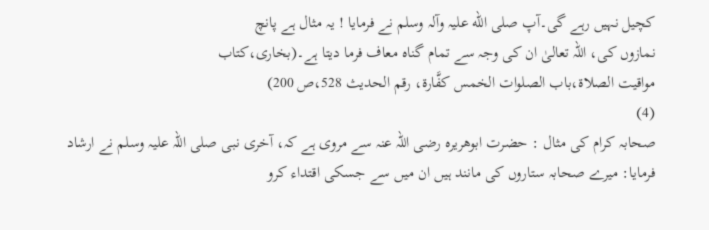کچیل نہیں رہے گی۔آپ صلی الله علیہ وآلہ وسلم نے فرمایا ! یہ مثال ہے پانچ
نمازوں کی، اللہ تعالیٰ ان کی وجہ سے تمام گناہ معاف فرما دیتا ہے۔(بخاری،کتاب
مواقیت الصلاۃ،باب الصلوات الخمس کفَّارة، رقم الحدیث 528،ص 200)
(4)
صحابہ کرام کی مثال : حضرت ابوھریرہ رضی اللہ عنہ سے مروی ہے کہ، آخری نبی صلی اللہ علیہ وسلم نے ارشاد
فرمایا: میرے صحابہ ستاروں کی مانند ہیں ان میں سے جسکی اقتداء کرو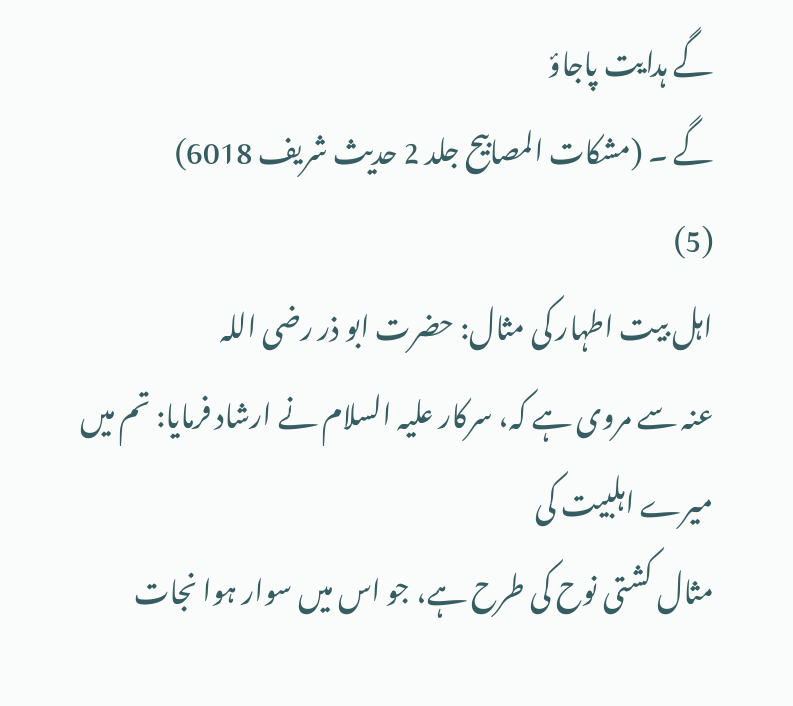گے ہدایت پاجاؤ
گے ۔ (مشکات المصابیح جلد 2 حدیث شریف 6018)
(5)
اہل بیت اطہار کی مثال: حضرت ابو ذر رضی اللہ
عنہ سے مروی ہے کہ، سرکار علیہ السلام نے ارشاد فرمایا: تم میں میرے اہلبیت کی
مثال کشتی نوح کی طرح ہے، جو اس میں سوار ہوا نجات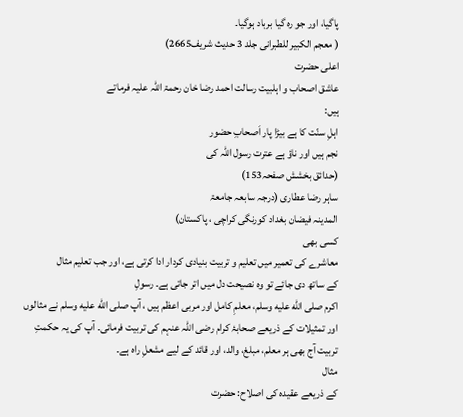پاگیا، اور جو رہ گیا برباد ہوگیا۔
( معجم الکبیر للطبرانی جلد 3 حدیث شریف2665)
اعلی حضرت
عاشق اصحاب و اہلبیت رسالت احمد رضا خان رحمۃ اللہ علیہ فرماتے
ہیں:
اہلِ سنّت کا ہے بیڑا پار اَصحابِ حضور
نجم ہیں اور ناؤ ہے عترت رسول اللہ کی
(حدائق بخشش صفحہ153)
ساہر رضا عطاری (درجہ سابعہ جامعۃ
المدینہ فیضان بغداد کورنگی کراچی ، پاکستان)
کسی بھی
معاشرے کی تعمیر میں تعلیم و تربیت بنیادی کردار ادا کرتی ہے، اور جب تعلیم مثال
کے ساتھ دی جائے تو وہ نصیحت دل میں اتر جاتی ہے۔ رسولِ
اکرم صلى الله عليه وسلم، معلمِ کامل اور مربی اعظم ہیں ، آپ صلى الله عليه وسلم نے مثالوں
اور تمثیلات کے ذریعے صحابۂ کرام رضی اللہ عنہم کی تربیت فرمائی۔ آپ کی یہ حکمتِ
تربیت آج بھی ہر معلم، مبلغ، والد، اور قائد کے لیے مشعلِ راہ ہے۔
مثال
کے ذریعے عقیدہ کی اصلاح: حضرت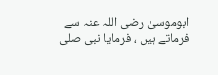ابوموسیٰ رضی اللہ عنہ سے فرماتے ہیں ، فرمایا نبی صلی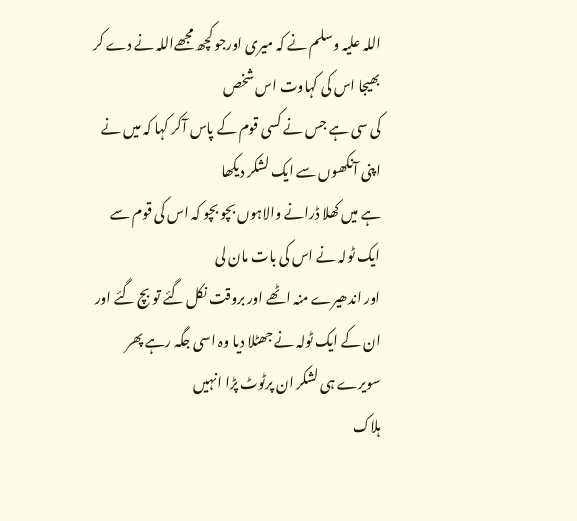اللہ علیہ وسلم نے کہ میری اورجو کچھ مجھےاللہ نے دے کر بھیجا اس کی کہاوت اس شخص
کی سی ہے جس نے کسی قوم کے پاس آکر کہا کہ میں نے اپنی آنکھوں سے ایک لشکر دیکھا
ہے میں کھلا ڈرانے والاہوں بچو بچو کہ اس کی قوم سے ایک ٹولہ نے اس کی بات مان لی
اور اندھیرے منہ اٹھے اور بروقت نکل گئے تو بچ گئے اور
ان کے ایک ٹولہ نے جھٹلا دیا وہ اسی جگہ رہے پھر سویرے ہی لشکر ان پرٹوٹ پڑا انہیں
ہلاک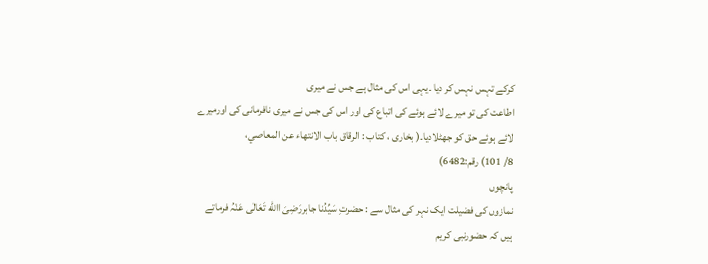کرکے تہس نہس کر دیا ۔یہی اس کی مثال ہے جس نے میری
اطاعت کی تو میرے لائے ہوئے کی اتباع کی اور اس کی جس نے میری نافرمانی کی اورمیرے
لائے ہوئے حق کو جھٹلادیا۔( بخاری ، كتاب : الرقاق باب الانتهاء عن المعاصي،
8/ 101) رقم:6482)
پانچوں
نمازوں کی فضیلت ایک نہر کی مثال سے : حضرتِ سَیِّدُنا جابررَضِیَ االله تَعَالٰی عَنْہُ فرماتے ہیں کہ حضورنبی کریم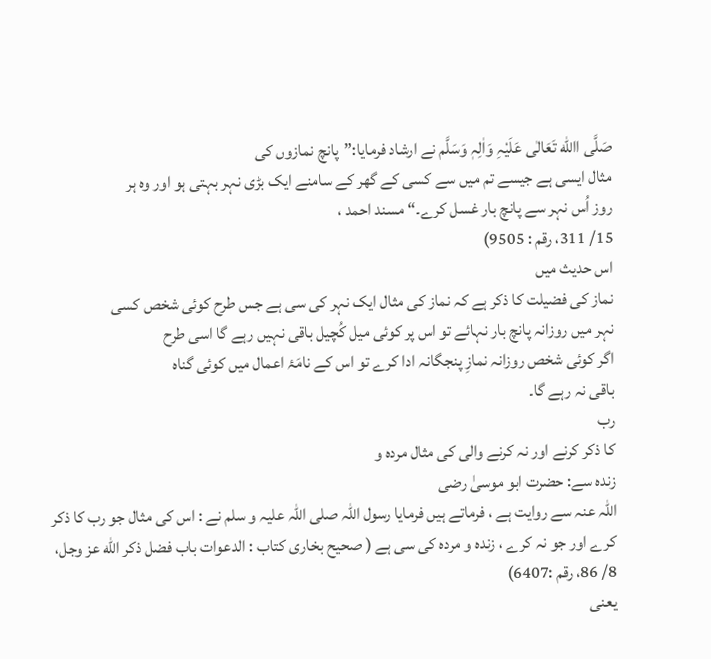صَلَّی االله تَعَالٰی عَلَیْہِ وَاٰلِہٖ وَسَلَّم نے ارشاد فرمایا:”پانچ نمازوں کی
مثال ایسی ہے جیسے تم میں سے کسی کے گھر کے سامنے ایک بڑی نہر بہتی ہو اور وہ ہر
روز اُس نہر سے پانچ بار غسل کرے۔“ مسند احمد ،
15/ 311، رقم : 9505)
اس حدیث میں
نماز کی فضیلت کا ذکر ہے کہ نماز کی مثال ایک نہر کی سی ہے جس طرح کوئی شخص کسی
نہر میں روزانہ پانچ بار نہائے تو اس پر کوئی میل کُچیل باقی نہیں رہے گا اسی طرح
اگر کوئی شخص روزانہ نمازِ پنجگانہ ادا کرے تو اس کے نامَۂ اعمال میں کوئی گناہ
باقی نہ رہے گا۔
رب
کا ذکر کرنے اور نہ کرنے والی کی مثال مردہ و
زندہ سے: حضرت ابو موسیٰ رضی
اللہ عنہ سے روایت ہے ، فرماتے ہیں فرمایا رسول اللہ صلی اللہ علیہ و سلم نے : اس کی مثال جو رب کا ذکر
کرے اور جو نہ کرے ، زندہ و مردہ کی سی ہے ( صحیح بخاری كتاب : الدعوات باب فضل ذكر الله عز وجل،
8/ 86، رقم :6407)
یعنی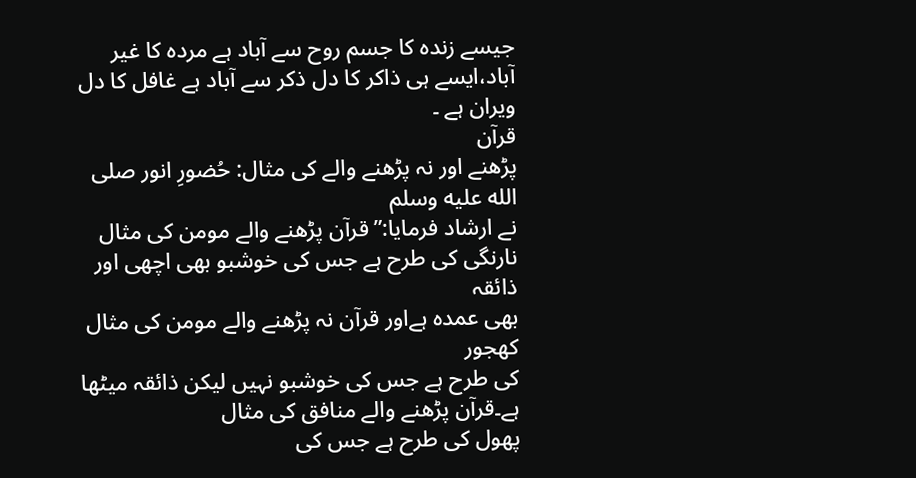جیسے زندہ کا جسم روح سے آباد ہے مردہ کا غیر
آباد،ایسے ہی ذاکر کا دل ذکر سے آباد ہے غافل کا دل ویران ہے ۔
قرآن
پڑھنے اور نہ پڑھنے والے کی مثال: حُضورِ انور صلى الله عليه وسلم
نے ارشاد فرمایا:”قرآن پڑھنے والے مومن کی مثال نارنگی کی طرح ہے جس کی خوشبو بھی اچھی اور ذائقہ
بھی عمدہ ہےاور قرآن نہ پڑھنے والے مومن کی مثال کھجور
کی طرح ہے جس کی خوشبو نہیں لیکن ذائقہ میٹھا ہے۔قرآن پڑھنے والے منافق کی مثال
پھول کی طرح ہے جس کی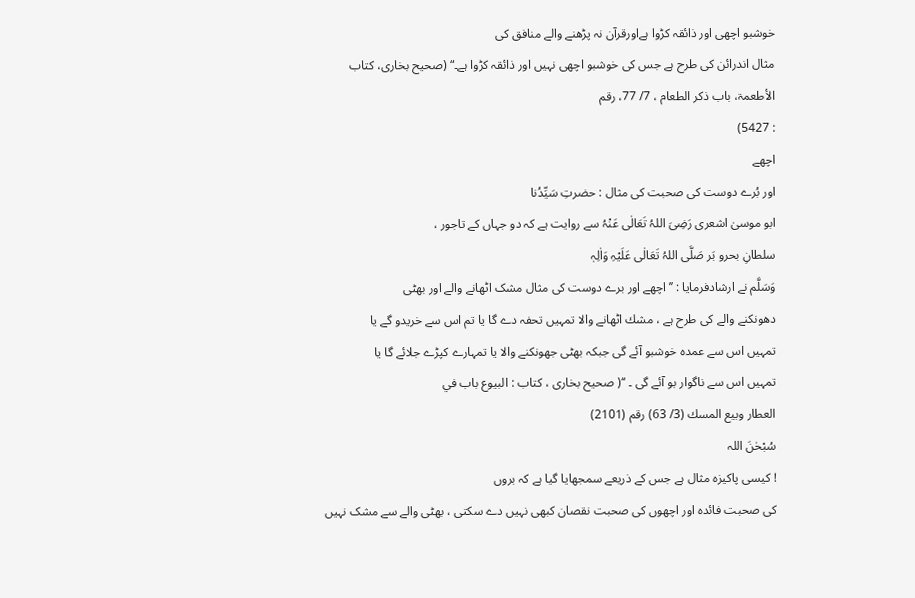خوشبو اچھی اور ذائقہ کڑوا ہےاورقرآن نہ پڑھنے والے منافق کی
مثال اندرائن کی طرح ہے جس کی خوشبو اچھی نہیں اور ذائقہ کڑوا ہے۔“ (صحیح بخاری، كتاب
الأطعمۃ، باب ذكر الطعام ، 7/ 77، رقم
: 5427)
اچھے
اور بُرے دوست کی صحبت کی مثال : حضرتِ سَیِّدُنا
ابو موسیٰ اشعری رَضِیَ اللہُ تَعَالٰی عَنْہُ سے روایت ہے کہ دو جہاں کے تاجور ،
سلطانِ بحرو بَر صَلَّی اللہُ تَعَالٰی عَلَیْہِ وَاٰلِہٖ
وَسَلَّم نے ارشادفرمایا : ’’اچھے اور برے دوست کی مثال مشک اٹھانے والے اور بھٹی
دھونکنے والے کی طرح ہے ، مشك اٹھانے والا تمہیں تحفہ دے گا یا تم اس سے خریدو گے یا
تمہیں اس سے عمدہ خوشبو آئے گی جبکہ بھٹی جھونکنے والا یا تمہارے کپڑے جلائے گا یا
تمہیں اس سے ناگوار بو آئے گی ۔ ‘‘( صحیح بخاری ، كتاب : البيوع باب في
العطار وبيع المسك (3/ 63) رقم (2101)
سُبْحٰنَ اللہ
! کیسی پاکیزہ مثال ہے جس کے ذریعے سمجھایا گیا ہے کہ بروں
کی صحبت فائدہ اور اچھوں کی صحبت نقصان کبھی نہیں دے سکتی ، بھٹی والے سے مشک نہیں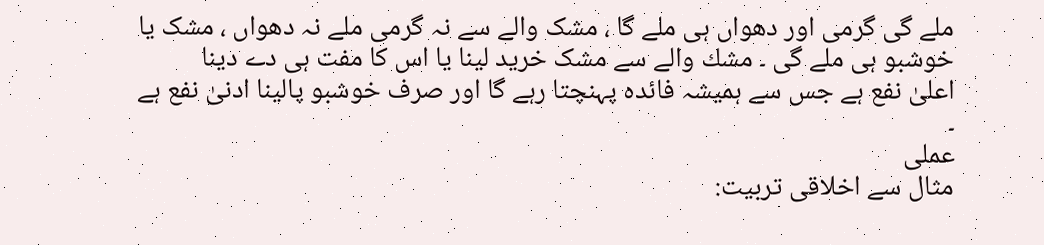ملے گی گرمی اور دھواں ہی ملے گا ، مشک والے سے نہ گرمی ملے نہ دھواں ، مشک یا
خوشبو ہی ملے گی ۔ مشك والے سے مشک خرید لینا یا اس کا مفت ہی دے دینا
اعلیٰ نفع ہے جس سے ہمیشہ فائدہ پہنچتا رہے گا اور صرف خوشبو پالینا ادنیٰ نفع ہے
۔
عملی
مثال سے اخلاقی تربیت: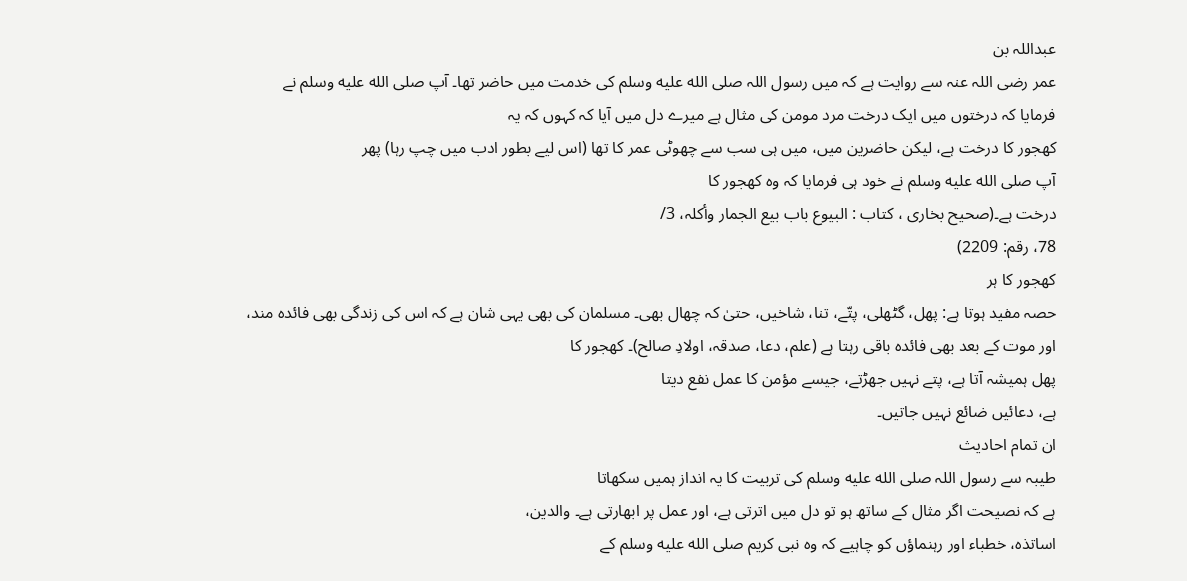عبداللہ بن
عمر رضی اللہ عنہ سے روایت ہے کہ میں رسول اللہ صلى الله عليه وسلم کی خدمت میں حاضر تھا۔ آپ صلى الله عليه وسلم نے
فرمایا کہ درختوں میں ایک درخت مرد مومن کی مثال ہے میرے دل میں آیا کہ کہوں کہ یہ
کھجور کا درخت ہے، لیکن حاضرین میں، میں ہی سب سے چھوٹی عمر کا تھا (اس لیے بطور ادب میں چپ رہا) پھر
آپ صلى الله عليه وسلم نے خود ہی فرمایا کہ وہ کھجور کا
درخت ہے۔(صحیح بخاری ، كتاب : البيوع باب بيع الجمار وأكلہ، 3/
78، رقم: 2209)
کھجور کا ہر
حصہ مفید ہوتا ہے: پھل، گٹھلی، پتّے، تنا، شاخیں، حتیٰ کہ چھال بھی۔ مسلمان کی بھی یہی شان ہے کہ اس کی زندگی بھی فائدہ مند،
اور موت کے بعد بھی فائدہ باقی رہتا ہے (علم، دعا، صدقہ، اولادِ صالح)۔ کھجور کا
پھل ہمیشہ آتا ہے، پتے نہیں جھڑتے، جیسے مؤمن کا عمل نفع دیتا
ہے، دعائیں ضائع نہیں جاتیں۔
ان تمام احادیث
طیبہ سے رسول اللہ صلى الله عليه وسلم کی تربیت کا یہ انداز ہمیں سکھاتا
ہے کہ نصیحت اگر مثال کے ساتھ ہو تو دل میں اترتی ہے، اور عمل پر ابھارتی ہے۔ والدین،
اساتذہ، خطباء اور رہنماؤں کو چاہیے کہ وہ نبی کریم صلى الله عليه وسلم کے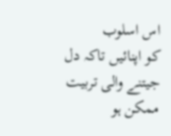اس اسلوب
کو اپنائیں تاکہ دل جیتنے والی تربیت ممکن ہو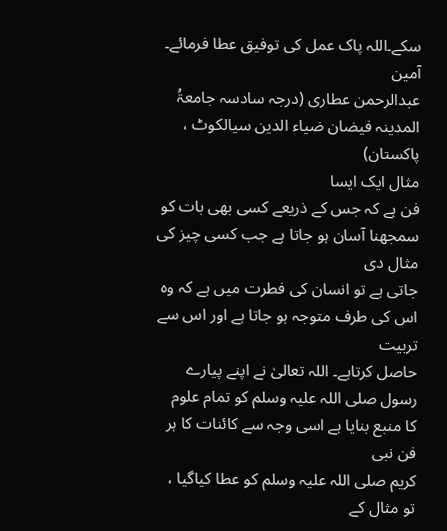سکے۔اللہ پاک عمل کی توفیق عطا فرمائے۔ آمین
عبدالرحمن عطاری (درجہ سادسہ جامعۃُ المدینہ فیضان ضیاء الدین سیالکوٹ ، پاکستان)
مثال ایک ایسا
فن ہے کہ جس کے ذریعے کسی بھی بات کو سمجھنا آسان ہو جاتا ہے جب کسی چیز کی مثال دی
جاتی ہے تو انسان کی فطرت میں ہے کہ وہ اس کی طرف متوجہ ہو جاتا ہے اور اس سے تربیت
حاصل کرتاہے۔ اللہ تعالیٰ نے اپنے پیارے رسول صلی اللہ علیہ وسلم کو تمام علوم
کا منبع بنایا ہے اسی وجہ سے کائنات کا ہر فن نبی
کریم صلی اللہ علیہ وسلم کو عطا کیاگیا ، تو مثال کے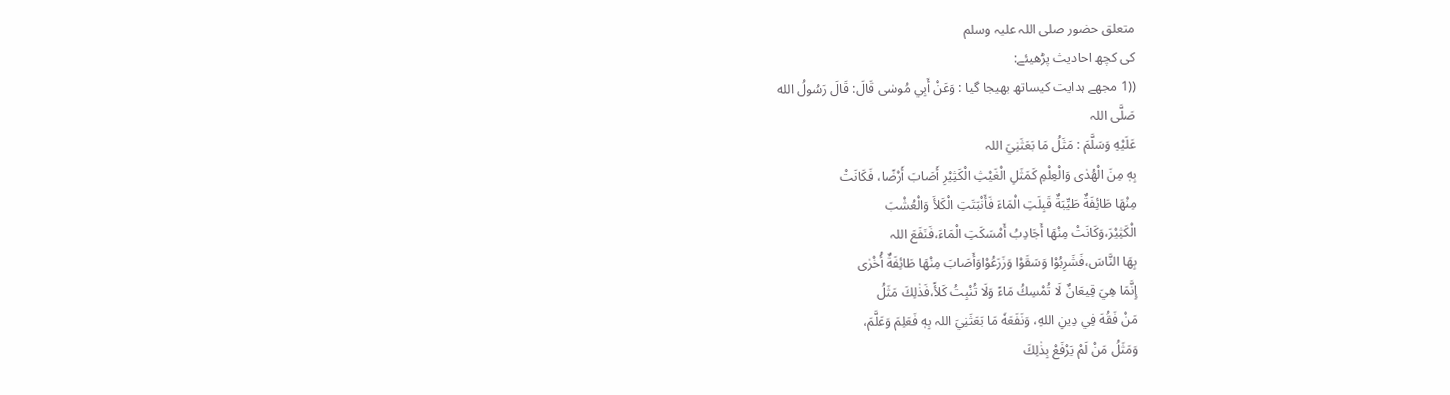متعلق حضور صلی اللہ علیہ وسلم
کی کچھ احادیث پڑھیئے:
((1 مجھے ہدایت کیساتھ بھیجا گیا : وَعَنْ أَبِي مُوسٰى قَالَ: قَالَ رَسُولُ الله
صَلَّى اللہ
عَلَيْهِ وَسَلَّمَ : مَثَلُ مَا بَعَثَنِيَ اللہ
بِهٖ مِنَ الْهُدٰى وَالْعِلْمِ كَمَثَلِ الْغَيْثِ الْكَثِيْرِ أَصَابَ أَرْضًا، فَكَانَتْ
مِنْهَا طَائِفَةٌ طَيِّبَةٌ قَبِلَتِ الْمَاءَ فَأَنْبَتَتِ الْكَلأَ وَالْعُشْبَ
الْكَثِيْرَ،وَكَانَتْ مِنْهَا أَجَادِبُ أَمْسَكَتِ الْمَاءَ،فَنَفَعَ اللہ
بِهَا النَّاسَ،فَشَرِبُوْا وَسَقَوْا وَزَرَعُوْاوَأَصَابَ مِنْهَا طَائِفَةٌ أُخْرٰى
إِنَّمَا هِيَ قِيعَانٌ لَا تُمْسِكُ مَاءً وَلَا تُنْبِتُ كَلأً،فَذٰلِكَ مَثَلُ
مَنْ فَقُهَ فِي دِينِ اللهِ، وَنَفَعَهٗ مَا بَعَثَنِيَ اللہ بِهٖ فَعَلِمَ وَعَلَّمَ،
وَمَثَلُ مَنْ لَمْ يَرْفَعْ بِذٰلِكَ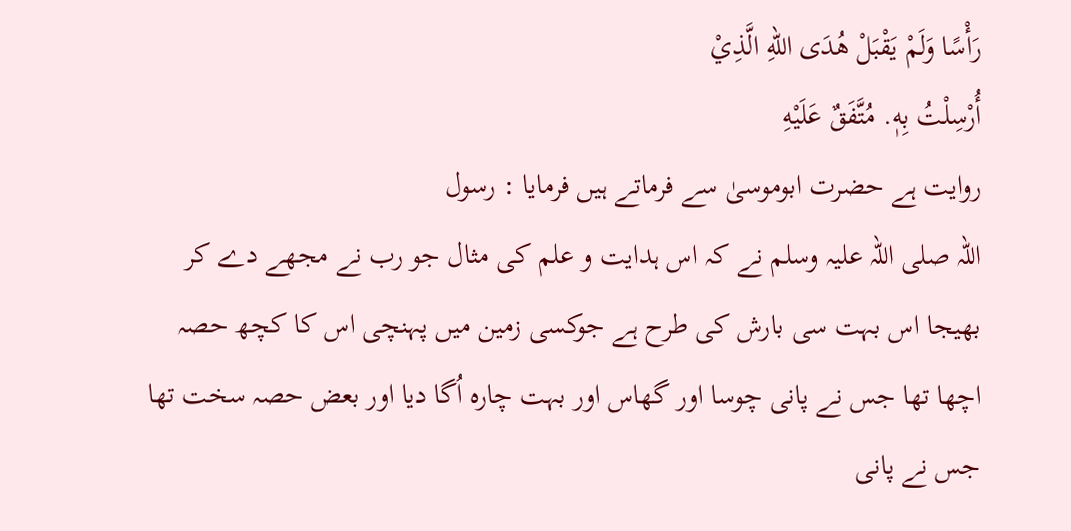رَأْسًا وَلَمْ يَقْبَلْ هُدَى اللهِ الَّذِيْ
أُرْسِلْتُ بِهٖ. مُتَّفَقٌ عَلَيْهِ
روایت ہے حضرت ابوموسیٰ سے فرماتے ہیں فرمایا : رسول
اللہ صلی اللہ علیہ وسلم نے کہ اس ہدایت و علم کی مثال جو رب نے مجھے دے کر
بھیجا اس بہت سی بارش کی طرح ہے جوکسی زمین میں پہنچی اس کا کچھ حصہ
اچھا تھا جس نے پانی چوسا اور گھاس اور بہت چارہ اُگا دیا اور بعض حصہ سخت تھا
جس نے پانی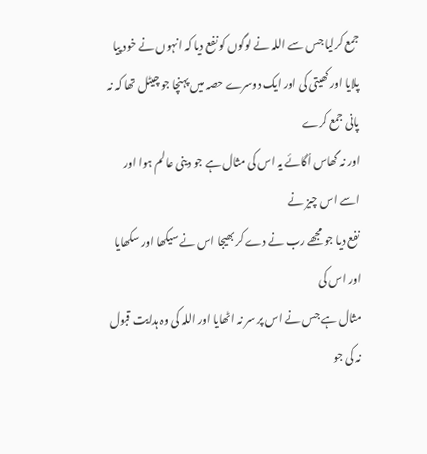جمع کرلیا جس سے اللہ نے لوگوں کو نفع دیا کہ انہوں نے خود پیا
پلایا اور کھیتی کی اور ایک دوسرے حصہ میں پہنچا جو چیٹل تھا کہ نہ پانی جمع کرے
اور نہ گھاس اُگائے یہ اس کی مثال ہے جو دینی عالم ہوا اور اسے اس چیز نے
نفع دیا جو مجھے رب نے دے کر بھیجا اس نے سیکھا اور سکھایا اور اس کی
مثال ہے جس نے اس پر سر نہ اٹھایا اور اللہ کی وہ ہدایت قبول نہ کی جو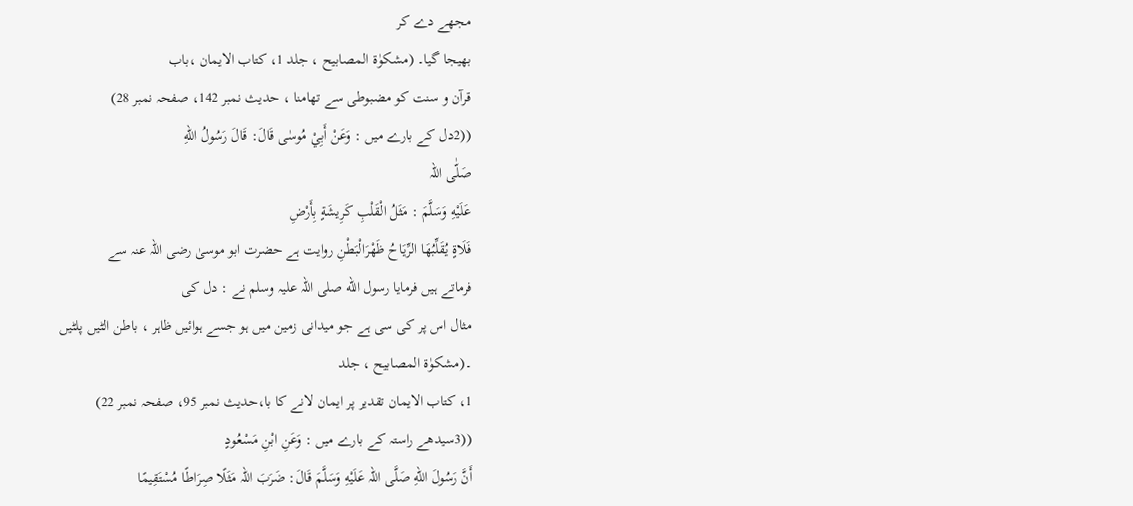مجھے دے کر
بھیجا گیا۔ (مشکوٰۃ المصابیح ، جلد 1، کتاب الایمان ،باب
قرآن و سنت کو مضبوطی سے تھامنا ، حدیث نمبر 142، صفحہ نمبر 28)
((2دل کے بارے میں : وَعَنْ أَبِيْ مُوسٰى قَالَ: قَالَ رَسُولُ اللهِ
صَلّٰى اللہ
عَلَيْهِ وَسَلَّمَ : مَثَلُ الْقَلْبِ كَرِيشَةٍ بِأَرْضِ
فَلَاةٍ يُقَلِّبُهَا الرِّيَاحُ ظَهْرَالْبَطْنِ روایت ہے حضرت ابو موسیٰ رضی اللہ عنہ سے
فرماتے ہیں فرمایا رسول الله صلی اللہ علیہ وسلم نے : دل کی
مثال اس پر کی سی ہے جو میدانی زمین میں ہو جسے ہوائیں ظاہر ، باطن الٹیں پلٹیں
۔(مشکوٰۃ المصابیح ، جلد
1، کتاب الایمان تقدیر پر ایمان لانے کا با،حدیث نمبر 95، صفحہ نمبر 22)
((3سیدھے راستہ کے بارے میں : وَعَنِ ابْنِ مَسْعُودٍ
أَنَّ رَسُولَ اللهِ صَلَّى اللہ عَلَيْهِ وَسَلَّمَ قَالَ: ضَرَبَ اللہ مَثَلًا صِرَاطًا مُسْتَقِيمًا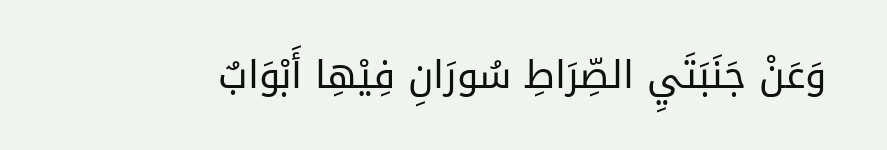وَعَنْ جَنَبَتَيِ الصِّرَاطِ سُورَانِ فِيْهِا أَبْوَابٌ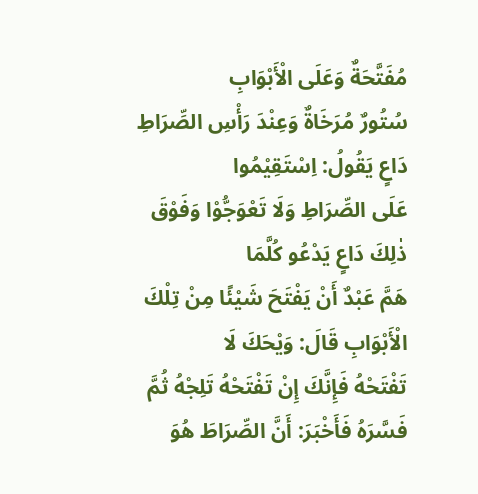مُفَتَّحَةٌ وَعَلَى الْأَبْوَابِ
سُتُورٌ مُرَخَاةٌ وَعِنْدَ رَأْسِ الصِّرَاطِ دَاعٍ يَقُولُ: اِسْتَقِيْمُوا
عَلَى الصِّرَاطِ وَلَا تَعْوَجُّوْا وَفَوْقَ ذٰلِكَ دَاعٍ يَدْعُو كُلَّمَا
هَمَّ عَبْدٌ أَنْ يَفْتَحَ شَيْئًا مِنْ تِلْكَ الْأَبْوَابِ قَالَ: وَيْحَكَ لَا
تَفْتَحْهُ فَإِنَّكَ إِنْ تَفْتَحْهُ تَلِجْهُ ثُمَّ فَسَّرَهُ فَأَخْبَرَ: أَنَّ الصِّرَاطَ هُوَ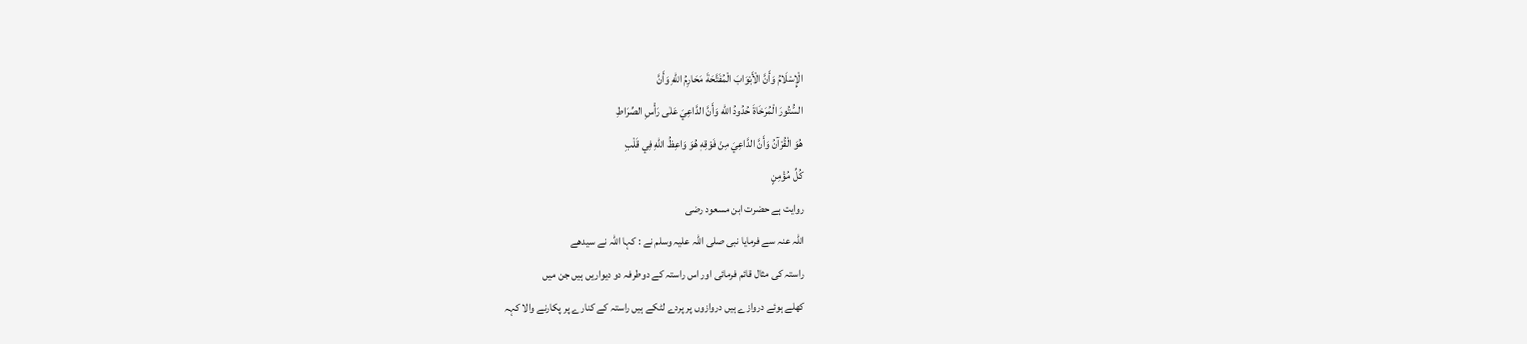الْإِسْلَامُ وَأَنَّ الْأَبْوَابَ الْمُفَتَّحَةَ مَحَارِمُ اللهِ وَأَنَّ
السُّتُورَ الْمُرَخَاةَ حُدُودُ الله وَأَنَّ الدَّاعِيَ عَلٰى رَأْسِ الصِّرَاطِ
هُوَ الْقُرْآنُ وَأَنَّ الدَّاعِيَ مِنْ فَوْقِهٖ ھُوَ وَاعِظُ اللهِ فِي قَلْبِ
كُلِّ مُؤْمِنٍ
روایت ہے حضرت ابن مسعود رضی
اللہ عنہ سے فرمایا نبی صلی اللہ علیہ وسلم نے : کہا اللہ نے سیدھے
راستہ کی مثال قائم فرمائی اور اس راستہ کے دوطرفہ دو دیواریں ہیں جن میں
کھلے ہوئے دروازے ہیں دروازوں پر پردے لٹکے ہیں راستہ کے کنارے پر پکارنے والا کہہ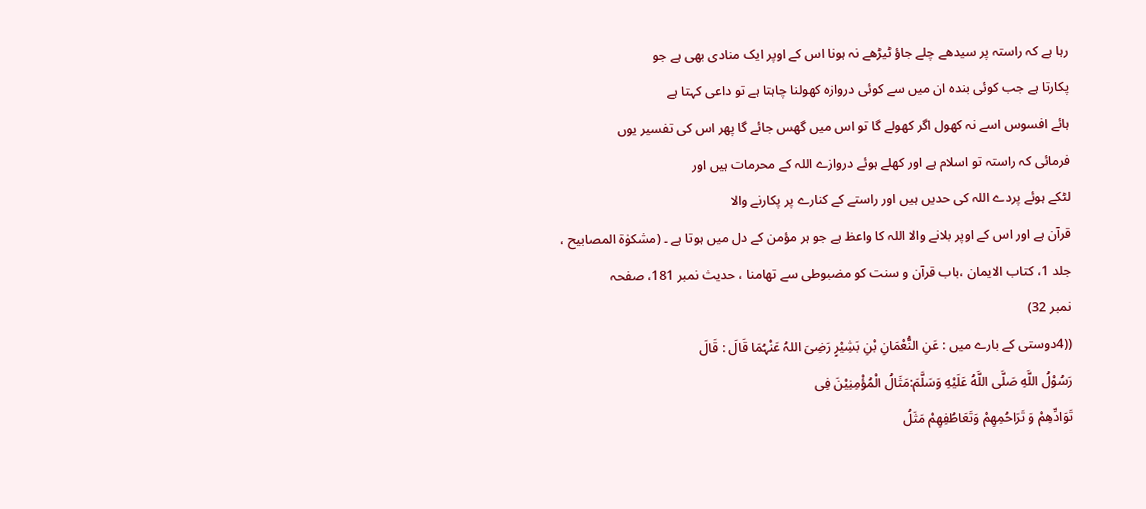رہا ہے کہ راستہ پر سیدھے چلے جاؤ ٹیڑھے نہ ہونا اس کے اوپر ایک منادی بھی ہے جو
پکارتا ہے جب کوئی بندہ ان میں سے کوئی دروازہ کھولنا چاہتا ہے تو داعی کہتا ہے
ہائے افسوس اسے نہ کھول اگر کھولے گا تو اس میں گھس جائے گا پھر اس کی تفسیر یوں
فرمائی کہ راستہ تو اسلام ہے اور کھلے ہوئے دروازے اللہ کے محرمات ہیں اور
لٹکے ہوئے پردے اللہ کی حدیں ہیں اور راستے کے کنارے پر پکارنے والا
قرآن ہے اور اس کے اوپر بلانے والا اللہ کا واعظ ہے جو ہر مؤمن کے دل میں ہوتا ہے ۔ (مشکوٰۃ المصابیح ،
جلد 1، کتاب الایمان ،باب قرآن و سنت کو مضبوطی سے تھامنا ، حدیث نمبر 181، صفحہ
نمبر 32)
((4دوستی کے بارے میں : عَنِ النُّعْمَانِ بْنِ بَشِيْرٍ رَضِیَ اللہُ عَنْہُمَا قَالَ : قَالَ
رَسُوْلُ اللَّهِ صَلَّى اللَّهُ عَلَيْهِ وَسَلَّمَ:مَثَالُ الْمُؤْمِنِيْنَ فِی
تَوَادِّهِمْ وَ تَرَاحُمِهِمْ وَتَعَاطُفِهِمْ مَثَلُ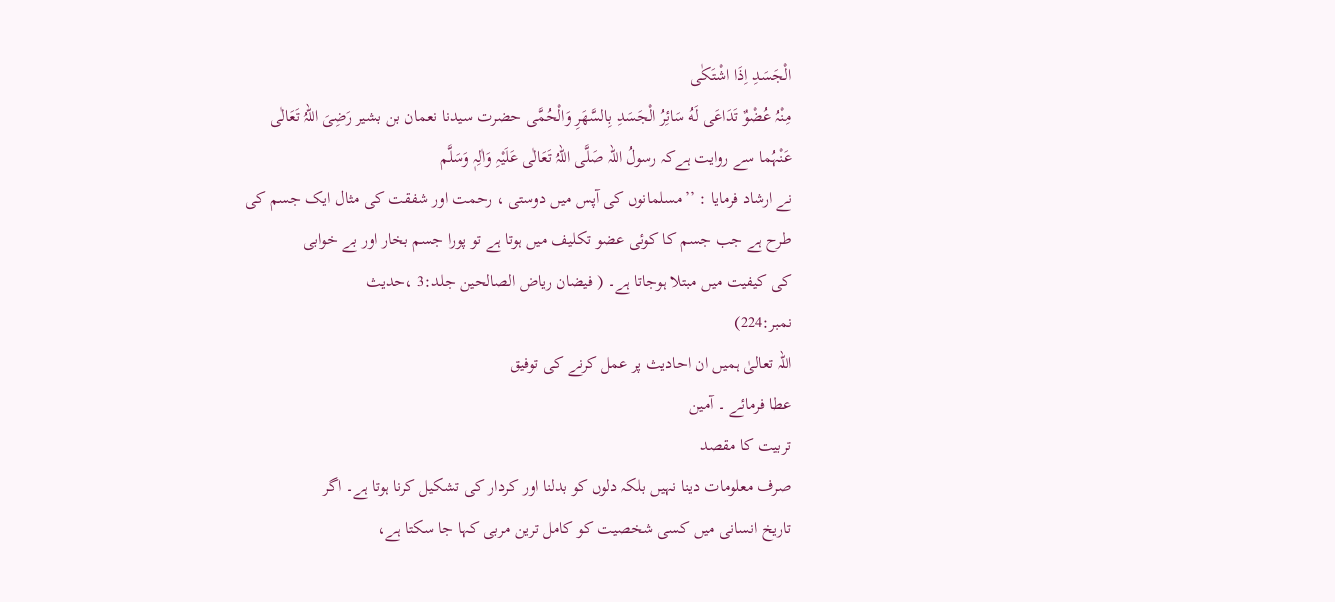الْجَسَدِ اِذَا اشْتَكٰى
مِنْہُ عُضْوٌ تَدَاعَى لَهُ سَائِرُ الْجَسَدِ بِالسَّهَرِ وَالْحُمَّى حضرت سیدنا نعمان بن بشیر رَضِیَ اللہُ تَعَالٰی
عَنْہُما سے روایت ہےکہ رسولُ اللہ صَلَّی اللہُ تَعَالٰی عَلَیْہِ وَاٰلِہٖ وَسَلَّم
نے ارشاد فرمایا : ’’مسلمانوں کی آپس میں دوستی ، رحمت اور شفقت کی مثال ایک جسم کی
طرح ہے جب جسم کا کوئی عضو تکلیف میں ہوتا ہے تو پورا جسم بخار اور بے خوابی
کی کیفیت میں مبتلا ہوجاتا ہے۔ ( فیضان ریاض الصالحین جلد:3 ،حدیث
نمبر:224)
اللہ تعالیٰ ہمیں ان احادیث پر عمل کرنے کی توفیق
عطا فرمائے ۔ آمین
تربیت کا مقصد
صرف معلومات دینا نہیں بلکہ دلوں کو بدلنا اور کردار کی تشکیل کرنا ہوتا ہے۔ اگر
تاریخ انسانی میں کسی شخصیت کو کامل ترین مربی کہا جا سکتا ہے،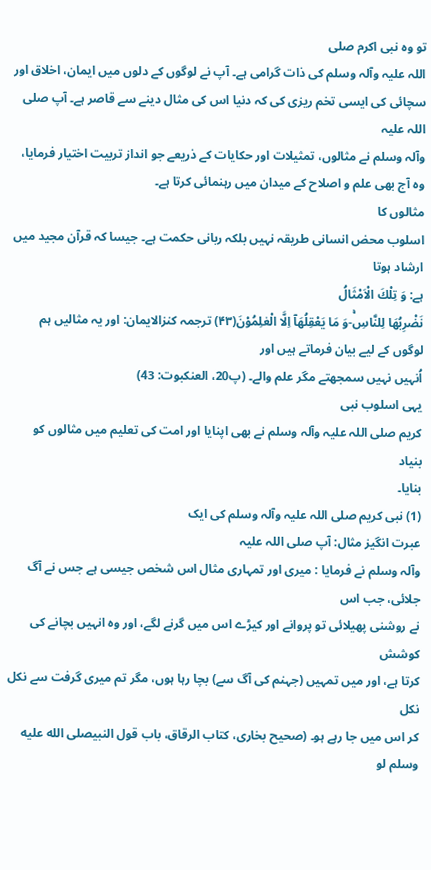تو وہ نبی اکرم صلی
اللہ علیہ وآلہ وسلم کی ذات گرامی ہے۔ آپ نے لوگوں کے دلوں میں ایمان، اخلاق اور
سچائی کی ایسی تخم ریزی کی کہ دنیا اس کی مثال دینے سے قاصر ہے۔ آپ صلی اللہ علیہ
وآلہ وسلم نے مثالوں، تمثیلات اور حکایات کے ذریعے جو انداز تربیت اختیار فرمایا،
وہ آج بھی علم و اصلاح کے میدان میں رہنمائی کرتا ہے۔
مثالوں کا
اسلوب محض انسانی طریقہ نہیں بلکہ ربانی حکمت ہے۔ جیسا کہ قرآن مجید میں ارشاد ہوتا
ہے: وَ تِلْكَ الْاَمْثَالُ
نَضْرِبُهَا لِلنَّاسِۚ-وَ مَا یَعْقِلُهَاۤ اِلَّا الْعٰلِمُوْنَ(۴۳) ترجمہ کنزالایمان: اور یہ مثالیں ہم لوگوں کے لیے بیان فرماتے ہیں اور
اُنہیں نہیں سمجھتے مگر علم والے۔ (پ20، العنکبوت: 43)
یہی اسلوب نبی
کریم صلی اللہ علیہ وآلہ وسلم نے بھی اپنایا اور امت کی تعلیم میں مثالوں کو بنیاد
بنایا۔
(1) نبی کریم صلی اللہ علیہ وآلہ وسلم کی ایک
عبرت انگیز مثال: آپ صلی اللہ علیہ
وآلہ وسلم نے فرمایا : میری اور تمہاری مثال اس شخص جیسی ہے جس نے آگ جلائی، جب اس
نے روشنی پھیلائی تو پروانے اور کیڑے اس میں گرنے لگے، اور وہ انہیں بچانے کی کوشش
کرتا ہے، اور میں تمہیں (جہنم کی آگ سے) بچا رہا ہوں، مگر تم میری گرفت سے نکل نکل
کر اس میں جا رہے ہو۔ (صحیح بخاری، کتاب الرقاق، باب قول النبیصلى الله عليه وسلم لو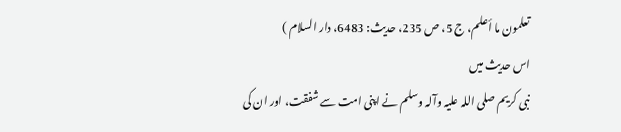تعلمون ما أعلم، ج 5، ص 235، حدیث: 6483، دار السلام )
اس حدیث میں
نبی کریم صلی اللہ علیہ وآلہ وسلم نے اپنی امت سے شفقت، اور ان کی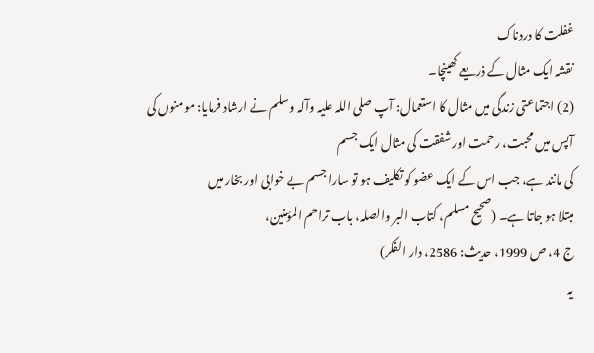غفلت کا دردناک
نقشہ ایک مثال کے ذریعے کھینچا۔
(2) اجتماعتی زندگی میں مثال کا استعمال: آپ صلی اللہ علیہ وآلہ وسلم نے ارشاد فرمایا: مومنوں کی آپس میں محبت، رحمت اور شفقت کی مثال ایک جسم
کی مانند ہے، جب اس کے ایک عضو کو تکلیف ہو تو سارا جسم بے خوابی اور بخار میں
مبتلا ہو جاتا ہے۔ (صحیح مسلم، کتاب البر والصلہ، باب تراحم المؤمنین،
ج 4، ص 1999، حدیث: 2586، دار الفکر)
یہ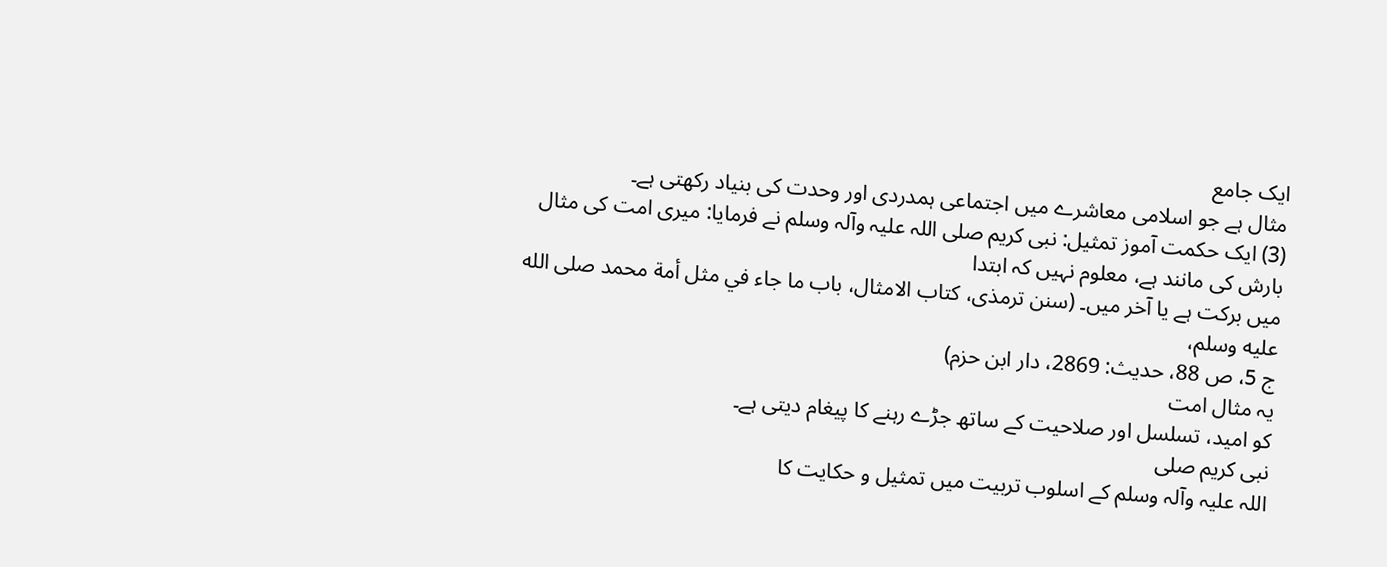ایک جامع
مثال ہے جو اسلامی معاشرے میں اجتماعی ہمدردی اور وحدت کی بنیاد رکھتی ہے۔
(3) ایک حکمت آموز تمثیل: نبی کریم صلی اللہ علیہ وآلہ وسلم نے فرمایا: میری امت کی مثال بارش کی مانند ہے، معلوم نہیں کہ ابتدا
میں برکت ہے یا آخر میں۔ (سنن ترمذی، کتاب الامثال، باب ما جاء في مثل أمة محمد صلى الله عليه وسلم،
ج 5، ص 88، حدیث: 2869، دار ابن حزم)
یہ مثال امت
کو امید، تسلسل اور صلاحیت کے ساتھ جڑے رہنے کا پیغام دیتی ہے۔
نبی کریم صلی
اللہ علیہ وآلہ وسلم کے اسلوب تربیت میں تمثیل و حکایت کا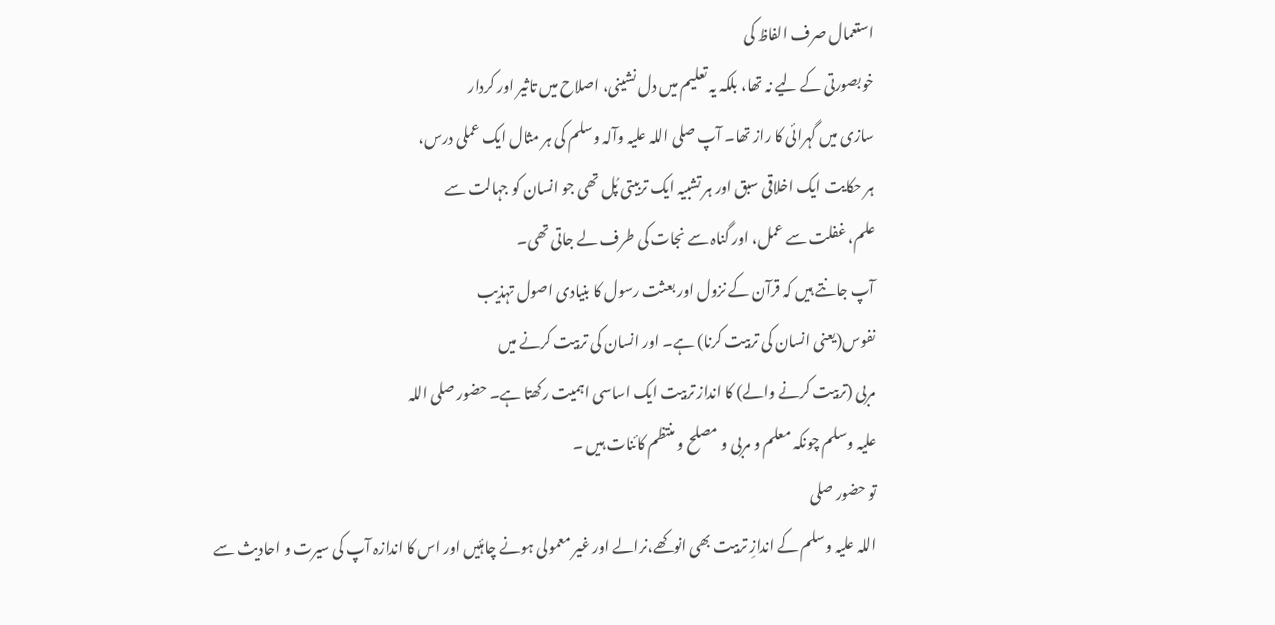استعمال صرف الفاظ کی
خوبصورتی کے لیے نہ تھا، بلکہ یہ تعلیم میں دل نشینی، اصلاح میں تاثیر اور کردار
سازی میں گہرائی کا راز تھا۔ آپ صلی اللہ علیہ وآلہ وسلم کی ہر مثال ایک عملی درس،
ہر حکایت ایک اخلاقی سبق اور ہر تشبیہ ایک تربیتی پُل تھی جو انسان کو جہالت سے
علم، غفلت سے عمل، اور گناہ سے نجات کی طرف لے جاتی تھی۔
آپ جانتے ہیں کہ قرآن کے نزول اور بعثت رسول کا بنیادی اصول تہذیب
نفوس(یعنی انسان کی تربیت کرنا) ہے۔ اور انسان کی تربیت کرنے میں
مربی (تربیت کرنے والے) کا انداز تربیت ایک اساسی اہمیت رکھتا ہے۔ حضور صلی اللہ
علیہ وسلم چونکہ معلم و مربی و مصلح و منتظم کائنات ہیں ۔
تو حضور صلی
اللہ علیہ وسلم کے اندازِ تربیت بھی انوکھے،نرالے اور غیر معمولی ہونے چاہئیں اور اس کا اندازہ آپ کی سیرت و احادیث سے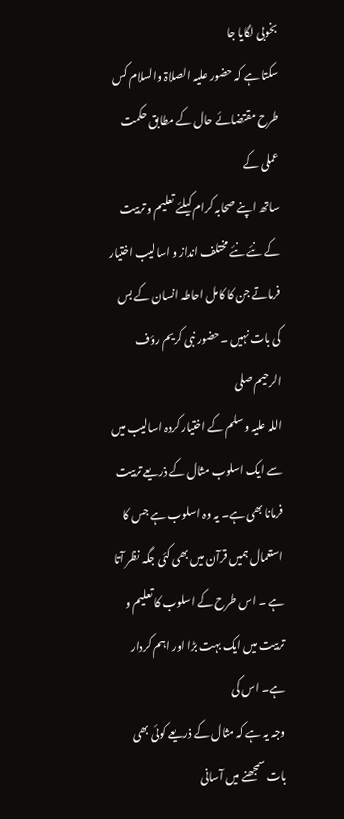بخوبی لگایا جا
سکتا ہے کہ حضور علیہ الصلاۃ والسلام کس طرح مقتضائے حال کے مطابق حکمت عملی کے
ساتھ اپنے صحابہ کرام کیلئے تعلیم و تربیت کے نئے نئے مختلف انداز و اسالیب اختیار
فرماتے جن کا کامل احاطہ انسان کے بس کی بات نہیں ۔حضور نبی کریم رؤف الرحیم صلی
اللہ علیہ وسلم کے اختیار کردہ اسالیب میں سے ایک اسلوب مثال کے ذریعے تربیت
فرمانا بھی ہے۔ یہ وہ اسلوب ہے جس کا استعمال ہمیں قرآن میں بھی کئی جگہ نظر آتا
ہے ۔ اس طرح کے اسلوب کا تعلیم و تربیت میں ایک بہت بڑا اور اہم کردار ہے۔ اس کی
وجہ یہ ہے کہ مثال کے ذریعے کوئی بھی بات سمجھنے میں آسانی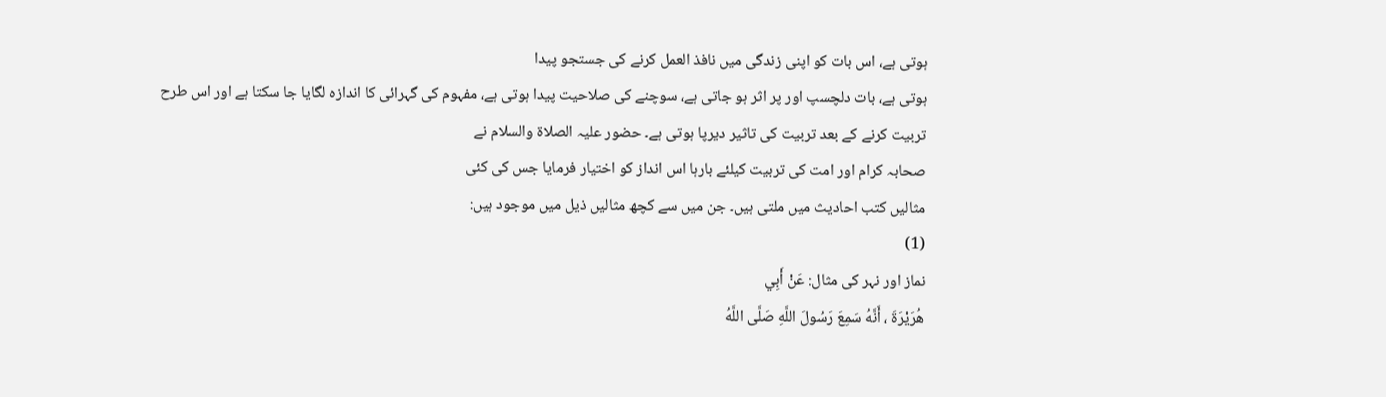ہوتی ہے، اس بات کو اپنی زندگی میں نافذ العمل کرنے کی جستجو پیدا
ہوتی ہے، بات دلچسپ اور پر اثر ہو جاتی ہے، سوچنے کی صلاحیت پیدا ہوتی ہے، مفہوم کی گہرائی کا اندازہ لگایا جا سکتا ہے اور اس طرح
تربیت کرنے کے بعد تربیت کی تاثیر دیرپا ہوتی ہے۔ حضور علیہ الصلاۃ والسلام نے
صحابہ کرام اور امت کی تربیت کیلئے بارہا اس انداز کو اختیار فرمایا جس کی کئی
مثالیں کتب احادیث میں ملتی ہیں۔ جن میں سے کچھ مثالیں ذیل میں موجود ہیں:
(1)
نماز اور نہر کی مثال: عَنْ أَبِي
هُرَيْرَةَ ، أَنَّهُ سَمِعَ رَسُولَ اللَّهِ صَلَّى اللَّهُ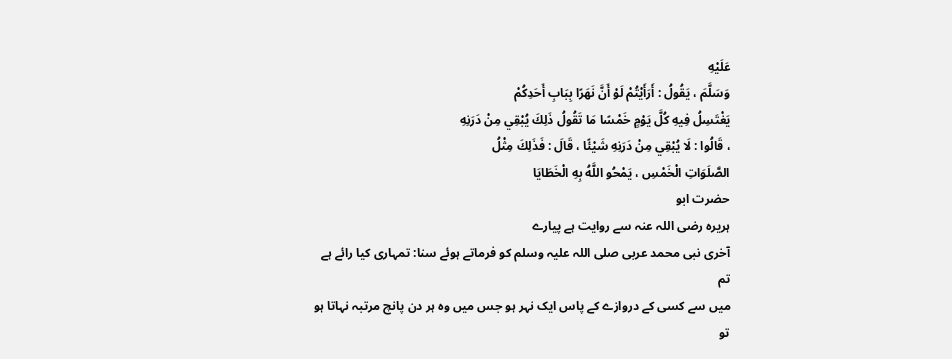عَلَيْهِ
وَسَلَّمَ ، يَقُولُ : أَرَأَيْتُمْ لَوْ أَنَّ نَهَرًا بِبَابِ أَحَدِكُمْ
يَغْتَسِلُ فِيهِ كُلَّ يَوْمٍ خَمْسًا مَا تَقُولُ ذَلِكَ يُبْقِي مِنْ دَرَنِهِ
، قَالُوا : لَا يُبْقِي مِنْ دَرَنِهِ شَيْئًا ، قَالَ : فَذَلِكَ مِثْلُ
الصَّلَوَاتِ الْخَمْسِ ، يَمْحُو اللَّهُ بِهِ الْخَطَايَا
حضرت ابو
ہریرہ رضی اللہ عنہ سے روایت ہے پیارے
آخری نبی محمد عربی صلی اللہ علیہ وسلم کو فرماتے ہوئے سنا: تمہاری کیا رائے ہے تم
میں سے کسی کے دروازے کے پاس ایک نہر ہو جس میں وہ ہر دن پانچ مرتبہ نہاتا ہو تو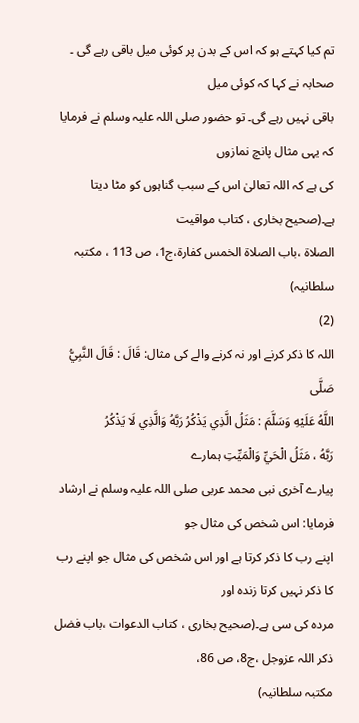تم کیا کہتے ہو کہ اس کے بدن پر کوئی میل باقی رہے گی ۔ صحابہ نے کہا کہ کوئی میل
باقی نہیں رہے گی۔ تو حضور صلی اللہ علیہ وسلم نے فرمایا کہ یہی مثال پانچ نمازوں
کی ہے کہ اللہ تعالیٰ اس کے سبب گناہوں کو مٹا دیتا ہے۔(صحیح بخاری ، کتاب مواقیت
الصلاۃ ،باب الصلاۃ الخمس کفارۃ،ج1، ص 113 ، مکتبہ سلطانیہ)
(2)
اللہ کا ذکر کرنے اور نہ کرنے والے کی مثال: قَالَ : قَالَ النَّبِيُّ صَلَّى
اللَّهُ عَلَيْهِ وَسَلَّمَ : مَثَلُ الَّذِي يَذْكُرُ رَبَّهُ وَالَّذِي لَا يَذْكُرُ
رَبَّهُ ، مَثَلُ الْحَيِّ وَالْمَيِّتِ ہمارے
پیارے آخری نبی محمد عربی صلی اللہ علیہ وسلم نے ارشاد فرمایا: اس شخص کی مثال جو
اپنے رب کا ذکر کرتا ہے اور اس شخص کی مثال جو اپنے رب کا ذکر نہیں کرتا زندہ اور
مردہ کی سی ہے۔(صحیح بخاری ، کتاب الدعوات ،باب فضل ذکر اللہ عزوجل ،ج8، ص 86،
مکتبہ سلطانیہ)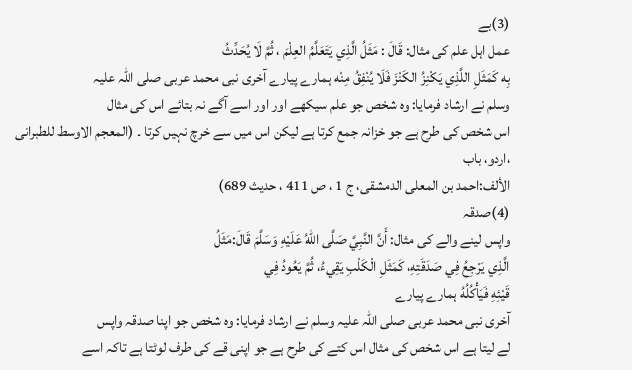(3)بے
عمل اہل علم کی مثال: قَالَ : مَثَلُ الَّذِي يَتَعَلَّمُ العِلْمَ ، ثُمَّ لَا يُحَدِّثُ
بِه كَمَثَلِ اللَّذِي يَكْنِزُ الكَنْزَ فَلَا يُنْفِقُ مِنْه ہمارے پیارے آخری نبی محمد عربی صلی اللہ علیہ
وسلم نے ارشاد فرمایا: وہ شخص جو علم سیکھے اور اور اسے آگے نہ بتائے اس کی مثال
اس شخص کی طرح ہے جو خزانہ جمع کرتا ہے لیکن اس میں سے خرچ نہیں کرتا ۔ (المعجم الاوسط للطبرانی ،اردو، باب
الألف:احمد بن المعلی الدمشقی، ج 1 ، ص 411 ، حدیث 689)
(4)صدقہ
واپس لینے والے کی مثال: أَنَّ النَّبِيَّ صَلَّى اللهُ عَلَيْهِ وَسَلَّمَ قَالَ:مَثَلُ
الَّذِي يَرْجِعُ فِي صَدَقَتِهِ، كَمَثَلِ الْكَلْبِ يَقِيءُ، ثُمَّ يَعُودُ فِي
قَيْئِهِ فَيَأْكُلُهُ ہمارے پیارے
آخری نبی محمد عربی صلی اللہ علیہ وسلم نے ارشاد فرمایا: وہ شخص جو اپنا صدقہ واپس
لے لیتا ہے اس شخص کی مثال اس کتے کی طرح ہے جو اپنی قے کی طرف لوٹتا ہے تاکہ اسے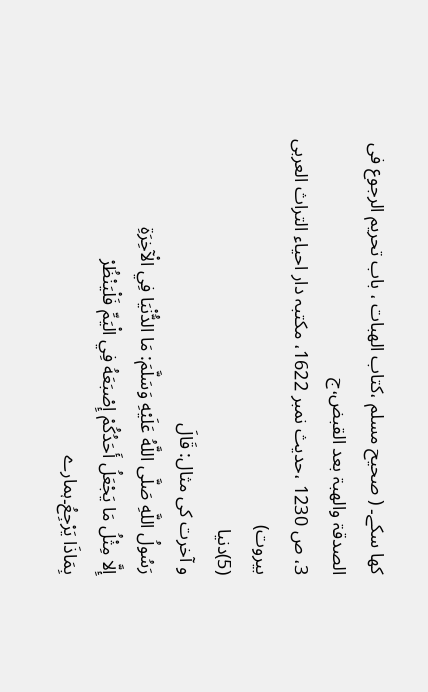کھا سکے۔ ( صحیح مسلم ،کتاب الھبات ، باب تحریم الرجوع فی الصدقۃ والھبۃ بعد القبض،ج
3، ص 1230 ،حدیث نمبر 1622، مکتبہ دار احیاء التراث العربی بیروت)
(5)دنیا
و آخرت کی مثال: قَالَ
رَسُولُ اللَّهِ صَلَّى اللَّهُ عَلَيْهِ وَسَلَّمَ: مَا الدُّنْيَا فِي الْآخِرَةِ
إِلَّا مِثْلُ مَا يَجْعَلُ أَحَدُكُمْ إِصْبَعَهُ فِي الْيَمِّ فَلْيَنْظُرْ
بِمَاذَا يَرْجِعُ۔ہمارے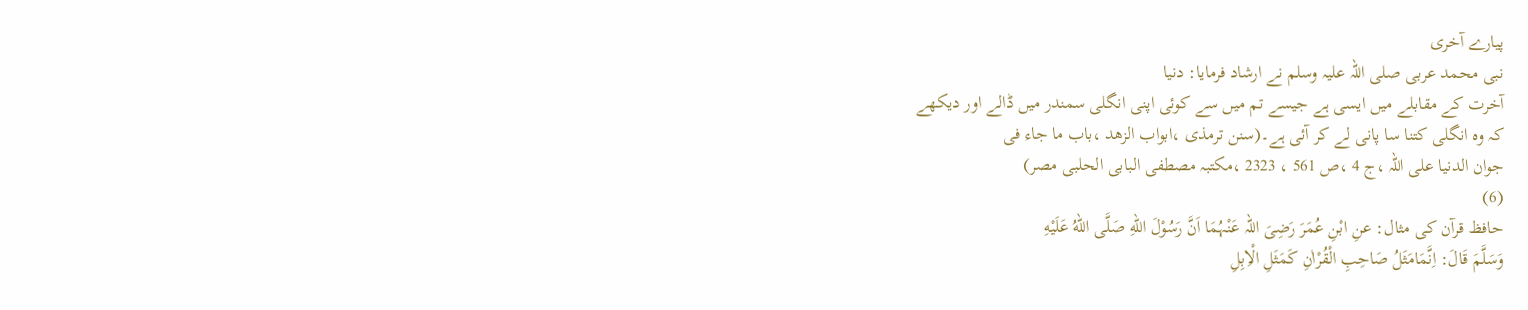پیارے آخری
نبی محمد عربی صلی اللہ علیہ وسلم نے ارشاد فرمایا: دنیا
آخرت کے مقابلے میں ایسی ہے جیسے تم میں سے کوئی اپنی انگلی سمندر میں ڈالے اور دیکھے
کہ وہ انگلی کتنا سا پانی لے کر آئی ہے۔(سنن ترمذی ،ابواب الزھد ،باب ما جاء فی
جوان الدنیا علی اللہ ،ج 4 ،ص 561 ، 2323 ،مکتبہ مصطفی البابی الحلبی مصر)
(6)
حافظ قرآن کی مثال: عنِ ابْنِ عُمَرَ رَضِیَ اللہ عَنْہُمَا اَنَّ رَسُوْلَ اللهِ صَلَّى اللهُ عَلَيْهِ
وَسَلَّمَ قَالَ: اِنَّمَامَثَلُ صَاحِبِ الْقُرْاٰنِ كَمَثَلِ الْاِبِلِ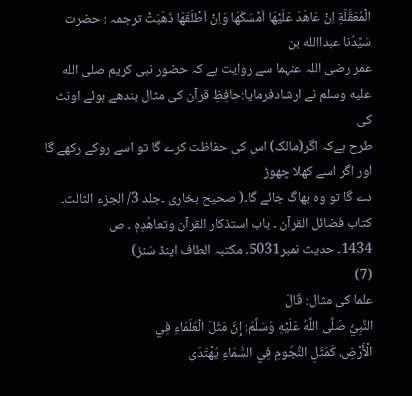الْمُعَقَّلَةِ اِنْ عَاهَدَ عَلَيْهَا اَمْسَكَهَا وَاِنْ اَطْلَقَهَا ذَهَبَتْ ترجمہ : حضرت سَیِّدُنا عبداالله بن
عمر رضی اللہ عنہما سے روایت ہے کہ حضور نبی کریم صلى الله عليه وسلم نے ارشادفرمایا:حافِظِ قرآن کی مثال بندھے ہوئے اونٹ کی
طرح ہےکہ اگر(مالک) اس کی حفاظت کرے گا تو اسے روکے رکھے گا اور اگر اسے کھلا چھوڑ
دے گا تو وہ بھاگ جائے گا۔( صحیح بخاری ۔جلد 3/ الجزء الثالث۔ کتاب فضائل القرآن ۔ باب استذکار القرآن وتعاھُدِہٖ ۔ ص
1434۔ حدیث نمبر5031۔ مکتبہ الطاف اینڈ سَنز)
(7)
علما کی مثال: قَالَ
النَّبِيُّ صَلَّى اللَّهُ عَلَيْهِ وَسَلَّمَ: إِنَّ مَثَلَ الْعُلَمَاءِ فِي
الْأَرْضِ، كَمَثَلِ النُّجُومِ فِي السَّمَاءِ يُهْتَدَى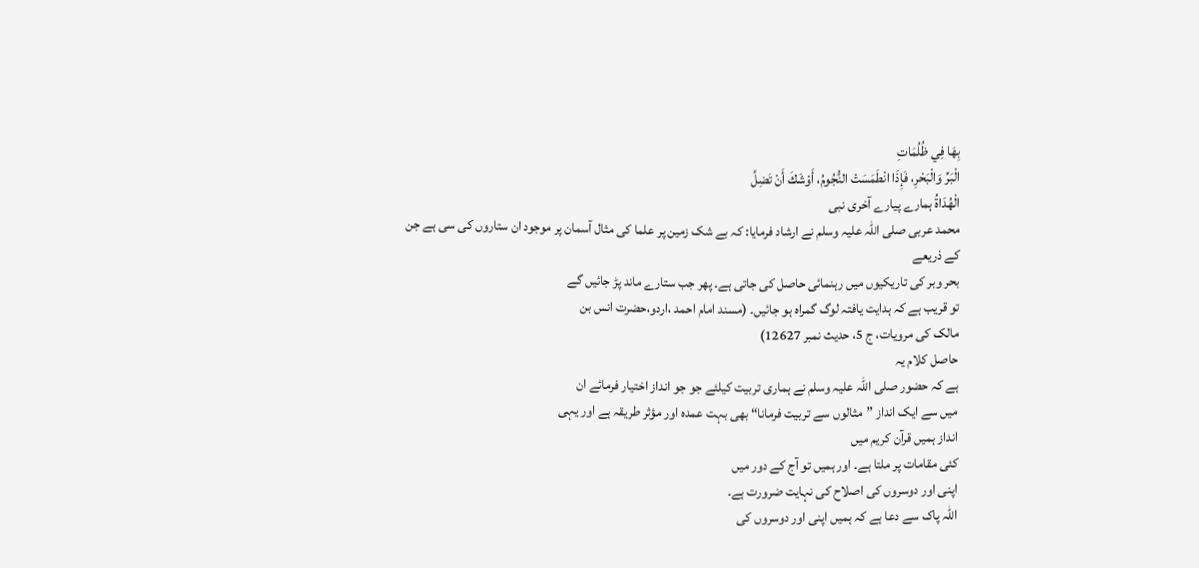بِهَا فِي ظُلُمَاتِ
الْبَرِّ وَالْبَحْرِ، فَإِذَا انْطَمَسَتْ النُّجُومُ، أَوْشَكَ أَنْ تَضِلَّ
الْهُدَاةُ ہمارے پیارے آخری نبی
محمد عربی صلی اللہ علیہ وسلم نے ارشاد فرمایا: کہ بے شک زمین پر علما کی مثال آسمان پر موجود ان ستاروں کی سی ہے جن کے ذریعے
بحر وبر کی تاریکیوں میں رہنمائی حاصل کی جاتی ہے۔ پھر جب ستارے ماند پڑ جائیں گے
تو قریب ہے کہ ہدایت یافتہ لوگ گمراہ ہو جائیں۔ (مسند امام احمد ،اردو،حضرت انس بن
مالک کی مرویات، ج 5، حدیث نمبر 12627)
حاصل کلام یہ
ہے کہ حضور صلی اللہ علیہ وسلم نے ہماری تربیت کیلئے جو جو انداز اختیار فرمائے ان
میں سے ایک انداز ”مثالوں سے تربیت فرمانا“ بھی بہت عمدہ اور مؤثر طریقہ ہے اور یہی
انداز ہمیں قرآن کریم میں
کئی مقامات پر ملتا ہے۔ اور ہمیں تو آج کے دور میں
اپنی اور دوسروں کی اصلاح کی نہایت ضرورت ہے۔
اللہ پاک سے دعا ہے کہ ہمیں اپنی اور دوسروں کی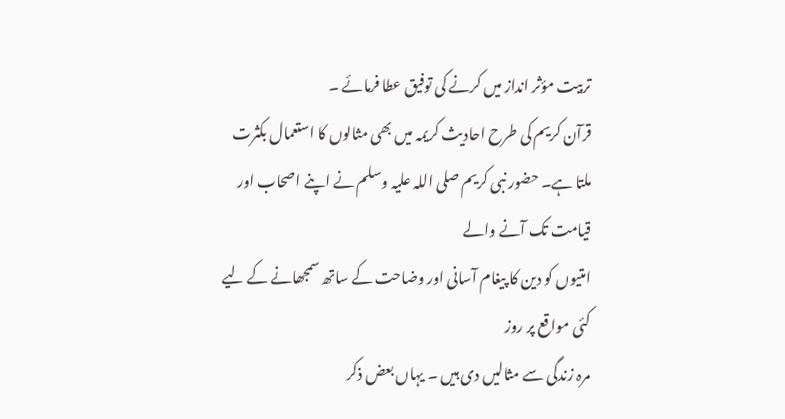تربیت مؤثر انداز میں کرنے کی توفیق عطا فرمائے ۔
قرآن کریم کی طرح احادیث کریمہ میں بھی مثالوں کا استعمال بکثرت
ملتا ہے۔ حضور نبی کریم صلی اللہ علیہ وسلم نے اپنے اصحاب اور قیامت تک آنے والے
امتیوں کو دین کا پیغام آسانی اور وضاحت کے ساتھ سمجھانے کے لیے کئی مواقع پر روز
مرہ زندگی سے مثالیں دی ہیں ۔ یہاں بعض ذکر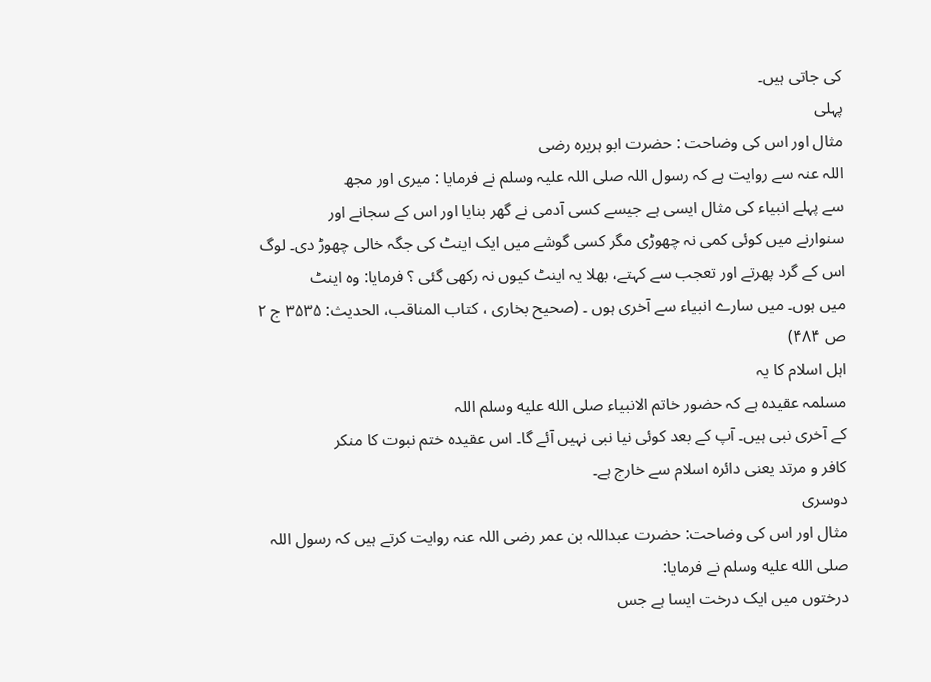کی جاتی ہیں۔
پہلی
مثال اور اس کی وضاحت : حضرت ابو ہریرہ رضی
اللہ عنہ سے روایت ہے کہ رسول اللہ صلی اللہ علیہ وسلم نے فرمایا : میری اور مجھ
سے پہلے انبیاء کی مثال ایسی ہے جیسے کسی آدمی نے گھر بنایا اور اس کے سجانے اور
سنوارنے میں کوئی کمی نہ چھوڑی مگر کسی گوشے میں ایک اینٹ کی جگہ خالی چھوڑ دی۔ لوگ
اس کے گرد پھرتے اور تعجب سے کہتے، بھلا یہ اینٹ کیوں نہ رکھی گئی ؟ فرمایا: وہ اینٹ
میں ہوں۔ میں سارے انبیاء سے آخری ہوں ۔ (صحیح بخاری ، کتاب المناقب، الحدیث: ۳۵۳۵ ج ۲ ص ۴۸۴)
اہل اسلام کا یہ
مسلمہ عقیدہ ہے کہ حضور خاتم الانبیاء صلى الله عليه وسلم اللہ
کے آخری نبی ہیں۔ آپ کے بعد کوئی نیا نبی نہیں آئے گا۔ اس عقیدہ ختم نبوت کا منکر
کافر و مرتد یعنی دائرہ اسلام سے خارج ہے۔
دوسری
مثال اور اس کی وضاحت: حضرت عبداللہ بن عمر رضی اللہ عنہ روایت کرتے ہیں کہ رسول اللہ صلى الله عليه وسلم نے فرمایا:
درختوں میں ایک درخت ایسا ہے جس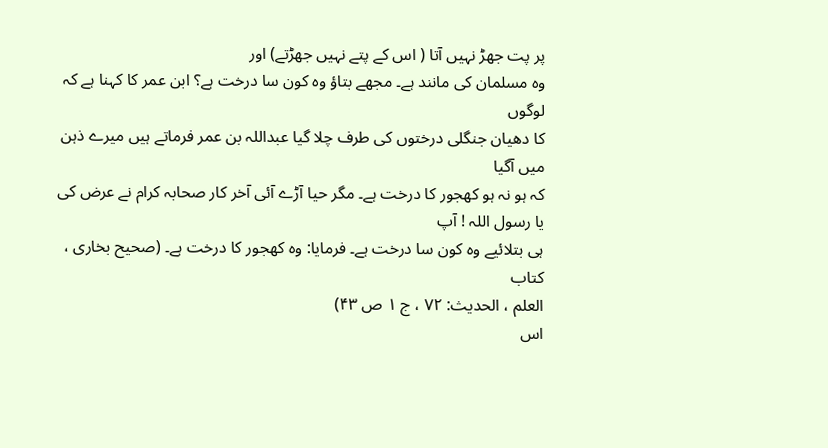پر پت جھڑ نہیں آتا ( اس کے پتے نہیں جھڑتے) اور
وہ مسلمان کی مانند ہے۔ مجھے بتاؤ وہ کون سا درخت ہے؟ ابن عمر کا کہنا ہے کہ لوگوں
کا دھیان جنگلی درختوں کی طرف چلا گیا عبداللہ بن عمر فرماتے ہیں میرے ذہن میں آگیا
کہ ہو نہ ہو کھجور کا درخت ہے۔ مگر حیا آڑے آئی آخر کار صحابہ کرام نے عرض کی یا رسول اللہ ! آپ
ہی بتلائیے وہ کون سا درخت ہے۔ فرمایا: وہ کھجور کا درخت ہے۔ (صحیح بخاری ، کتاب
العلم ، الحدیث: ۷۲ ، ج ۱ ص ۴۳)
اس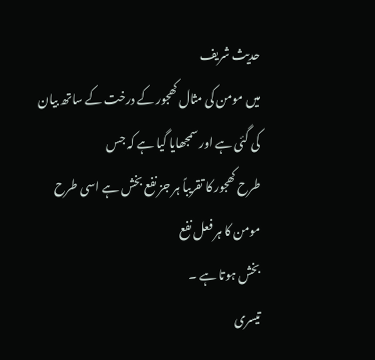حدیث شریف
میں مومن کی مثال کھجور کے درخت کے ساتھ بیان کی گئی ہے اور سمجھایا گیا ہے کہ جس
طرح کھجور کا تقریباً ہر جز نفع بخش ہے اسی طرح مومن کا ہر فعل نفع
بخش ہوتا ہے ۔
تیسری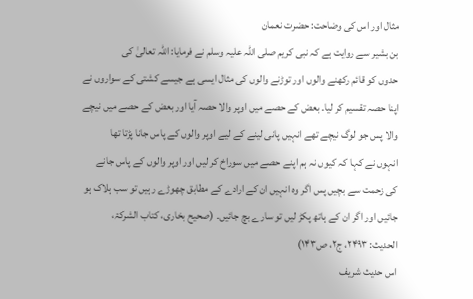مثال اور اس کی وضاحت: حضرت نعمان
بن بشیر سے روایت ہے کہ نبی کریم صلی اللہ علیہ وسلم نے فرمایا: اللہ تعالیٰ کی
حدوں کو قائم رکھنے والوں اور توڑنے والوں کی مثال ایسی ہے جیسے کشتی کے سواروں نے
اپنا حصہ تقسیم کر لیا۔ بعض کے حصے میں اوپر والا حصہ آیا اور بعض کے حصے میں نیچے
والا پس جو لوگ نیچے تھے انہیں پانی لینے کے لیے اوپر والوں کے پاس جانا پڑتا تھا
انہوں نے کہا کہ کیوں نہ ہم اپنے حصے میں سوراخ کر لیں اور اوپر والوں کے پاس جانے
کی زحمت سے بچیں پس اگر وہ انہیں ان کے ارادے کے مطابق چھوڑے رہیں تو سب ہلاک ہو
جائیں اور اگر ان کے ہاتھ پکڑ لیں تو سارے بچ جائیں۔ (صحیح بخاری، کتاب الشركۃ،
الحدیث: ۲۴۹۳، ج۲، ص۱۴۳)
اس حدیث شریف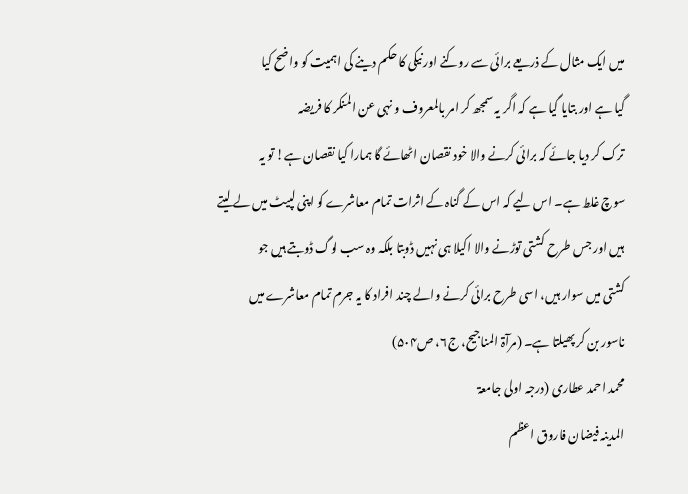میں ایک مثال کے ذریعے برائی سے روکنے اور نیکی کا حکم دینے کی اہمیت کو واضح کیا
گیا ہے اور بتایا گیا ہے کہ اگر یہ سمجھ کر امر بالمعروف و نہی عن المنکر کا فریضہ
ترک کر دیا جائے کہ برائی کرنے والا خود نقصان اٹھائے گا ہمارا کیا نقصان ہے! تو یہ
سوچ غلط ہے۔ اس لیے کہ اس کے گناہ کے اثرات تمام معاشرے کو اپنی لپیٹ میں لے لیتے
ہیں اور جس طرح کشتی توڑنے والا اکیلا ہی نہیں ڈوبتا بلکہ وہ سب لوگ ڈوبتے ہیں جو
کشتی میں سوار ہیں، اسی طرح برائی کرنے والے چند افراد کا یہ جرم تمام معاشرے میں
ناسور بن کر پھیلتا ہے۔ (مرآۃ المناجیح، ج۶، ص۵۰۴)
محمد احمد عطاری (درجہ اولی جامعۃ
المدینہ فیضان فاروق اعظم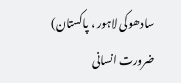سادھوکی لاہور ، پاکستان)
ضرورت انسانی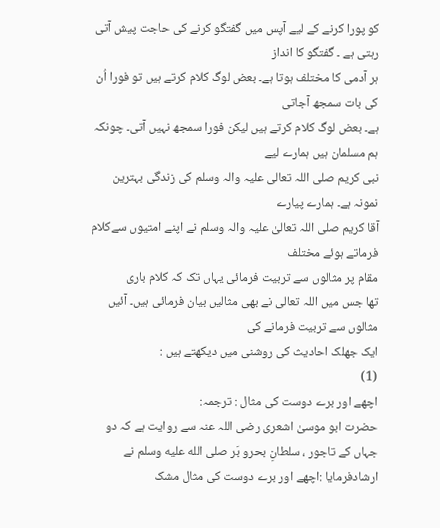کو پورا کرنے کے لیے آپس میں گفتگو کرنے کی حاجت پیش آتی رہتی ہے ۔ گفتگو کا انداز
ہر آدمی کا مختلف ہوتا ہے۔ بعض لوگ کلام کرتے ہیں تو فورا اُن کی بات سمجھ آجاتی
ہے۔ بعض لوگ کلام کرتے ہیں لیکن فورا سمجھ نہیں آتی۔ چونکہ ہم مسلمان ہیں ہمارے لیے
نبی کریم صلی اللہ تعالی علیہ والہ وسلم کی زندگی بہترین نمونہ ہے۔ ہمارے پیارے
آقا کریم صلی اللہ تعالیٰ علیہ والہ وسلم نے اپنے امتیوں سےکلام فرماتے ہوئے مختلف
مقام پر مثالوں سے تربیت فرمائی یہاں تک کہ کلام باری
تھا جس میں اللہ تعالی نے بھی مثالیں بیان فرمائی ہیں۔ آئیں مثالوں سے تربیت فرمانے کی
ایک جھلک احادیث کی روشنی میں دیکھتے ہیں :
(1)
اچھے اور برے دوست کی مثال : ترجمہ:
حضرت ابو موسیٰ اشعری رضی اللہ عنہ سے روایت ہے کہ دو جہاں کے تاجور ، سلطانِ بحرو بَر صلى الله عليه وسلم نے ارشادفرمایا :اچھے اور برے دوست کی مثال مشک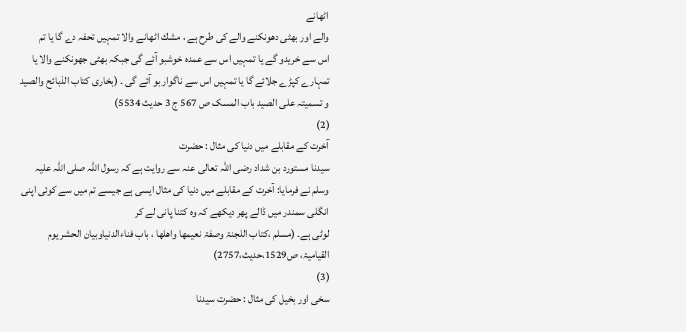اٹھانے
والے اور بھٹی دھونکنے والے کی طرح ہے ، مشك اٹھانے والا تمہیں تحفہ دے گا یا تم
اس سے خریدو گے یا تمہیں اس سے عمدہ خوشبو آئے گی جبکہ بھٹی جھونکنے والا یا
تمہارے کپڑے جلائے گا یا تمہیں اس سے ناگوار بو آئے گی ۔ (بخاری کتاب الذبائح والصید
و تسمیتہ علی الصید باب المسک ص 567 ج 3 حدیث 5534)
(2)
آخرت کے مقابلے میں دنیا کی مثال : حضرت
سیدنا مستورد بن شداد رضی اللہ تعالی عنہ سے روایت ہے کہ رسول اللہ صلی اللہ علیہ
وسلم نے فرمایا: آخرت کے مقابلے میں دنیا کی مثال ایسی ہے جیسے تم میں سے کوئی اپنی
انگلی سمندر میں ڈالے پھر دیکھے کہ وہ کتنا پانی لے کر
لوٹی ہے۔ (مسلم ،کتاب اللجنۃ وصفۃ نعیمھا واھلھا ، باب فناءالدنیاوبیان الحشر یوم
القیامیۃ، ص1529،حدیث،2757)
(3)
سخی اور بخیل کی مثال : حضرت سیدنا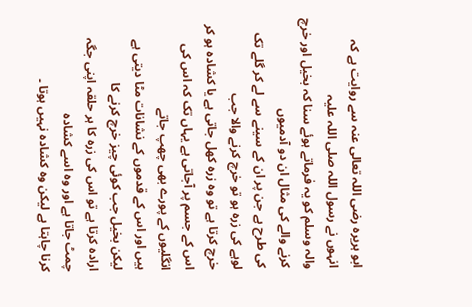ابو ہریرہ رضی اللہ تعالی عنہ سے روایت ہے کہ انہوں نے رسول اللہ صلی اللہ علیہ
والہ وسلم کو یہ فرماتے ہوئے سنا کہ بخیل اور خرچ کرنے والے کی مثال ان دو آدمیوں
کی طرح ہے جن پر ان کے سینے سے لے کر گلے تک لوہے کی زرہ ہو تو خرچ کرنے والا جب
خرچ کرتا ہے تو وہ زرہ کھل جاتی ہے یا کشادہ ہو کر اس کے جسم پر آجاتی ہے یہاں تک کہ اس کی انگلیوں کے پورے بھی چھپ جاتے
ہیں اور اس کے قدموں کے نشانات مٹا دیتی ہے لیکن بخیل جب کوئی چیز خرچ کرنے کا
ارادہ کرتا ہے تو اس کی زرہ کا ہر حلقہ اپنی جگہ چمٹ جاتا ہے اور وہ اسے کشادہ
کرنا چاہتا ہے لیکن وہ کشادہ نہیں ہوتا ۔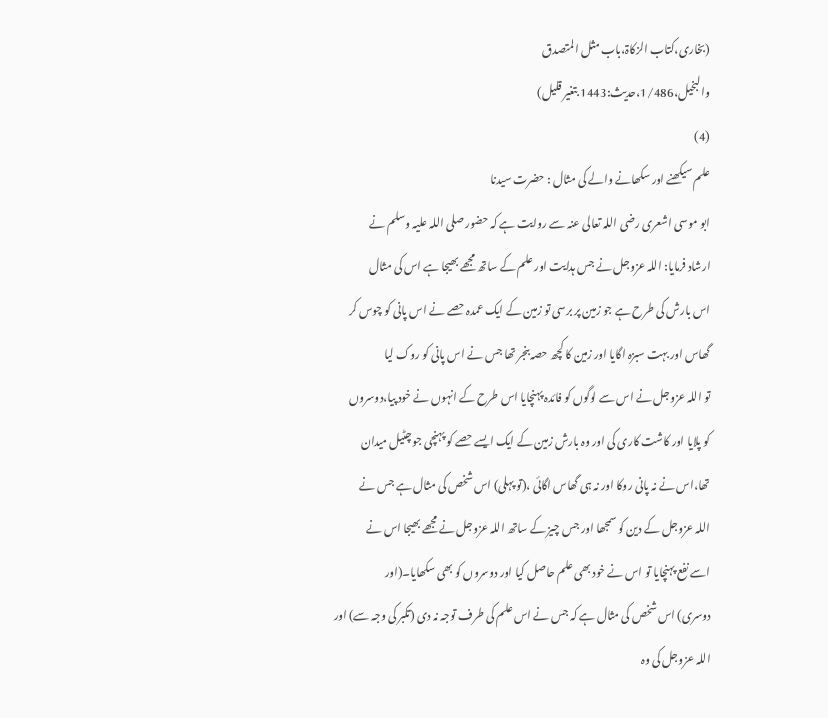(بخاری،کتاب الزکاۃ،باب مثل المتصدق
والبخیل،1/486،حدیث:1443 بتغیر قلیل)
(4)
علم سیکھنے اور سکھانے والے کی مثال : حضرت سیدنا
ابو موسی اشعری رضی اللہ تعالی عنہ سے روایت ہے کہ حضور صلی اللہ علیہ وسلم نے
ارشاد فرمایا: اللہ عزوجل نے جس ہدایت اور علم کے ساتھ مجھے بھیجا ہے اس کی مثال
اس بارش کی طرح ہے جو زمین پر برسی تو زمین کے ایک عمدہ حصے نے اس پانی کو چوس کر
گھاس اور بہت سبزہ اگایا اور زمین کا کچھ حصہ بنجر تھا جس نے اس پانی کو روک لیا
تو اللہ عزوجل نے اس سے لوگوں کو فائدہ پہنچایا اس طرح کے انہوں نے خود پیا،دوسروں
کو پلایا اور کاشت کاری کی اور وہ بارش زمین کے ایک ایسے حصے کو پہنچی جو چٹیل میدان
تھا،اس نے نہ پانی روکا اور نہ ہی گھاس اگائی ،(تو پہلی) اس شخص کی مثال ہے جس نے
اللہ عزوجل کے دین کو سمجھا اور جس چیز کے ساتھ اللہ عزوجل نے مجھے بھیجا اس نے
اسے نفع پہنچایا تو اس نے خود بھی علم حاصل کیا اور دوسروں کو بھی سکھایا۔(اور
دوسری) اس شخص کی مثال ہے کہ جس نے اس علم کی طرف توجہ نہ دی (تکبر کی وجہ سے) اور
اللہ عزوجل کی وہ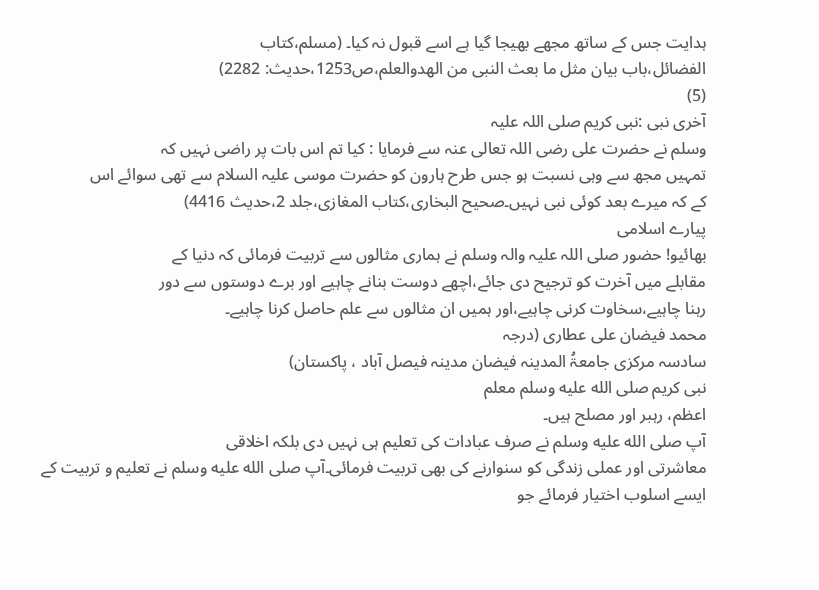ہدایت جس کے ساتھ مجھے بھیجا گیا ہے اسے قبول نہ کیا۔ (مسلم،کتاب
الفضائل،باب بیان مثل ما بعث النبی من الھدوالعلم،ص1253،حدیث: 2282)
(5)
آخری نبی :نبی کریم صلی اللہ علیہ
وسلم نے حضرت علی رضی اللہ تعالی عنہ سے فرمایا : کیا تم اس بات پر راضی نہیں کہ
تمہیں مجھ سے وہی نسبت ہو جس طرح ہارون کو حضرت موسی علیہ السلام سے تھی سوائے اس
کے کہ میرے بعد کوئی نبی نہیں۔صحیح البخاری،کتاب المغازی،جلد 2،حدیث 4416)
پیارے اسلامی
بھائیو! حضور صلی اللہ علیہ والہ وسلم نے ہماری مثالوں سے تربیت فرمائی کہ دنیا کے
مقابلے میں آخرت کو ترجیح دی جائے،اچھے دوست بنانے چاہیے اور برے دوستوں سے دور
رہنا چاہیے،سخاوت کرنی چاہیے،اور ہمیں ان مثالوں سے علم حاصل کرنا چاہیے۔
محمد فیضان علی عطاری (درجہ
سادسہ مرکزی جامعۃُ المدينہ فیضان مدینہ فیصل آباد ، پاکستان)
نبی کریم صلى الله عليه وسلم معلم
اعظم، رہبر اور مصلح ہیں۔
آپ صلى الله عليه وسلم نے صرف عبادات کی تعلیم ہی نہیں دی بلکہ اخلاقی
معاشرتی اور عملی زندگی کو سنوارنے کی بھی تربیت فرمائی۔آپ صلى الله عليه وسلم نے تعلیم و تربیت کے
ایسے اسلوب اختیار فرمائے جو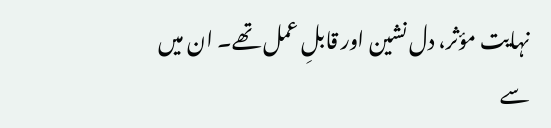نہایت مؤثر، دل نشین اور قابلِ عمل تھے۔ ان میں سے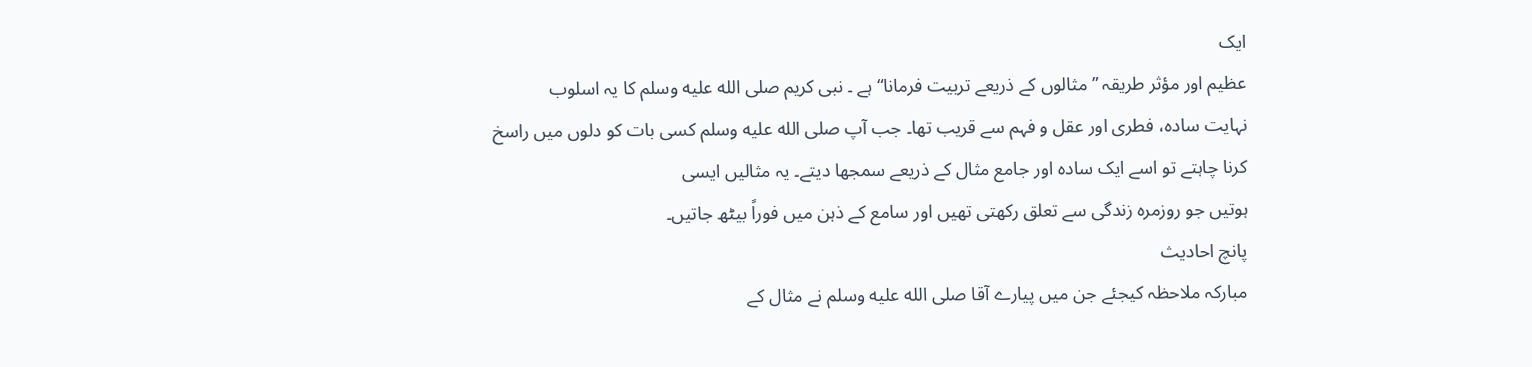ایک
عظیم اور مؤثر طریقہ ”مثالوں کے ذریعے تربیت فرمانا“ ہے ۔ نبی کریم صلى الله عليه وسلم کا یہ اسلوب
نہایت سادہ، فطری اور عقل و فہم سے قریب تھا۔ جب آپ صلى الله عليه وسلم کسی بات کو دلوں میں راسخ
کرنا چاہتے تو اسے ایک سادہ اور جامع مثال کے ذریعے سمجھا دیتے۔ یہ مثالیں ایسی
ہوتیں جو روزمرہ زندگی سے تعلق رکھتی تھیں اور سامع کے ذہن میں فوراً بیٹھ جاتیں۔
پانچ احادیث
مبارکہ ملاحظہ کیجئے جن میں پیارے آقا صلى الله عليه وسلم نے مثال کے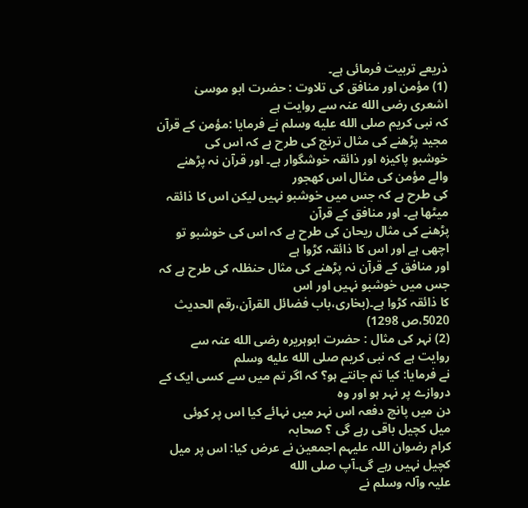ذریعے تربیت فرمائی ہے۔
(1) مؤمن اور منافق کی تلاوت : حضرت ابو موسیٰ اشعری رضی الله عنہ سے روایت ہے
کہ نبی کریم صلى الله عليه وسلم نے فرمایا :مؤمن کے قرآن مجید پڑھنے کی مثال ترنج کی طرح ہے کہ اس کی
خوشبو پاکیزہ اور ذائقہ خوشگوار ہے۔ اور قرآن نہ پڑھنے والے مؤمن کی مثال اس کھجور
کی طرح ہے کہ جس میں خوشبو نہیں لیکن اس کا ذائقہ میٹھا ہے۔ اور منافق کے قرآن
پڑھنے کی مثال ریحان کی طرح ہے کہ اس کی خوشبو تو اچھی ہے اور اس کا ذائقہ کڑوا ہے
اور منافق کے قرآن نہ پڑھنے کی مثال حنظلہ کی طرح ہے کہ جس میں خوشبو نہیں اور اس
کا ذائقہ کڑوا ہے۔(بخاری،باب فضائل القرآن،رقم الحدیث 5020،ص 1298)
(2) نہر کی مثال : حضرت ابوہریرہ رضی الله عنہ سے روایت ہے کہ نبی کریم صلى الله عليه وسلم
نے فرمایا: کیا تم جانتے ہو؟ کہ اگر تم میں سے کسی ایک کے دروازے پر نہر ہو اور وہ
دن میں پانچ دفعہ اس نہر میں نہائے کیا اس پر کوئی میل کچیل باقی رہے گی ؟ صحابہ
کرام رضوان اللہ علیہم اجمعین نے عرض کیا: اس پر میل کچیل نہیں رہے گی۔آپ صلی الله
علیہ وآلہ وسلم نے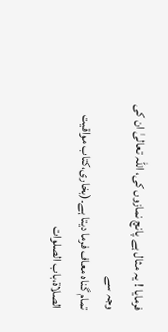فرمایا ! یہ مثال ہے پانچ نمازوں کی، اللہ تعالیٰ ان کی وجہ سے
تمام گناہ معاف فرما دیتا ہے۔(بخاری،کتاب مواقیت الصلاۃ،باب الصلوات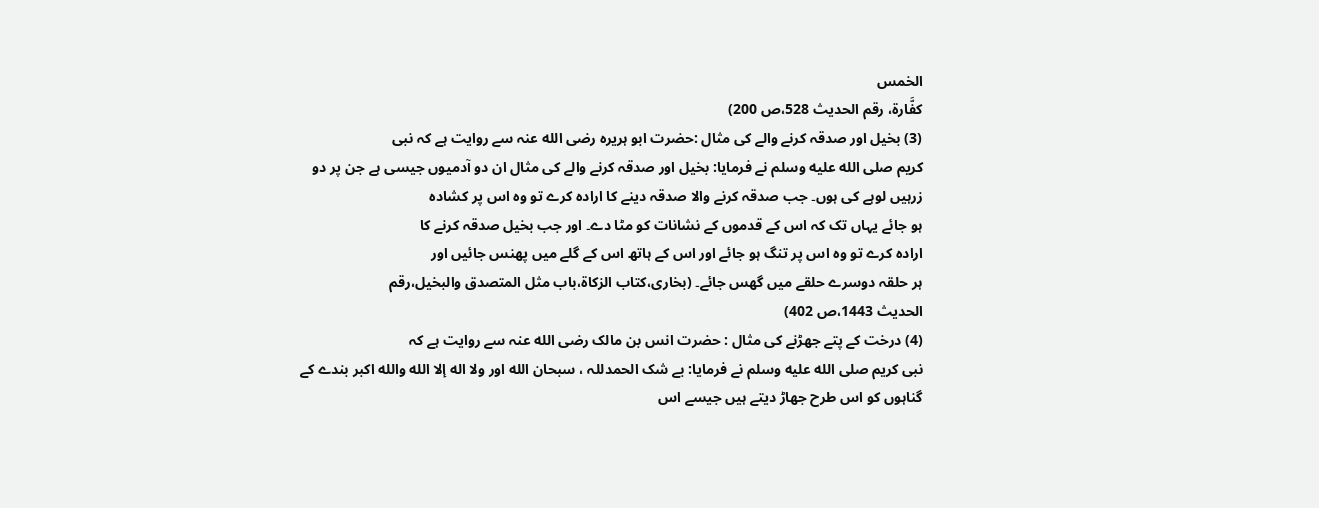الخمس
کفَّارة، رقم الحدیث 528،ص 200)
(3) بخیل اور صدقہ کرنے والے کی مثال :حضرت ابو ہریرہ رضی الله عنہ سے روایت ہے کہ نبی
کریم صلى الله عليه وسلم نے فرمایا: بخیل اور صدقہ کرنے والے کی مثال ان دو آدمیوں جیسی ہے جن پر دو
زرہیں لوہے کی ہوں۔ جب صدقہ کرنے والا صدقہ دینے کا ارادہ کرے تو وہ اس پر کشادہ
ہو جائے یہاں تک کہ اس کے قدموں کے نشانات کو مٹا دے۔ اور جب بخیل صدقہ کرنے کا
ارادہ کرے تو وہ اس پر تنگ ہو جائے اور اس کے ہاتھ اس کے گلے میں پھنس جائیں اور
ہر حلقہ دوسرے حلقے میں گھس جائے۔ (بخاری،کتاب الزکاة،باب مثل المتصدق والبخیل،رقم
الحدیث 1443،ص 402)
(4) درخت کے پتے جھڑنے کی مثال : حضرت انس بن مالک رضی الله عنہ سے روایت ہے کہ
نبی کریم صلى الله عليه وسلم نے فرمایا: بے شک الحمدللہ ، سبحان الله اور ولا اله إلا الله والله اکبر بندے کے گناہوں کو اس طرح جھاڑ دیتے ہیں جیسے اس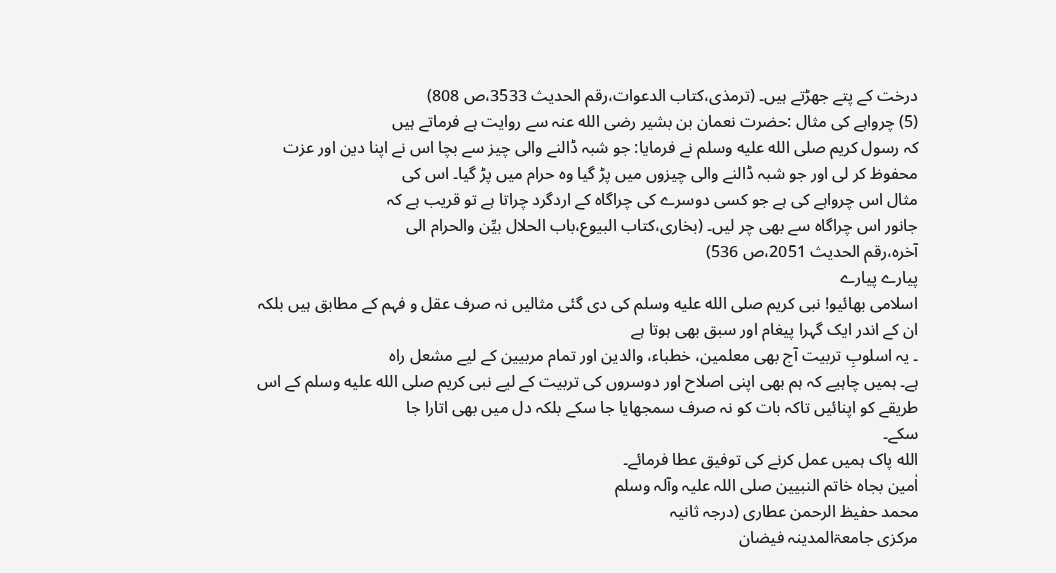درخت کے پتے جھڑتے ہیں۔ (ترمذی،کتاب الدعوات،رقم الحدیث 3533،ص 808)
(5) چرواہے کی مثال :حضرت نعمان بن بشیر رضی الله عنہ سے روایت ہے فرماتے ہیں
کہ رسول کریم صلى الله عليه وسلم نے فرمایا: جو شبہ ڈالنے والی چیز سے بچا اس نے اپنا دین اور عزت
محفوظ کر لی اور جو شبہ ڈالنے والی چیزوں میں پڑ گیا وہ حرام میں پڑ گیا۔ اس کی
مثال اس چرواہے کی ہے جو کسی دوسرے کی چراگاہ کے اردگرد چراتا ہے تو قریب ہے کہ
جانور اس چراگاہ سے بھی چر لیں۔ (بخاری،کتاب البیوع،باب الحلال بیِّن والحرام الی
آخرہ،رقم الحدیث 2051،ص 536)
پیارے پیارے
اسلامی بھائیو! نبی کریم صلى الله عليه وسلم کی دی گئی مثالیں نہ صرف عقل و فہم کے مطابق ہیں بلکہ
ان کے اندر ایک گہرا پیغام اور سبق بھی ہوتا ہے
۔ یہ اسلوبِ تربیت آج بھی معلمین، خطباء، والدین اور تمام مربیین کے لیے مشعل راہ
ہے۔ ہمیں چاہیے کہ ہم بھی اپنی اصلاح اور دوسروں کی تربیت کے لیے نبی کریم صلى الله عليه وسلم کے اس
طریقے کو اپنائیں تاکہ بات کو نہ صرف سمجھایا جا سکے بلکہ دل میں بھی اتارا جا
سکے۔
الله پاک ہمیں عمل کرنے کی توفیق عطا فرمائے۔
اٰمین بجاہ خاتم النبیین صلی اللہ علیہ وآلہ وسلم
محمد حفیظ الرحمن عطاری (درجہ ثانیہ
مرکزی جامعۃالمدینہ فیضان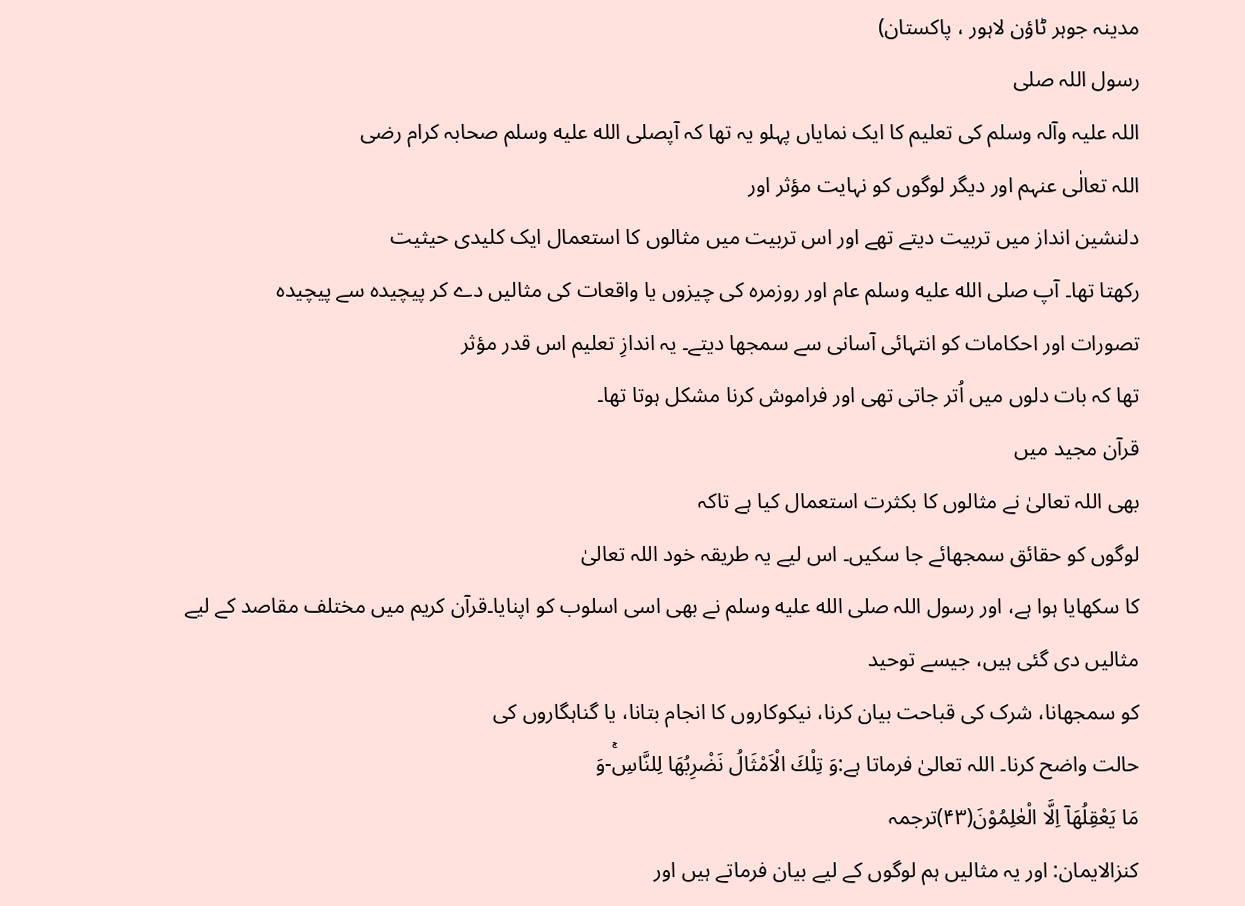مدینہ جوہر ٹاؤن لاہور ، پاکستان)
رسول اللہ صلی
اللہ علیہ وآلہ وسلم کی تعلیم کا ایک نمایاں پہلو یہ تھا کہ آپصلى الله عليه وسلم صحابہ کرام رضی
اللہ تعالٰی عنہم اور دیگر لوگوں کو نہایت مؤثر اور
دلنشین انداز میں تربیت دیتے تھے اور اس تربیت میں مثالوں کا استعمال ایک کلیدی حیثیت
رکھتا تھا۔ آپ صلى الله عليه وسلم عام اور روزمرہ کی چیزوں یا واقعات کی مثالیں دے کر پیچیدہ سے پیچیدہ
تصورات اور احکامات کو انتہائی آسانی سے سمجھا دیتے۔ یہ اندازِ تعلیم اس قدر مؤثر
تھا کہ بات دلوں میں اُتر جاتی تھی اور فراموش کرنا مشکل ہوتا تھا۔
قرآن مجید میں
بھی اللہ تعالیٰ نے مثالوں کا بکثرت استعمال کیا ہے تاکہ
لوگوں کو حقائق سمجھائے جا سکیں۔ اس لیے یہ طریقہ خود اللہ تعالیٰ
کا سکھایا ہوا ہے، اور رسول اللہ صلى الله عليه وسلم نے بھی اسی اسلوب کو اپنایا۔قرآن کریم میں مختلف مقاصد کے لیے مثالیں دی گئی ہیں، جیسے توحید
کو سمجھانا، شرک کی قباحت بیان کرنا، نیکوکاروں کا انجام بتانا، یا گناہگاروں کی
حالت واضح کرنا۔ اللہ تعالیٰ فرماتا ہے:وَ تِلْكَ الْاَمْثَالُ نَضْرِبُهَا لِلنَّاسِۚ-وَ
مَا یَعْقِلُهَاۤ اِلَّا الْعٰلِمُوْنَ(۴۳)ترجمہ
کنزالایمان: اور یہ مثالیں ہم لوگوں کے لیے بیان فرماتے ہیں اور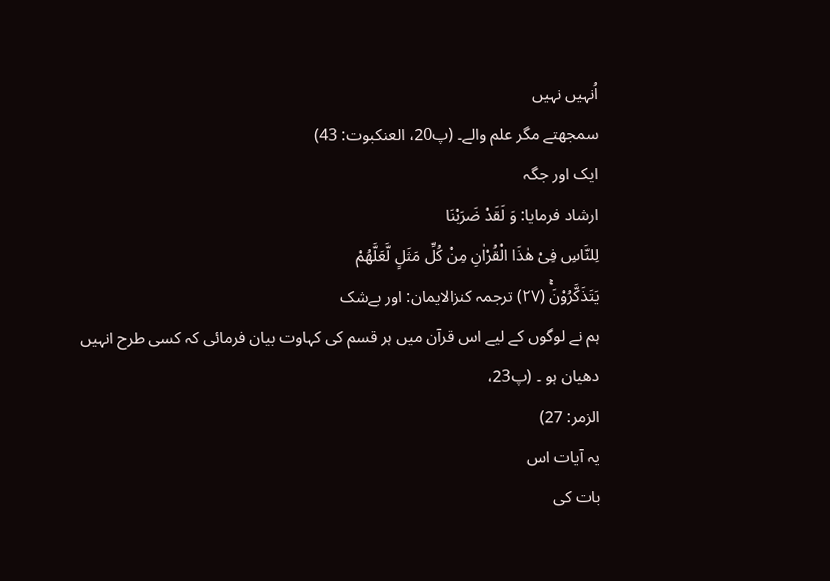اُنہیں نہیں
سمجھتے مگر علم والے۔ (پ20، العنکبوت: 43)
ایک اور جگہ
ارشاد فرمایا: وَ لَقَدْ ضَرَبْنَا
لِلنَّاسِ فِیْ هٰذَا الْقُرْاٰنِ مِنْ كُلِّ مَثَلٍ لَّعَلَّهُمْ
یَتَذَكَّرُوْنَۚ (۲۷) ترجمہ کنزالایمان: اور بےشک
ہم نے لوگوں کے لیے اس قرآن میں ہر قسم کی کہاوت بیان فرمائی کہ کسی طرح انہیں
دھیان ہو ۔ (پ23،
الزمر: 27)
یہ آیات اس
بات کی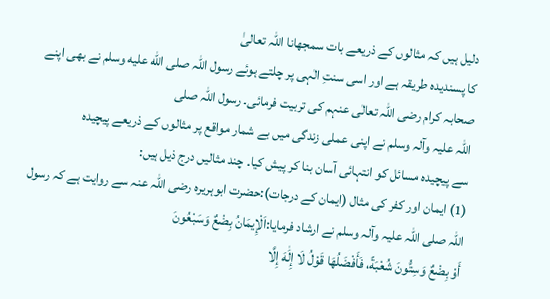دلیل ہیں کہ مثالوں کے ذریعے بات سمجھانا اللہ تعالیٰ
کا پسندیدہ طریقہ ہے اور اسی سنتِ الٰہی پر چلتے ہوئے رسول اللہ صلى الله عليه وسلم نے بھی اپنے
صحابہ کرام رضی اللہ تعالٰی عنہم کی تربیت فرمائی۔ رسول اللہ صلی
اللہ علیہ وآلہ وسلم نے اپنی عملی زندگی میں بے شمار مواقع پر مثالوں کے ذریعے پیچیدہ
سے پیچیدہ مسائل کو انتہائی آسان بنا کر پیش کیا۔ چند مثالیں درج ذیل ہیں:
(1) ایمان اور کفر کی مثال (ایمان کے درجات):حضرت ابوہریرہ رضی اللہ عنہ سے روایت ہے کہ رسول
اللہ صلی اللہ علیہ وآلہ وسلم نے ارشاد فرمایا:اَلْإِيمَانُ بِضْعٌ وَسَبْعُونَ
أَوْ بِضْعٌ وَسِتُّونَ شُعْبَةً، فَأَفْضَلُهَا قَوْلُ لَا إِلَٰهَ إِلَّا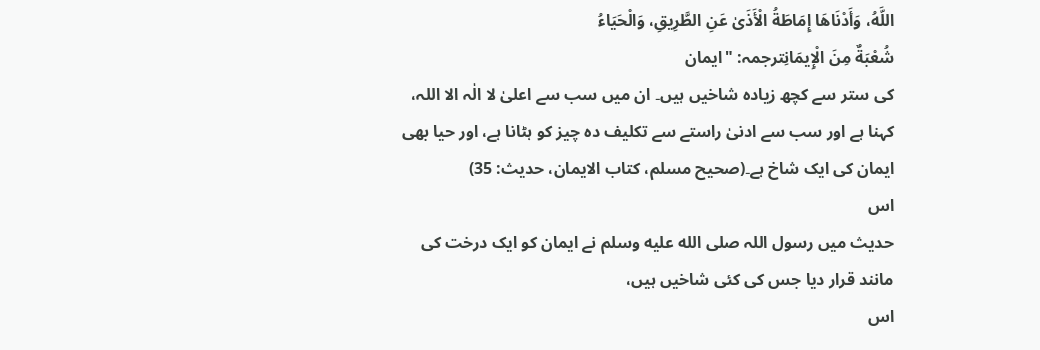اللَّهُ، وَأَدْنَاهَا إِمَاطَةُ الْأَذَىٰ عَنِ الطَّرِيقِ، وَالْحَيَاءُ
شُعْبَةٌ مِنَ الْإِيمَانِترجمہ: "ایمان
کی ستر سے کچھ زیادہ شاخیں ہیں۔ ان میں سب سے اعلیٰ لا الٰہ الا اللہ، کہنا ہے اور سب سے ادنیٰ راستے سے تکلیف دہ چیز کو ہٹانا ہے، اور حیا بھی
ایمان کی ایک شاخ ہے۔(صحیح مسلم، کتاب الایمان، حدیث: 35)
اس
حدیث میں رسول اللہ صلى الله عليه وسلم نے ایمان کو ایک درخت کی مانند قرار دیا جس کی کئی شاخیں ہیں،
اس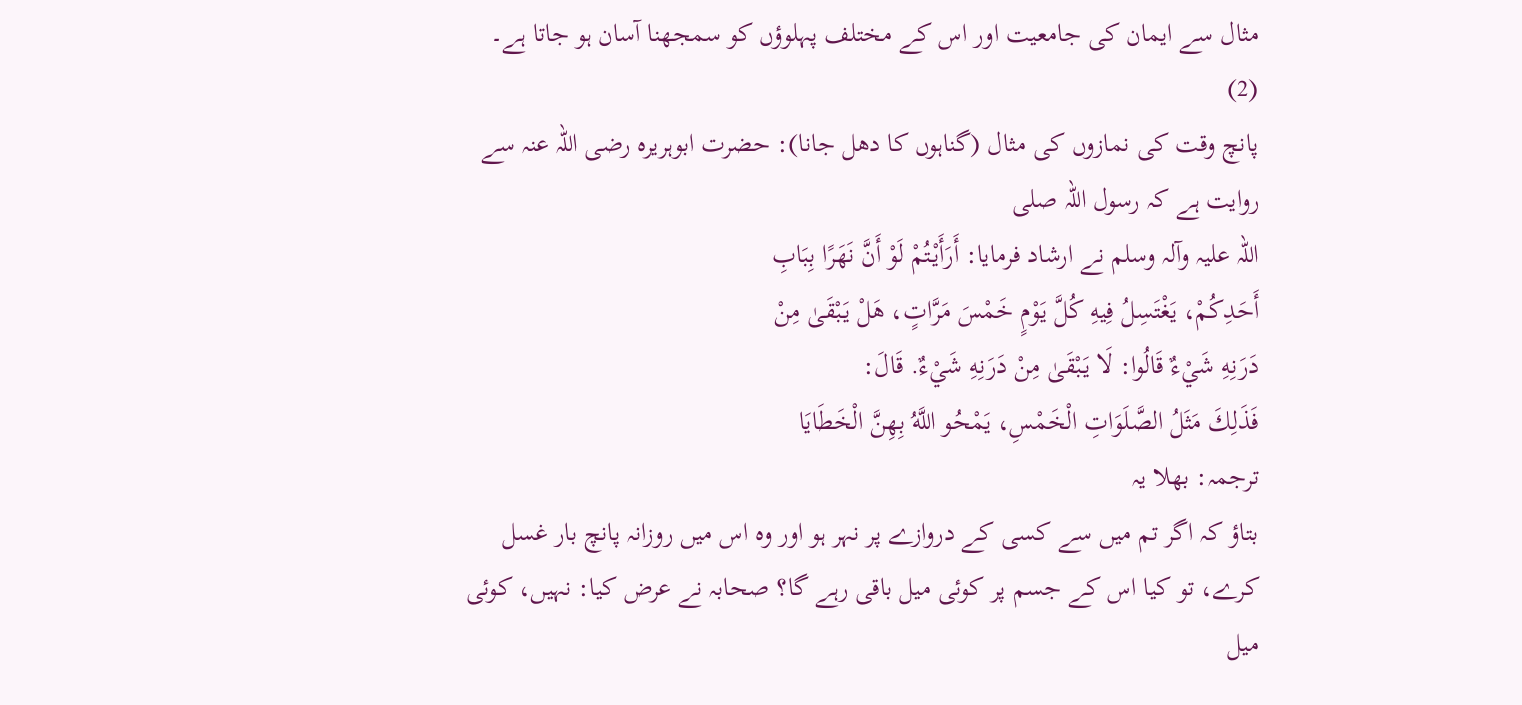مثال سے ایمان کی جامعیت اور اس کے مختلف پہلوؤں کو سمجھنا آسان ہو جاتا ہے۔
(2)
پانچ وقت کی نمازوں کی مثال (گناہوں کا دھل جانا): حضرت ابوہریرہ رضی اللہ عنہ سے روایت ہے کہ رسول اللہ صلی
اللہ علیہ وآلہ وسلم نے ارشاد فرمایا: أَرَأَيْتُمْ لَوْ أَنَّ نَهَرًا بِبَابِ
أَحَدِكُمْ، يَغْتَسِلُ فِيهِ كُلَّ يَوْمٍ خَمْسَ مَرَّاتٍ، هَلْ يَبْقَىٰ مِنْ
دَرَنِهِ شَيْءٌ قَالُوا: لَا يَبْقَىٰ مِنْ دَرَنِهِ شَيْءٌ. قَالَ:
فَذَلِكَ مَثَلُ الصَّلَوَاتِ الْخَمْسِ، يَمْحُو اللَّهُ بِهِنَّ الْخَطَايَا
ترجمہ: بھلا یہ
بتاؤ کہ اگر تم میں سے کسی کے دروازے پر نہر ہو اور وہ اس میں روزانہ پانچ بار غسل
کرے، تو کیا اس کے جسم پر کوئی میل باقی رہے گا؟ صحابہ نے عرض کیا: نہیں، کوئی میل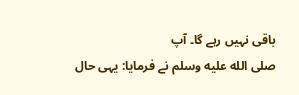باقی نہیں رہے گا۔ آپ
صلى الله عليه وسلم نے فرمایا: یہی حال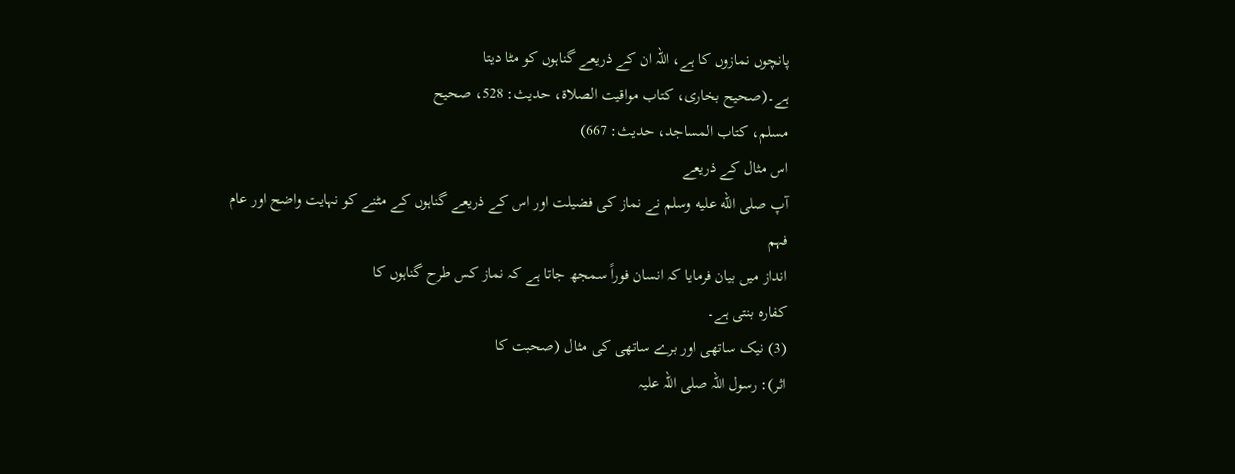پانچوں نمازوں کا ہے، اللہ ان کے ذریعے گناہوں کو مٹا دیتا
ہے۔(صحیح بخاری، کتاب مواقیت الصلاۃ، حدیث: 528، صحیح
مسلم، کتاب المساجد، حدیث: 667)
اس مثال کے ذریعے
آپ صلى الله عليه وسلم نے نماز کی فضیلت اور اس کے ذریعے گناہوں کے مٹنے کو نہایت واضح اور عام فہم
انداز میں بیان فرمایا کہ انسان فوراً سمجھ جاتا ہے کہ نماز کس طرح گناہوں کا
کفارہ بنتی ہے۔
(3) نیک ساتھی اور برے ساتھی کی مثال (صحبت کا
اثر): رسول اللہ صلی اللہ علیہ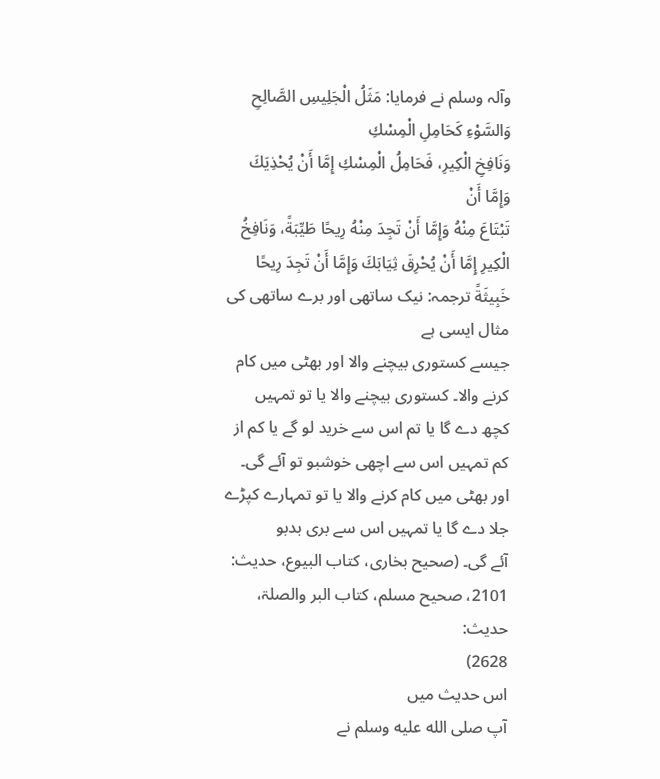وآلہ وسلم نے فرمایا: مَثَلُ الْجَلِيسِ الصَّالِحِ وَالسَّوْءِ كَحَامِلِ الْمِسْكِ
وَنَافِخِ الْكِيرِ، فَحَامِلُ الْمِسْكِ إِمَّا أَنْ يُحْذِيَكَ وَإِمَّا أَنْ
تَبْتَاعَ مِنْهُ وَإِمَّا أَنْ تَجِدَ مِنْهُ رِيحًا طَيِّبَةً، وَنَافِخُ
الْكِيرِ إِمَّا أَنْ يُحْرِقَ ثِيَابَكَ وَإِمَّا أَنْ تَجِدَ رِيحًا خَبِيثَةً ترجمہ: نیک ساتھی اور برے ساتھی کی مثال ایسی ہے
جیسے کستوری بیچنے والا اور بھٹی میں کام کرنے والا۔ کستوری بیچنے والا یا تو تمہیں
کچھ دے گا یا تم اس سے خرید لو گے یا کم از کم تمہیں اس سے اچھی خوشبو تو آئے گی۔
اور بھٹی میں کام کرنے والا یا تو تمہارے کپڑے جلا دے گا یا تمہیں اس سے بری بدبو
آئے گی۔ (صحیح بخاری، کتاب البیوع، حدیث: 2101، صحیح مسلم، کتاب البر والصلۃ، حدیث:
2628)
اس حدیث میں
آپ صلى الله عليه وسلم نے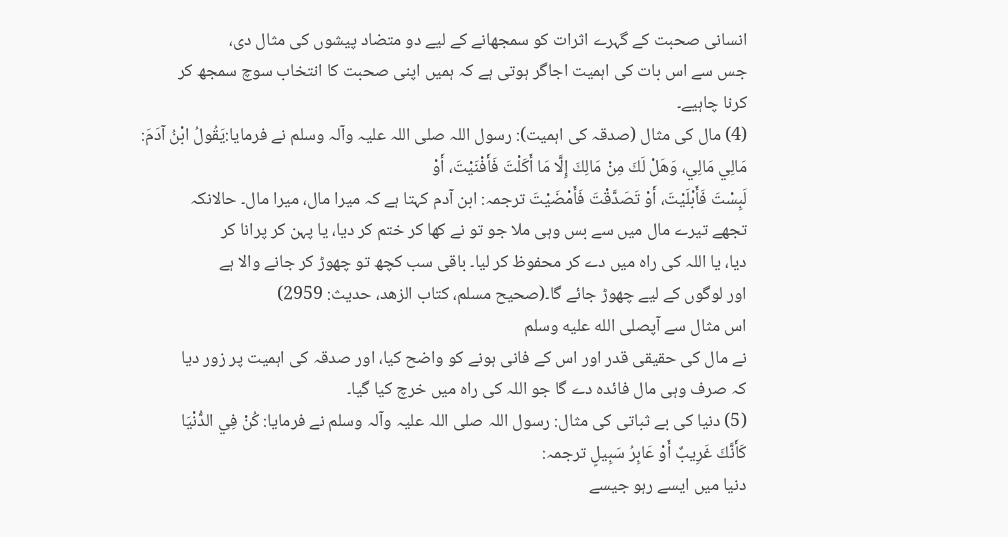انسانی صحبت کے گہرے اثرات کو سمجھانے کے لیے دو متضاد پیشوں کی مثال دی،
جس سے اس بات کی اہمیت اجاگر ہوتی ہے کہ ہمیں اپنی صحبت کا انتخاب سوچ سمجھ کر
کرنا چاہیے۔
(4) مال کی مثال (صدقہ کی اہمیت): رسول اللہ صلی اللہ علیہ وآلہ وسلم نے فرمایا:یَقُولُ ابْنُ آدَمَ:
مَالِي مَالِي، وَهَلْ لَكَ مِنْ مَالِكَ إِلَّا مَا أَكَلْتَ فَأَفْنَيْتَ، أَوْ
لَبِسْتَ فَأَبْلَيْتَ، أَوْ تَصَدَّقْتَ فَأَمْضَيْتَ ترجمہ: ابن آدم کہتا ہے کہ میرا مال، میرا مال۔ حالانکہ
تجھے تیرے مال میں سے بس وہی ملا جو تو نے کھا کر ختم کر دیا، یا پہن کر پرانا کر
دیا، یا اللہ کی راہ میں دے کر محفوظ کر لیا۔ باقی سب کچھ تو چھوڑ کر جانے والا ہے
اور لوگوں کے لیے چھوڑ جائے گا۔(صحیح مسلم، کتاب الزھد، حدیث: 2959)
اس مثال سے آپصلى الله عليه وسلم
نے مال کی حقیقی قدر اور اس کے فانی ہونے کو واضح کیا، اور صدقہ کی اہمیت پر زور دیا
کہ صرف وہی مال فائدہ دے گا جو اللہ کی راہ میں خرچ کیا گیا۔
(5) دنیا کی بے ثباتی کی مثال: رسول اللہ صلی اللہ علیہ وآلہ وسلم نے فرمایا: کُنْ فِي الدُّنْيَا
كَأَنَّكَ غَرِيبٌ أَوْ عَابِرُ سَبِيلٍ ترجمہ:
دنیا میں ایسے رہو جیسے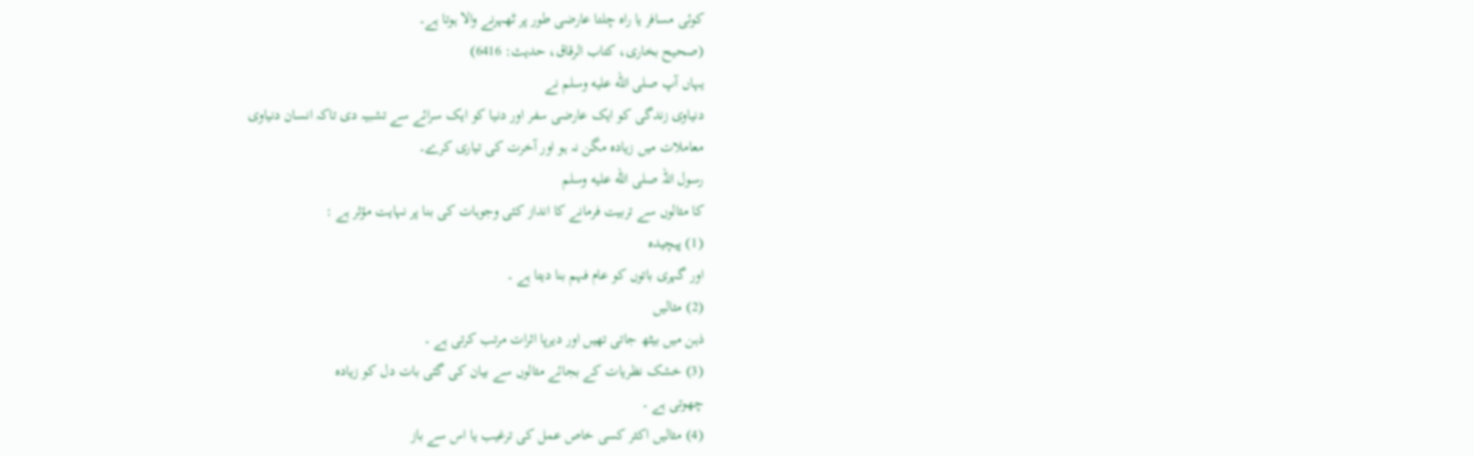کوئی مسافر یا راہ چلتا عارضی طور پر ٹھہرنے والا ہوتا ہے۔
(صحیح بخاری، کتاب الرقاق، حدیث: 6416)
یہاں آپ صلى الله عليه وسلم نے
دنیاوی زندگی کو ایک عارضی سفر اور دنیا کو ایک سرائے سے تشبیہ دی تاکہ انسان دنیاوی
معاملات میں زیادہ مگن نہ ہو اور آخرت کی تیاری کرے۔
رسول اللہ صلى الله عليه وسلم
کا مثالوں سے تربیت فرمانے کا انداز کئی وجوہات کی بنا پر نہایت مؤثر ہے :
(1) پیچیدہ
اور گہری باتوں کو عام فہم بنا دیتا ہے ۔
(2) مثالیں
ذہن میں بیٹھ جاتی تھیں اور دیرپا اثرات مرتب کرتی ہے ۔
(3) خشک نظریات کے بجائے مثالوں سے بیان کی گئی بات دل کو زیادہ
چھوتی ہے ۔
(4) مثالیں اکثر کسی خاص عمل کی ترغیب یا اس سے باز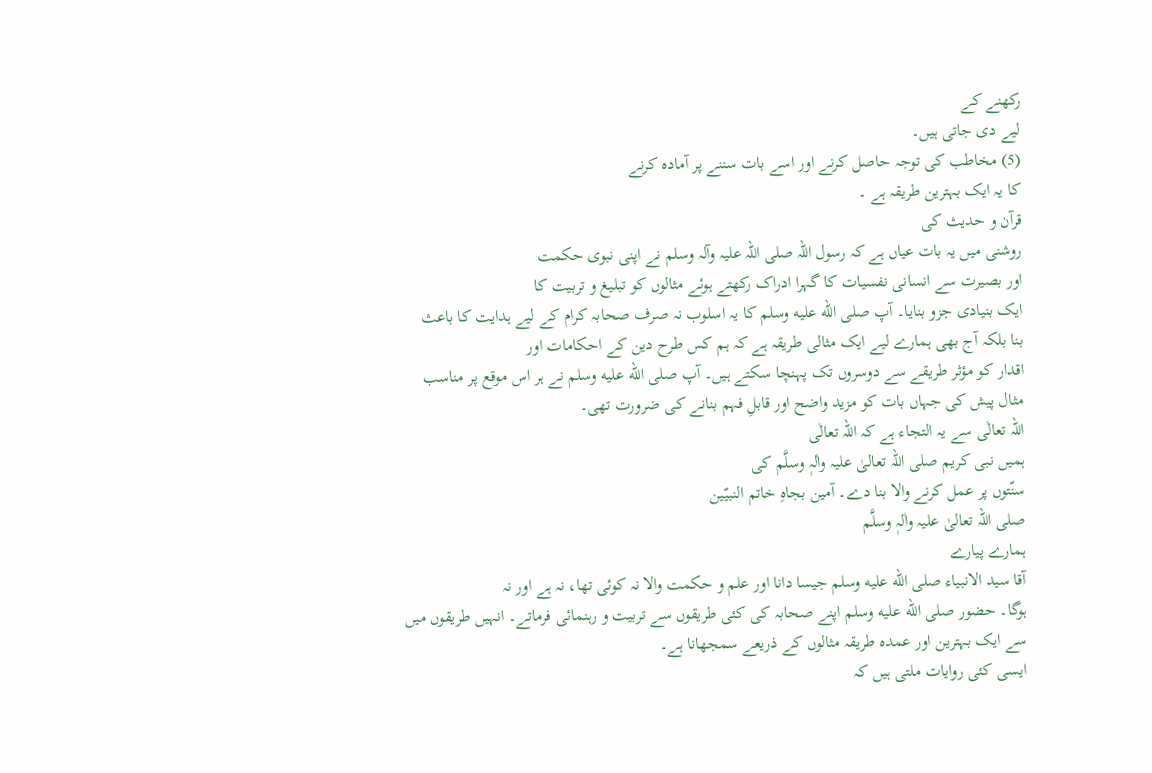رکھنے کے
لیے دی جاتی ہیں۔
(5) مخاطب کی توجہ حاصل کرنے اور اسے بات سننے پر آمادہ کرنے
کا یہ ایک بہترین طریقہ ہے ۔
قرآن و حدیث کی
روشنی میں یہ بات عیاں ہے کہ رسول اللہ صلی اللہ علیہ وآلہ وسلم نے اپنی نبوی حکمت
اور بصیرت سے انسانی نفسیات کا گہرا ادراک رکھتے ہوئے مثالوں کو تبلیغ و تربیت کا
ایک بنیادی جزو بنایا۔ آپ صلى الله عليه وسلم کا یہ اسلوب نہ صرف صحابہ کرام کے لیے ہدایت کا باعث
بنا بلکہ آج بھی ہمارے لیے ایک مثالی طریقہ ہے کہ ہم کس طرح دین کے احکامات اور
اقدار کو مؤثر طریقے سے دوسروں تک پہنچا سکتے ہیں۔ آپ صلى الله عليه وسلم نے ہر اس موقع پر مناسب
مثال پیش کی جہاں بات کو مزید واضح اور قابلِ فہم بنانے کی ضرورت تھی۔
اللہ تعالٰی سے یہ التجاء ہے کہ اللہ تعالٰی
ہمیں نبی کریم صلی اللہ تعالیٰ علیہ واٰلہٖ وسلَّم کی
سنّتوں پر عمل کرنے والا بنا دے۔ آمین بجاہِ خاتم النبیّین
صلی اللہ تعالیٰ علیہ واٰلہٖ وسلَّم
ہمارے پیارے
آقا سید الانبیاء صلى الله عليه وسلم جیسا دانا اور علم و حکمت والا نہ کوئی تھا، نہ ہے اور نہ
ہوگا۔ حضور صلى الله عليه وسلم اپنے صحابہ کی کئی طریقوں سے تربیت و رہنمائی فرماتے۔ انہیں طریقوں میں
سے ایک بہترین اور عمدہ طریقہ مثالوں کے ذریعے سمجھانا ہے۔
ایسی کئی روایات ملتی ہیں کہ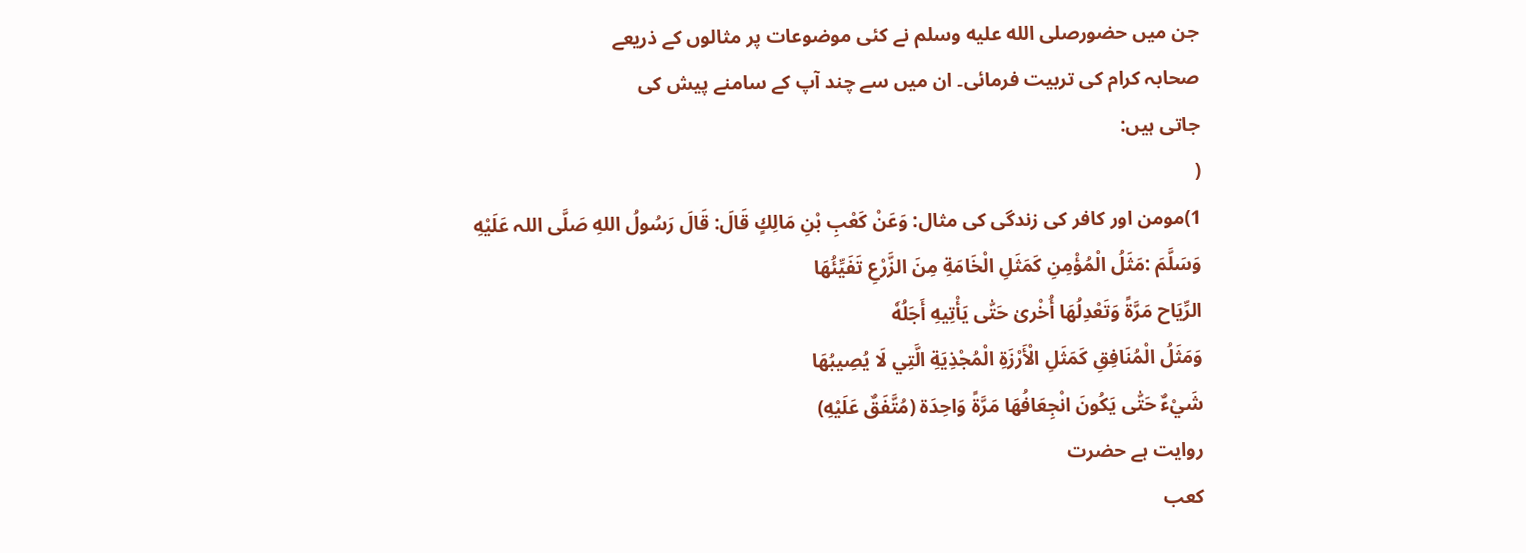جن میں حضورصلى الله عليه وسلم نے کئی موضوعات پر مثالوں کے ذریعے
صحابہ کرام کی تربیت فرمائی۔ ان میں سے چند آپ کے سامنے پیش کی
جاتی ہیں:
(
1)مومن اور کافر کی زندگی کی مثال: وَعَنْ كَعْبِ بْنِ مَالِكٍ قَالَ: قَالَ رَسُولُ اللهِ صَلَّى اللہ عَلَيْهِ
وَسَلَّمَ :مَثَلُ الْمُؤْمِنِ كَمَثَلِ الْخَامَةِ مِنَ الزَّرْعِ تَفَيِّئُهَا
الرِّيَاح مَرَّةً وَتَعْدِلُهَا أُخْرىٰ حَتّٰى يَأْتِيهِ أَجَلُهٗ
وَمَثَلُ الْمُنَافِقِ كَمَثَلِ الْأَرْزَةِ الْمُجْذِيَةِ الَّتِي لَا يُصِيبُهَا
شَيْءٌ حَتّٰى يَكُونَ انْجِعَافُهَا مَرَّةً وَاحِدَة (مُتَّفَقٌ عَلَيْهِ)
روایت ہے حضرت
کعب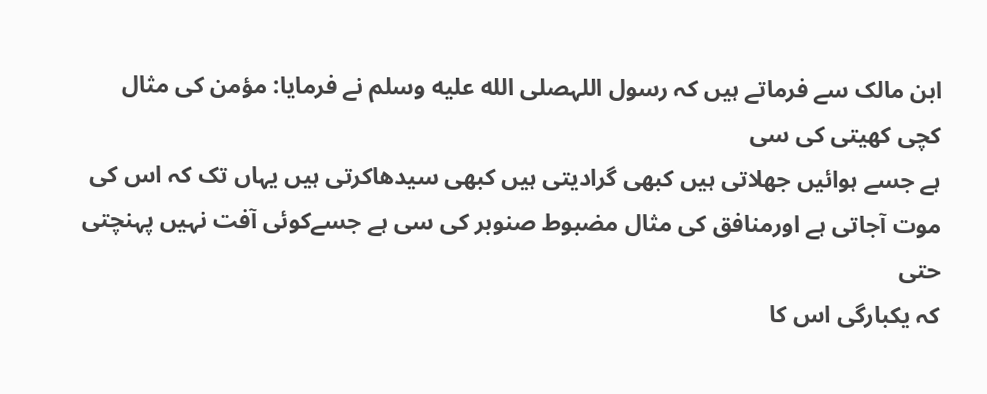ابن مالک سے فرماتے ہیں کہ رسول اللہصلى الله عليه وسلم نے فرمایا: مؤمن کی مثال کچی کھیتی کی سی
ہے جسے ہوائیں جھلاتی ہیں کبھی گرادیتی ہیں کبھی سیدھاکرتی ہیں یہاں تک کہ اس کی
موت آجاتی ہے اورمنافق کی مثال مضبوط صنوبر کی سی ہے جسےکوئی آفت نہیں پہنچتی حتی
کہ یکبارگی اس کا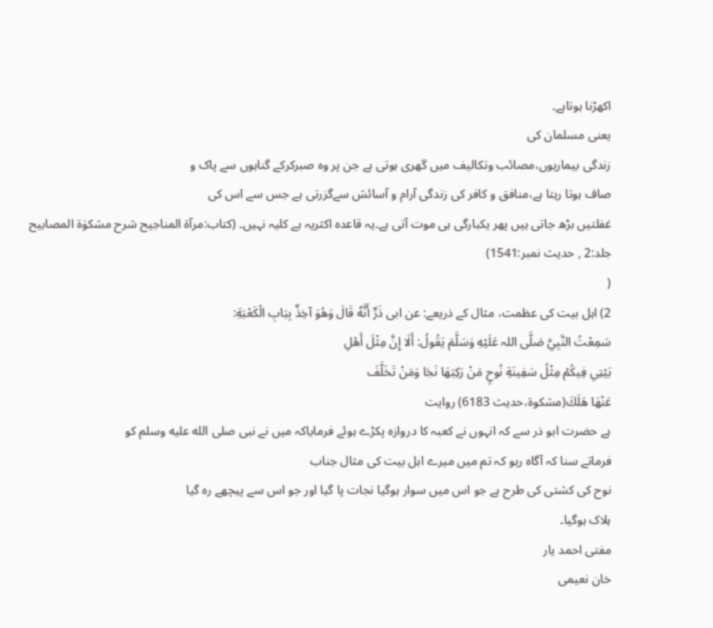اکھڑنا ہوتاہے۔
یعنی مسلمان کی
زندگی بیماریوں،مصائب وتکالیف میں گھری ہوتی ہے جن پر وہ صبرکرکے گناہوں سے پاک و
صاف ہوتا رہتا ہے،منافق و کافر کی زندگی آرام و آسائش سےگزرتی ہے جس سے اس کی
غفلتیں بڑھ جاتی ہیں پھر یکبارگی ہی موت آتی ہے۔یہ قاعدہ اکثریہ ہے کلیہ نہیں۔ (کتاب:مرآۃ المناجیح شرح مشکوٰۃ المصابیح جلد:2 , حدیث نمبر:1541)
(
2) اہل بیت کی عظمت، مثال کے ذریعے: عن ابی ذَرٍّ أَنَّهٗ قَالَ وَهُوَ آخِذٌ بِبَابِ الْكَعْبَةِ:
سَمِعْتُ النَّبِيَّ صَلَّى اللہ عَلَيْهِ وَسَلَّمَ يَقُولُ: أَلَا إِنَّ مِثْلَ أَهْلِ
بَيْتِي فِيكُمْ مِثْلُ سَفِينَةِ نُوحٍ مَنْ رَكِبَهَا نَجَا وَمَنْ تَخَلَّفَ
عَنْهَا هَلَكَ(مشکوۃ،حدیث 6183) روایت
ہے حضرت ابو ذر سے کہ انہوں نے کعبہ کا دروازہ پکڑے ہوئے فرمایاکہ میں نے نبی صلى الله عليه وسلم کو
فرماتے سنا کہ آگاہ رہو کہ تم میں میرے اہل بیت کی مثال جناب
نوح کی کشتی کی طرح ہے جو اس میں سوار ہوگیا نجات پا گیا اور جو اس سے پیچھے رہ گیا
ہلاک ہوگیا۔
مفتی احمد یار
خان نعیمی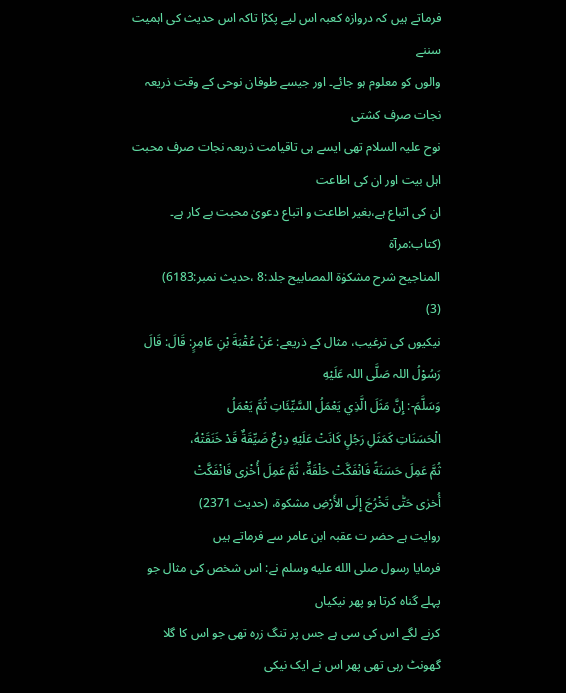فرماتے ہیں کہ دروازہ کعبہ اس لیے پکڑا تاکہ اس حدیث کی اہمیت سننے
والوں کو معلوم ہو جائے۔ اور جیسے طوفان نوحی کے وقت ذریعہ نجات صرف کشتی
نوح علیہ السلام تھی ایسے ہی تاقیامت ذریعہ نجات صرف محبت اہل بیت اور ان کی اطاعت
ان کی اتباع ہے،بغیر اطاعت و اتباع دعویٰ محبت بے کار ہے۔ (کتاب:مرآۃ
المناجیح شرح مشکوٰۃ المصابیح جلد:8 ،حدیث نمبر:6183)
(3)
نیکیوں کی ترغیب، مثال کے ذریعے: عَنْ عُقْبَةَ بْنِ عَامِرٍ: قَالَ: قَالَ رَسُوْلُ اللہ صَلَّى اللہ عَلَيْهِ
وَسَلَّمَ-: إِنَّ مَثَلَ الَّذِي يَعْمَلُ السَّيِّئَاتِ ثُمَّ يَعْمَلُ
الْحَسَنَاتِ كَمَثَلِ رَجُلٍ كَانَتْ عَلَيْهِ دِرْعٌ ضَيِّقَةٌ قَدْ خَنَقَتْهُ،
ثُمَّ عَمِلَ حَسَنَةً فَانْفَكَّتْ حَلْقَةٌ، ثُمَّ عَمِلَ أُخْرٰى فَانْفَكَّتْ
أُخرٰى حَتّٰى تَخْرُجَ إِلَى الأَرْضِ مشکوۃ، (حدیث 2371)
روایت ہے حضر ت عقبہ ابن عامر سے فرماتے ہیں
فرمایا رسول صلى الله عليه وسلم نے: اس شخص کی مثال جو پہلے گناہ کرتا ہو پھر نیکیاں
کرنے لگے اس کی سی ہے جس پر تنگ زرہ تھی جو اس کا گلا
گھونٹ رہی تھی پھر اس نے ایک نیکی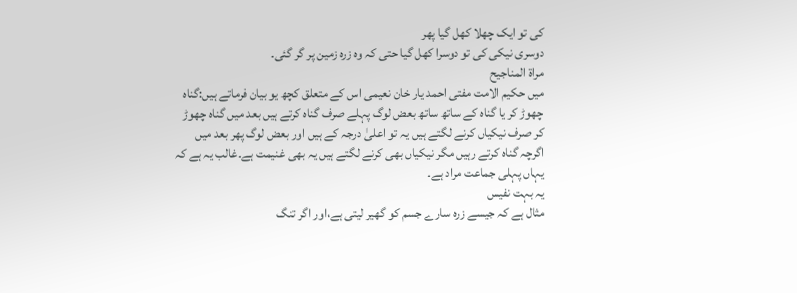کی تو ایک چھلا کھل گیا پھر
دوسری نیکی کی تو دوسرا کھل گیا حتی کہ وہ زرہ زمین پر گر گئی۔
مراة المناجیح
میں حکیم الامت مفتی احمد یار خان نعیمی اس کے متعلق کچھ یو بیان فرماتے ہیں:گناہ
چھوڑ کر یا گناہ کے ساتھ ساتھ بعض لوگ پہلے صرف گناہ کرتے ہیں بعد میں گناہ چھوڑ
کر صرف نیکیاں کرنے لگتے ہیں یہ تو اعلیٰ درجہ کے ہیں اور بعض لوگ پھر بعد میں
اگرچہ گناہ کرتے رہیں مگر نیکیاں بھی کرنے لگتے ہیں یہ بھی غنیمت ہے۔غالب یہ ہے کہ
یہاں پہلی جماعت مراد ہے۔
یہ بہت نفیس
مثال ہے کہ جیسے زرہ سارے جسم کو گھیر لیتی ہے،اور اگر تنگ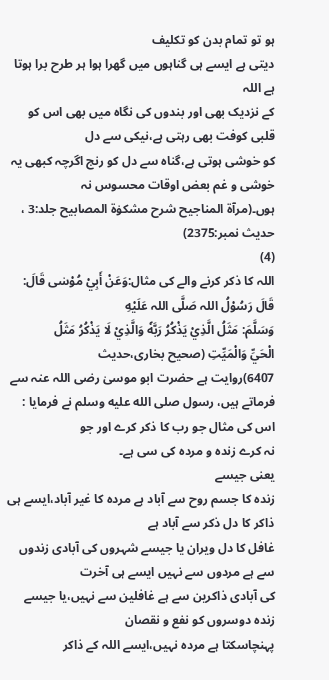ہو تو تمام بدن کو تکلیف
دیتی ہے ایسے ہی گناہوں میں گھرا ہوا ہر طرح برا ہوتا ہے اللہ
کے نزدیک بھی اور بندوں کی نگاہ میں بھی اس کو قلبی کوفت بھی رہتی ہے،نیکی سے دل
کو خوشی ہوتی ہے،گناہ سے دل کو رنج اگرچہ کبھی یہ خوشی و غم بعض اوقات محسوس نہ
ہوں۔(مرآۃ المناجیح شرح مشکوٰۃ المصابیح جلد:3 ، حدیث نمبر:2375)
(4)
اللہ کا ذکر کرنے والے کی مثال:وَعَنْ أَبِيْ مُوْسٰى قَالَ: قَالَ رَسُوْلُ اللہ صَلَّى اللہ عَلَيْهِ
وَسَلَّمَ: مَثَلُ الَّذِيْ يَذْكُرُ رَبَّهٗ وَالَّذِيْ لَا يَذْكُرُ مَثَلُ
الْحَيِّ وَالْمَيِّتِ (صحیح بخاری،حدیث
6407)روایت ہے حضرت ابو موسیٰ رضی اللہ عنہ سے فرماتے ہیں، رسول صلى الله عليه وسلم نے فرمایا : اس کی مثال جو رب کا ذکر کرے اور جو
نہ کرے زندہ و مردہ کی سی ہے۔
یعنی جیسے
زندہ کا جسم روح سے آباد ہے مردہ کا غیر آباد،ایسے ہی ذاکر کا دل ذکر سے آباد ہے
غافل کا دل ویران یا جیسے شہروں کی آبادی زندوں سے ہے مردوں سے نہیں ایسے ہی آخرت
کی آبادی ذاکرین سے ہے غافلین سے نہیں،یا جیسے زندہ دوسروں کو نفع و نقصان
پہنچاسکتا ہے مردہ نہیں،ایسے اللہ کے ذاکر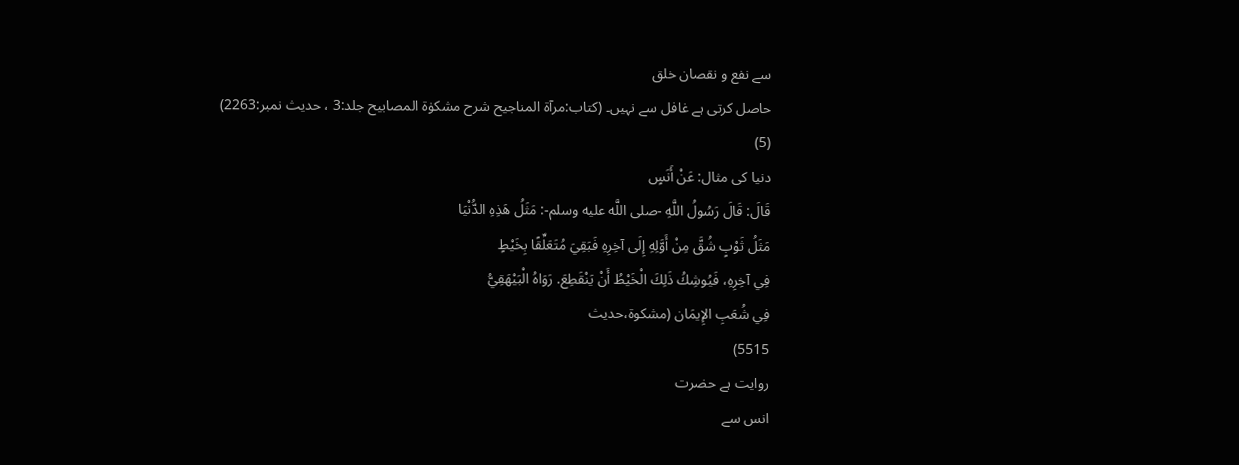سے نفع و نقصان خلق
حاصل کرتی ہے غافل سے نہیں۔ (کتاب:مرآۃ المناجیح شرح مشکوٰۃ المصابیح جلد:3 ، حدیث نمبر:2263)
(5)
دنیا کی مثال: عَنْ أَنَسٍ
قَالَ: قَالَ رَسُولُ اللَّهِ -صلى اللَّه عليه وسلم-: مَثَلُ هَذِهِ الدُّنْيَا
مَثَلُ ثَوْبٍ شُقَّ مِنْ أَوَّلِهِ إِلَى آخِرِهِ فَبَقِيَ مُتَعَلِّقًا بِخَيْطٍ
فِي آخِرِهِ، فَيُوشِكُ ذَلِكَ الْخَيْطُ أَنْ يَنْقَطِعَ. رَوَاهُ الْبَيْهَقِيُّ
فِي شُعَبِ الإِيمَان (مشکوۃ،حدیث
5515)
روایت ہے حضرت
انس سے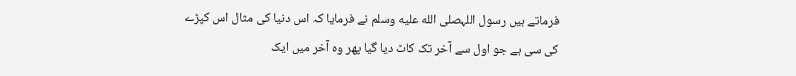فرماتے ہیں رسول اللہصلى الله عليه وسلم نے فرمایا کہ اس دنیا کی مثال اس کپڑے
کی سی ہے جو اول سے آخر تک کاٹ دیا گیا پھر وہ آخر میں ایک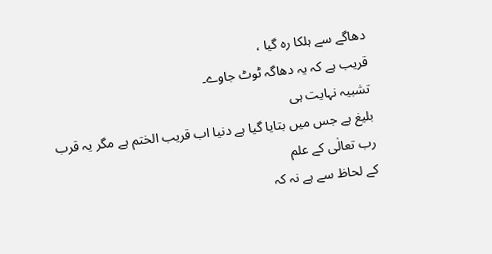دھاگے سے ہلکا رہ گیا ،
قریب ہے کہ یہ دھاگہ ٹوٹ جاوے۔
تشبیہ نہایت ہی
بلیغ ہے جس میں بتایا گیا ہے دنیا اب قریب الختم ہے مگر یہ قرب رب تعالٰی کے علم
کے لحاظ سے ہے نہ کہ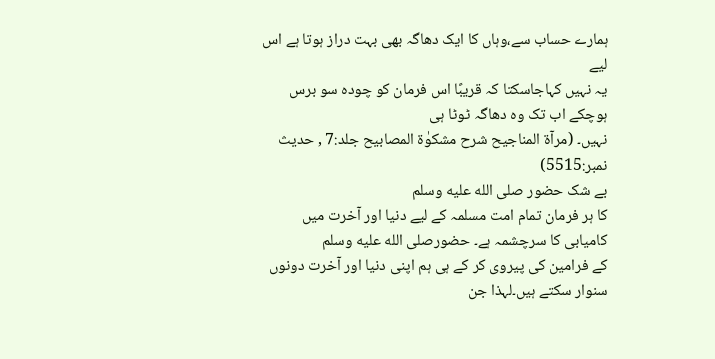ہمارے حساب سے،وہاں کا ایک دھاگہ بھی بہت دراز ہوتا ہے اس لیے
یہ نہیں کہاجاسکتا کہ قریبًا اس فرمان کو چودہ سو برس ہوچکے اب تک وہ دھاگہ ٹوٹا ہی
نہیں۔ (مرآۃ المناجیح شرح مشکوٰۃ المصابیح جلد:7 , حدیث نمبر:5515)
بے شک حضور صلى الله عليه وسلم
کا ہر فرمان تمام امت مسلمہ کے لیے دنیا اور آخرت میں کامیابی کا سرچشمہ ہے۔ حضورصلى الله عليه وسلم
کے فرامین کی پیروی کر کے ہی ہم اپنی دنیا اور آخرت دونوں
سنوار سکتے ہیں۔لہذا جن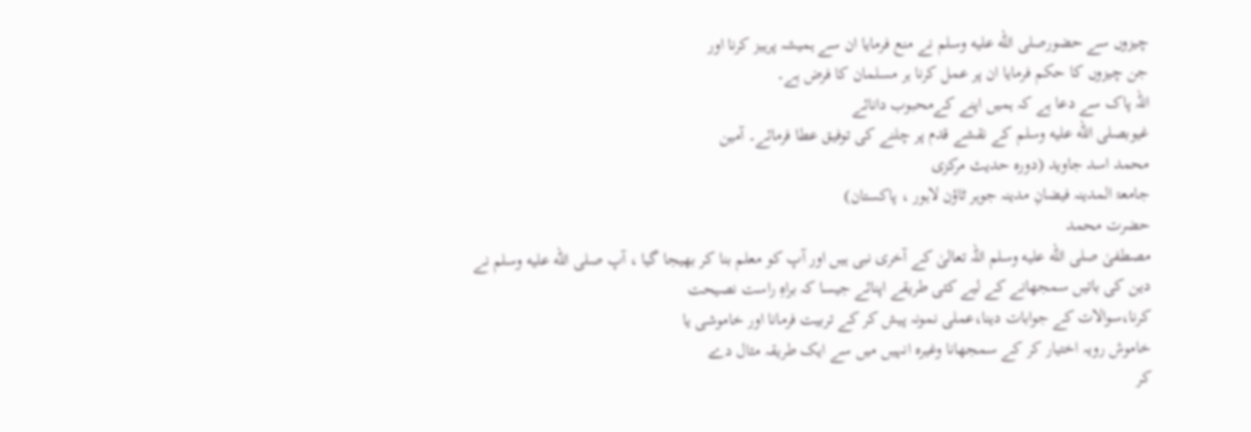چیزوں سے حضورصلى الله عليه وسلم نے منع فرمایا ان سے ہمیشہ پرہیز کرنا اور
جن چیزوں کا حکم فرمایا ان پر عمل کرنا ہر مسلمان کا فرض ہے۔
اللہ پاک سے دعا ہے کہ ہمیں اپنے کےمحبوب دانائے
غیوبصلى الله عليه وسلم کے نقشے قدم پر چلنے کی توفیق عطا فرمائے۔ آمین
محمد اسد جاوید (دورہ حدیث مرکزی
جامعۃ المدینہ فیضانِ مدینہ جوہر ٹاؤن لاہور ، پاکستان)
حضرت محمد
مصطفیٰ صلى الله عليه وسلم اللہ تعالیٰ کے آخری نبی ہیں اور آپ کو معلم بنا کر بھیجا گیا ، آپ صلى الله عليه وسلم نے
دین کی باتیں سمجھانے کے لیے کئی طریقے اپنائے جیسا کہ براہِ راست نصیحت
کرنا،سوالات کے جوابات دینا،عملی نمونہ پیش کر کے تربیت فرمانا اور خاموشی یا
خاموش رویہ اختیار کر کے سمجھانا وغیرہ انہیں میں سے ایک طریقہ مثال دے
کر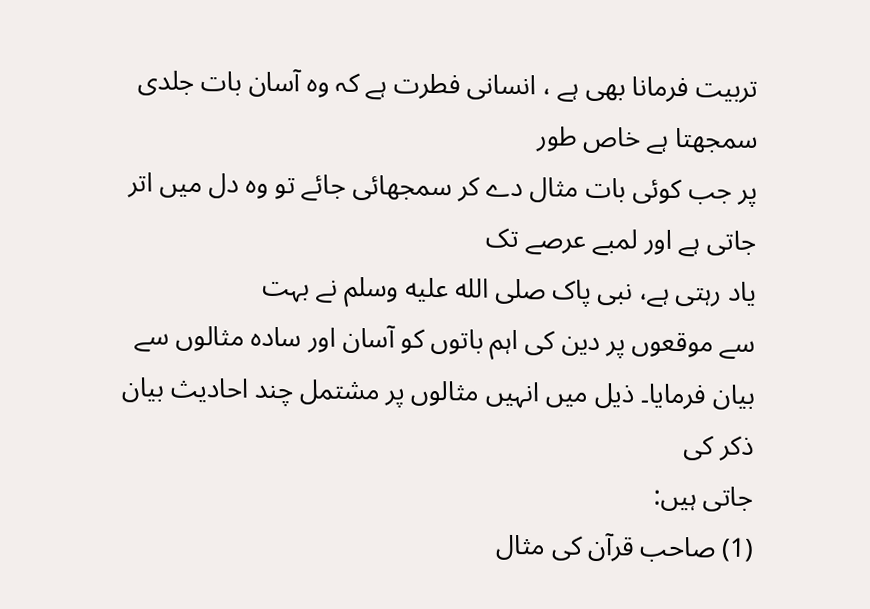تربیت فرمانا بھی ہے ، انسانی فطرت ہے کہ وہ آسان بات جلدی سمجھتا ہے خاص طور
پر جب کوئی بات مثال دے کر سمجھائی جائے تو وہ دل میں اتر جاتی ہے اور لمبے عرصے تک
یاد رہتی ہے، نبی پاک صلى الله عليه وسلم نے بہت
سے موقعوں پر دین کی اہم باتوں کو آسان اور سادہ مثالوں سے بیان فرمایا۔ ذیل میں انہیں مثالوں پر مشتمل چند احادیث بیان ذکر کی
جاتی ہیں:
(1) صاحب قرآن کی مثال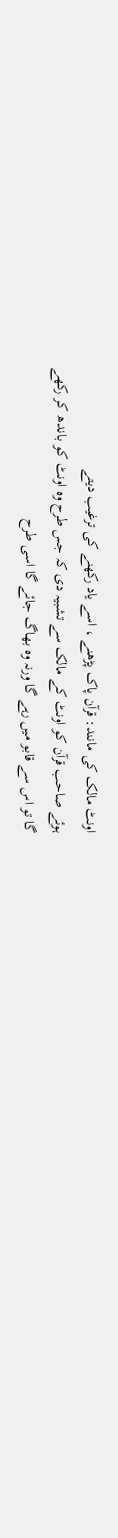اونٹ مالک کی مانند: قرآن پاک پڑھنے ، اسے یاد رکھنے کی ترغیب دیتے
ہوئے صاحب قرآن کو اونٹ کے مالک سے تشبیہ دی کہ جس طرح وہ اونٹ کو باندھ کر رکھے
گا تو اس سے قابو میں رہے گا ورنہ وہ بھاگ جائے گا اسی طرح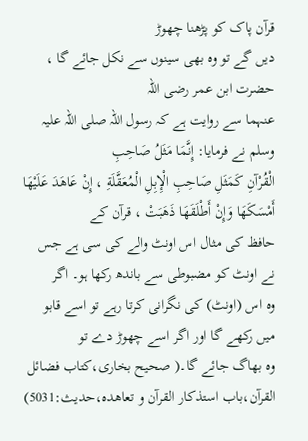قرآن پاک کو پڑھنا چھوڑ
دیں گے تو وہ بھی سینوں سے نکل جائے گا ، حضرت ابن عمر رضی اللہ
عنہما سے روایت ہے کہ رسول اللہ صلی اللہ علیہ وسلم نے فرمایا: إِنَّمَا مَثَلُ صَاحِبِ
الْقُرْآنِ كَمَثَلِ صَاحِبِ الْإِبِلِ الْمُعَقَّلَةِ ، إِنْ عَاهَدَ عَلَيْهَا
أَمْسَكَهَا وَإِنْ أَطْلَقَهَا ذَهَبَتْ ، قرآن کے
حافظ کی مثال اس اونٹ والے کی سی ہے جس نے اونٹ کو مضبوطی سے باندھ رکھا ہو۔ اگر
وہ اس (اونٹ) کی نگرانی کرتا رہے تو اسے قابو میں رکھے گا اور اگر اسے چھوڑ دے تو
وہ بھاگ جائے گا۔( صحیح بخاری،کتاب فضائل القرآن،باب استذکار القرآن و تعاھدہ،حدیث:5031)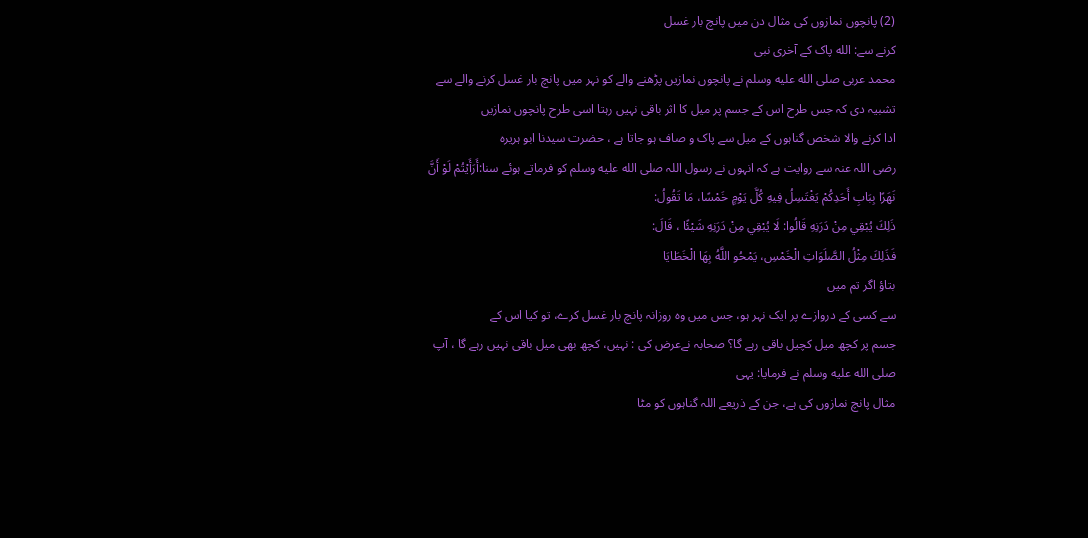(2) پانچوں نمازوں کی مثال دن میں پانچ بار غسل
کرنے سے: الله پاک کے آخری نبی
محمد عربی صلى الله عليه وسلم نے پانچوں نمازیں پڑھنے والے کو نہر میں پانچ بار غسل کرنے والے سے
تشبیہ دی کہ جس طرح اس کے جسم پر میل کا اثر باقی نہیں رہتا اسی طرح پانچوں نمازیں
ادا کرنے والا شخص گناہوں کے میل سے پاک و صاف ہو جاتا ہے ، حضرت سیدنا ابو ہریرہ
رضی اللہ عنہ سے روایت ہے کہ انہوں نے رسول اللہ صلى الله عليه وسلم کو فرماتے ہوئے سنا:أَرَأَيْتُمْ لَوْ أَنَّ
نَهَرًا بِبَابِ أَحَدِكُمْ يَغْتَسِلُ فِيهِ كُلَّ يَوْمٍ خَمْسًا، مَا تَقُولُ:
ذَلِكَ يُبْقِي مِنْ دَرَنِهِ قَالُوا: لَا يُبْقِي مِنْ دَرَنِهِ شَيْئًا ، قَالَ:
فَذَلِكَ مِثْلُ الصَّلَوَاتِ الْخَمْسِ، يَمْحُو اللَّهُ بِهَا الْخَطَايَا
بتاؤ اگر تم میں
سے کسی کے دروازے پر ایک نہر ہو، جس میں وہ روزانہ پانچ بار غسل کرے، تو کیا اس کے
جسم پر کچھ میل کچیل باقی رہے گا؟ صحابہ نےعرض کی : نہیں، کچھ بھی میل باقی نہیں رہے گا ، آپ صلى الله عليه وسلم نے فرمایا: یہی
مثال پانچ نمازوں کی ہے، جن کے ذریعے اللہ گناہوں کو مٹا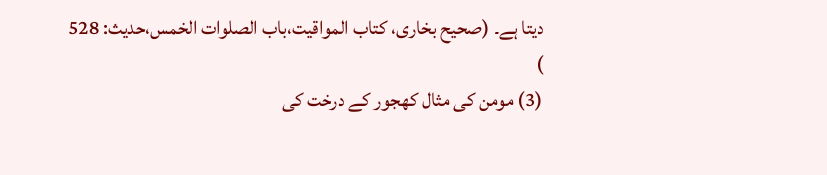دیتا ہے۔ (صحیح بخاری، کتاب المواقیت،باب الصلوات الخمس،حدیث: 528
)
(3) مومن کی مثال کھجور کے درخت کی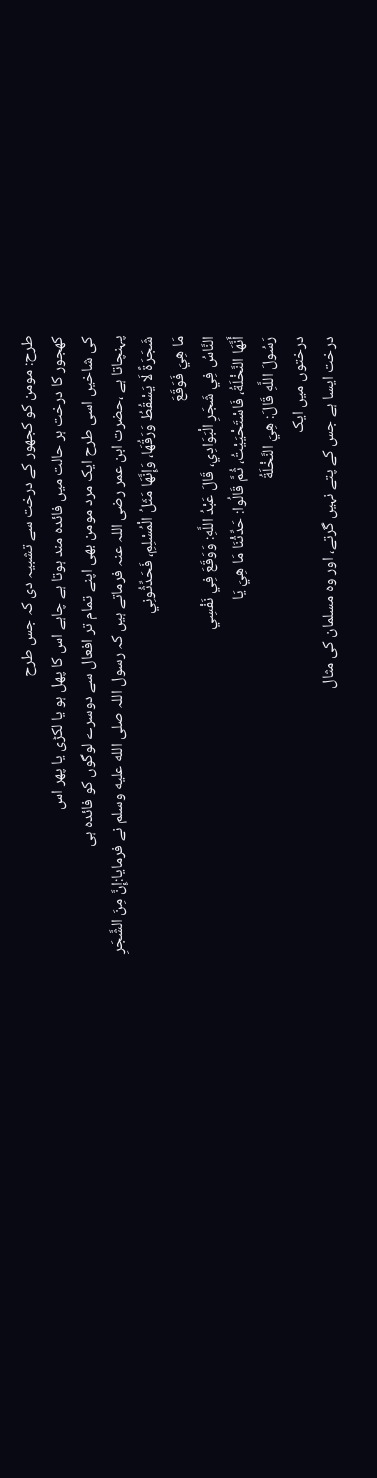طرح: مومن کو کجھور کے درخت سے تشبیہ دی کہ جس طرح
کھجور کا درخت ہر حالت میں فائدہ مند ہوتا ہے چاہے اس کا پھل ہو یا لکڑی یا پھر اس
کی شاخیں اسی طرح ایک مرد مومن بھی اپنے تمام تر افعال سے دوسرے لوگوں کو فائدہ ہی
پہنچاتا ہے ،حضرت ابن عمر رضی اللہ عنہ فرماتے ہیں کہ رسول اللہ صلى الله عليه وسلم نے فرمایا:إِنَّ مِنَ الشَّجَرِ
شَجَرَةً لَا يَسْقُطُ وَرَقُهَا، وَإِنَّهَا مَثَلُ الْمُسْلِمِ، فَحَدِّثُونِي
مَا هِيَ فَوَقَعَ
النَّاسُ فِي شَجَرِ الْبَوَادِي، قَالَ عَبْدُ اللَّهِ: وَوَقَعَ فِي نَفْسِي
أَنَّهَا النَّخْلَةُ، فَاسْتَحْيَيْتُ، ثُمَّ قَالُوا: حَدِّثْنَا مَا هِيَ يَا
رَسُولَ اللَّهِ قَالَ: هِيَ النَّخْلَةُ
درختوں میں ایک
درخت ایسا ہے جس کے پتے نہیں گرتے، اور وہ مسلمان کی مثال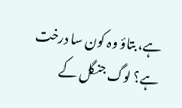ہے، بتاؤ وہ کون سا درخت
ہے؟ لوگ جنگل کے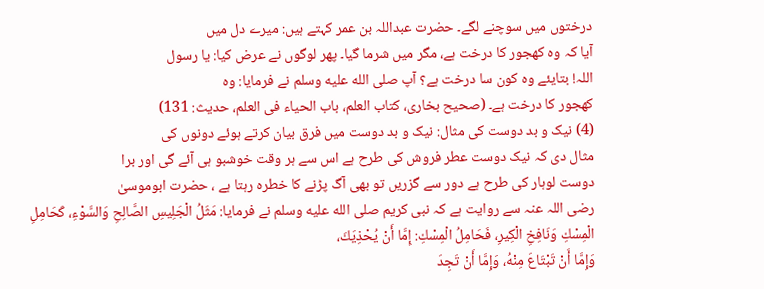درختوں میں سوچنے لگے۔ حضرت عبداللہ بن عمر کہتے ہیں: میرے دل میں
آیا کہ وہ کھجور کا درخت ہے، مگر میں شرما گیا۔ پھر لوگوں نے عرض کیا: یا رسول
اللہ! بتایئے وہ کون سا درخت ہے؟ آپ صلى الله عليه وسلم نے فرمایا: وہ
کھجور کا درخت ہے۔ (صحیح بخاری، کتاب العلم، باب الحیاء فی العلم، حدیث: 131)
(4) نیک و بد دوست کی مثال: نیک و بد دوست میں فرق بیان کرتے ہوئے دونوں کی
مثال دی کہ نیک دوست عطر فروش کی طرح ہے اس سے ہر وقت خوشبو ہی آئے گی اور برا
دوست لوہار کی طرح ہے دور سے گزریں تو بھی آگ پڑنے کا خطرہ رہتا ہے ، حضرت ابوموسیٰ
رضی اللہ عنہ سے روایت ہے کہ نبی کریم صلى الله عليه وسلم نے فرمایا: مَثَلُ الْجَلِيسِ الصَّالِحِ وَالسَّوْءِ، كَحَامِلِ
الْمِسْكِ وَنَافِخِ الْكِيرِ، فَحَامِلُ الْمِسْكِ: إِمَّا أَنْ يُحْذِيَكَ،
وَإِمَّا أَنْ تَبْتَاعَ مِنْهُ، وَإِمَّا أَنْ تَجِدَ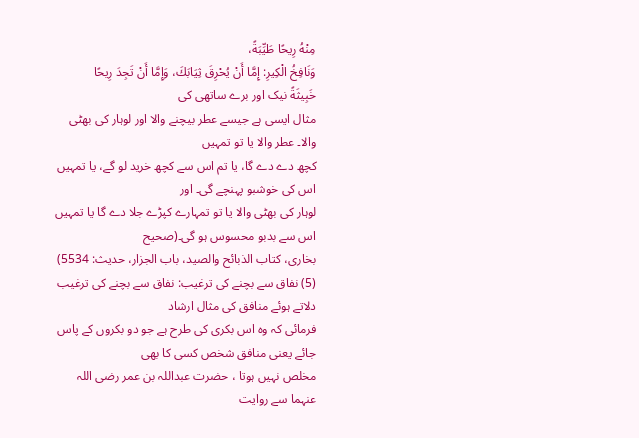مِنْهُ رِيحًا طَيِّبَةً،
وَنَافِخُ الْكِيرِ: إِمَّا أَنْ يُحْرِقَ ثِيَابَكَ، وَإِمَّا أَنْ تَجِدَ رِيحًا
خَبِيثَةً نیک اور برے ساتھی کی
مثال ایسی ہے جیسے عطر بیچنے والا اور لوہار کی بھٹی والا۔ عطر والا یا تو تمہیں
کچھ دے دے گا، یا تم اس سے کچھ خرید لو گے، یا تمہیں اس کی خوشبو پہنچے گی۔ اور
لوہار کی بھٹی والا یا تو تمہارے کپڑے جلا دے گا یا تمہیں اس سے بدبو محسوس ہو گی۔(صحیح
بخاری، کتاب الذبائح والصید، باب الجزار، حدیث: 5534)
(5) نفاق سے بچنے کی ترغیب: نفاق سے بچنے کی ترغیب دلاتے ہوئے منافق کی مثال ارشاد
فرمائی کہ وہ اس بکری کی طرح ہے جو دو بکروں کے پاس جائے یعنی منافق شخص کسی کا بھی
مخلص نہیں ہوتا ، حضرت عبداللہ بن عمر رضی اللہ عنہما سے روایت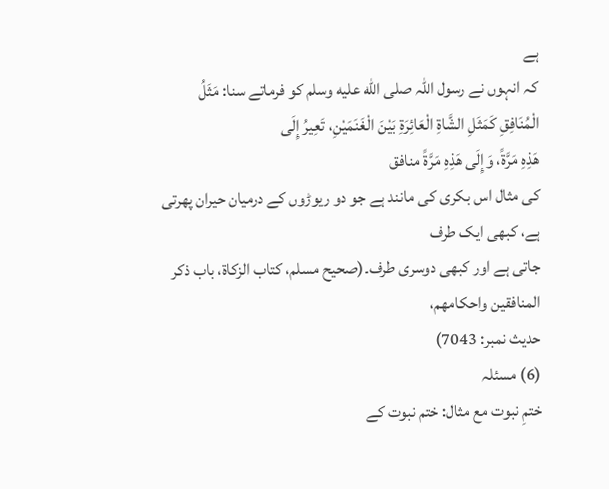ہے
کہ انہوں نے رسول اللہ صلى الله عليه وسلم کو فرماتے سنا: مَثَلُ
الْمُنَافِقِ كَمَثَلِ الشَّاةِ الْعَائِرَةِ بَيْنَ الْغَنَمَيْنِ، تَعِيرُ إِلَى
هَذِهِ مَرَّةً، وَإِلَى هَذِهِ مَرَّةً منافق
کی مثال اس بکری کی مانند ہے جو دو ریوڑوں کے درمیان حیران پھرتی ہے، کبھی ایک طرف
جاتی ہے اور کبھی دوسری طرف۔(صحیح مسلم، کتاب الزکاة، باب ذکر المنافقين واحکامهم،
حدیث نمبر: 7043)
(6) مسئلہ
ختمِ نبوت مع مثال: ختم نبوت کے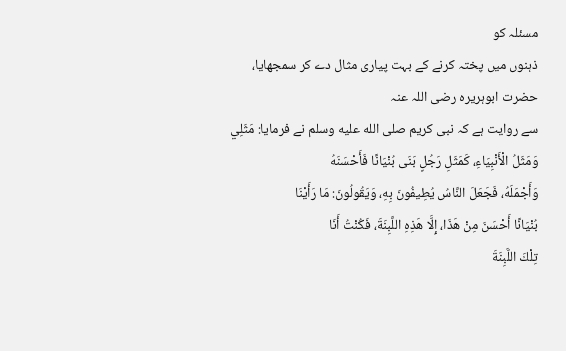مسئلہ کو
ذہنوں میں پختہ کرنے کے بہت پیاری مثال دے کر سمجھایا، حضرت ابوہریرہ رضی اللہ عنہ
سے روایت ہے کہ نبی کریم صلى الله عليه وسلم نے فرمایا: مَثَلِي
وَمَثَلُ الْأَنْبِيَاءِ، كَمَثَلِ رَجُلٍ بَنَى بُنْيَانًا فَأَحْسَنَهُ
وَأَجْمَلَهُ، فَجَعَلَ النَّاسُ يُطِيفُونَ بِهِ، وَيَقُولُونَ: مَا رَأَيْنَا
بُنْيَانًا أَحْسَنَ مِنْ هَذَا، إِلَّا هَذِهِ اللَّبِنَةَ، فَكُنْتُ أَنَا
تِلْكَ اللَّبِنَةَ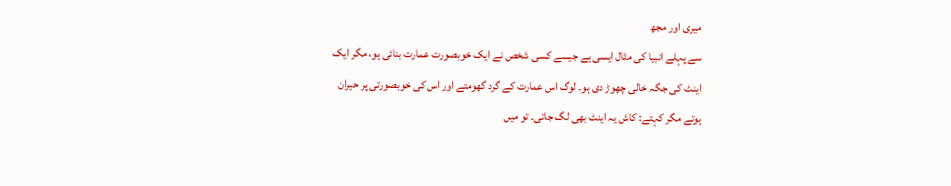میری اور مجھ
سے پہلے انبیا کی مثال ایسی ہے جیسے کسی شخص نے ایک خوبصورت عمارت بنائی ہو، مگر ایک
اینٹ کی جگہ خالی چھوڑ دی ہو۔ لوگ اس عمارت کے گرد گھومتے اور اس کی خوبصورتی پر حیران
ہوتے مگر کہتے: کاش یہ اینٹ بھی لگ جاتی۔ تو میں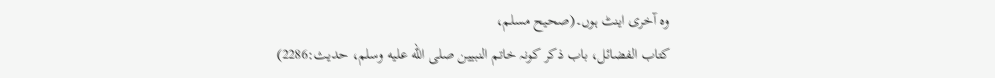وہ آخری اینٹ ہوں۔(صحیح مسلم،
کتاب الفضائل، باب ذکر کونہ خاتم النبیین صلى الله عليه وسلم، حدیث:2286)